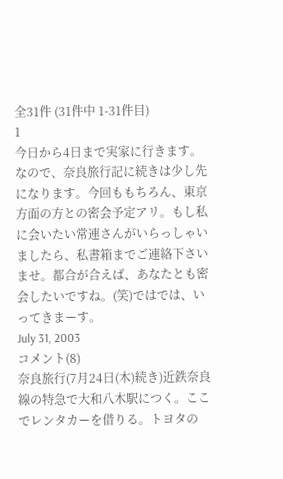全31件 (31件中 1-31件目)
1
今日から4日まで実家に行きます。なので、奈良旅行記に続きは少し先になります。今回ももちろん、東京方面の方との密会予定アリ。もし私に会いたい常連さんがいらっしゃいましたら、私書箱までご連絡下さいませ。都合が合えば、あなたとも密会したいですね。(笑)ではでは、いってきまーす。
July 31, 2003
コメント(8)
奈良旅行(7月24日(木)続き)近鉄奈良線の特急で大和八木駅につく。ここでレンタカーを借りる。トヨタの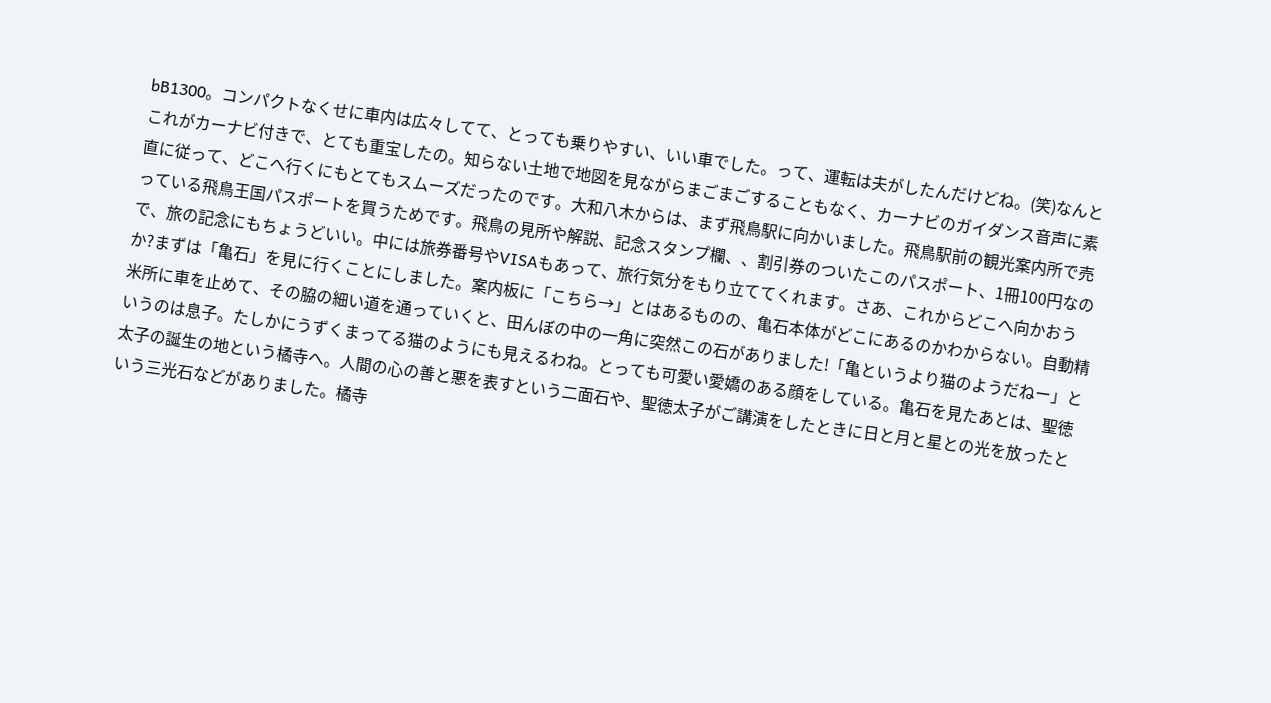bB1300。コンパクトなくせに車内は広々してて、とっても乗りやすい、いい車でした。って、運転は夫がしたんだけどね。(笑)なんとこれがカーナビ付きで、とても重宝したの。知らない土地で地図を見ながらまごまごすることもなく、カーナビのガイダンス音声に素直に従って、どこへ行くにもとてもスムーズだったのです。大和八木からは、まず飛鳥駅に向かいました。飛鳥駅前の観光案内所で売っている飛鳥王国パスポートを買うためです。飛鳥の見所や解説、記念スタンプ欄、、割引券のついたこのパスポート、1冊100円なので、旅の記念にもちょうどいい。中には旅券番号やVISAもあって、旅行気分をもり立ててくれます。さあ、これからどこへ向かおうか?まずは「亀石」を見に行くことにしました。案内板に「こちら→」とはあるものの、亀石本体がどこにあるのかわからない。自動精米所に車を止めて、その脇の細い道を通っていくと、田んぼの中の一角に突然この石がありました!「亀というより猫のようだねー」というのは息子。たしかにうずくまってる猫のようにも見えるわね。とっても可愛い愛嬌のある顔をしている。亀石を見たあとは、聖徳太子の誕生の地という橘寺へ。人間の心の善と悪を表すという二面石や、聖徳太子がご講演をしたときに日と月と星との光を放ったという三光石などがありました。橘寺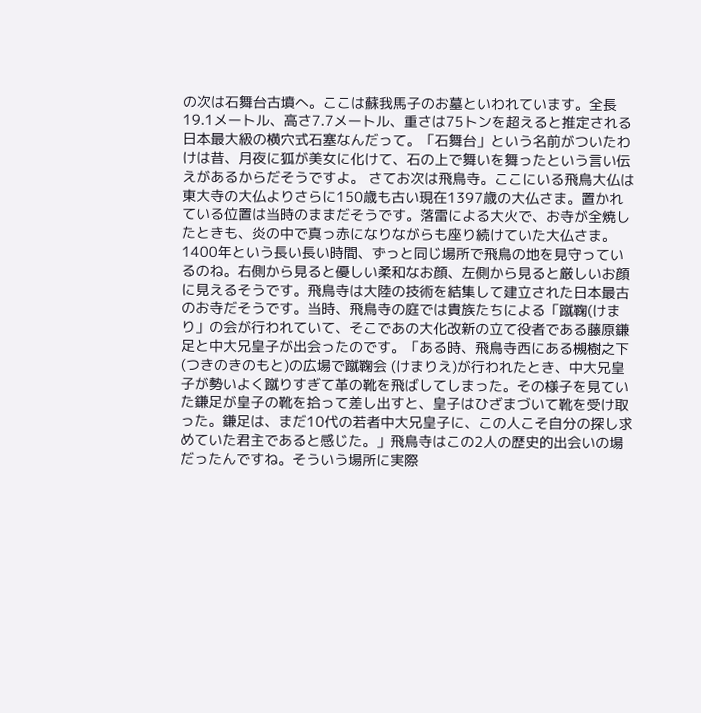の次は石舞台古墳へ。ここは蘇我馬子のお墓といわれています。全長19.1メートル、高さ7.7メートル、重さは75トンを超えると推定される日本最大級の横穴式石塞なんだって。「石舞台」という名前がついたわけは昔、月夜に狐が美女に化けて、石の上で舞いを舞ったという言い伝えがあるからだそうですよ。 さてお次は飛鳥寺。ここにいる飛鳥大仏は東大寺の大仏よりさらに150歳も古い現在1397歳の大仏さま。置かれている位置は当時のままだそうです。落雷による大火で、お寺が全焼したときも、炎の中で真っ赤になりながらも座り続けていた大仏さま。1400年という長い長い時間、ずっと同じ場所で飛鳥の地を見守っているのね。右側から見ると優しい柔和なお顔、左側から見ると厳しいお顔に見えるそうです。飛鳥寺は大陸の技術を結集して建立された日本最古のお寺だそうです。当時、飛鳥寺の庭では貴族たちによる「蹴鞠(けまり」の会が行われていて、そこであの大化改新の立て役者である藤原鎌足と中大兄皇子が出会ったのです。「ある時、飛鳥寺西にある槻樹之下(つきのきのもと)の広場で蹴鞠会 (けまりえ)が行われたとき、中大兄皇子が勢いよく蹴りすぎて革の靴を飛ばしてしまった。その様子を見ていた鎌足が皇子の靴を拾って差し出すと、皇子はひざまづいて靴を受け取った。鎌足は、まだ10代の若者中大兄皇子に、この人こそ自分の探し求めていた君主であると感じた。」飛鳥寺はこの2人の歴史的出会いの場だったんですね。そういう場所に実際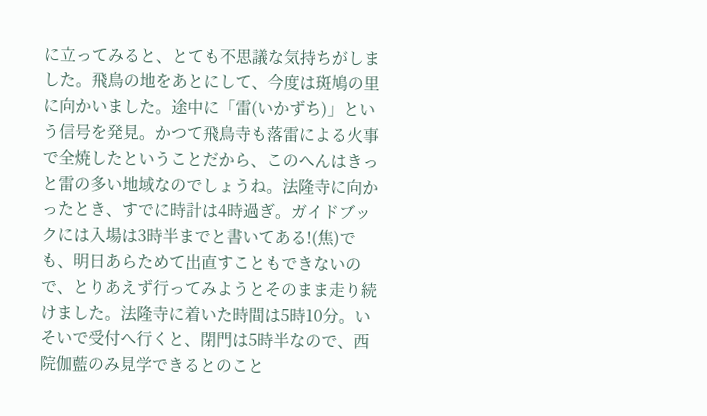に立ってみると、とても不思議な気持ちがしました。飛鳥の地をあとにして、今度は斑鳩の里に向かいました。途中に「雷(いかずち)」という信号を発見。かつて飛鳥寺も落雷による火事で全焼したということだから、このへんはきっと雷の多い地域なのでしょうね。法隆寺に向かったとき、すでに時計は4時過ぎ。ガイドブックには入場は3時半までと書いてある!(焦)でも、明日あらためて出直すこともできないので、とりあえず行ってみようとそのまま走り続けました。法隆寺に着いた時間は5時10分。いそいで受付へ行くと、閉門は5時半なので、西院伽藍のみ見学できるとのこと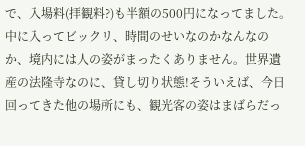で、入場料(拝観料?)も半額の500円になってました。中に入ってビックリ、時間のせいなのかなんなのか、境内には人の姿がまったくありません。世界遺産の法隆寺なのに、貸し切り状態!そういえば、今日回ってきた他の場所にも、観光客の姿はまばらだっ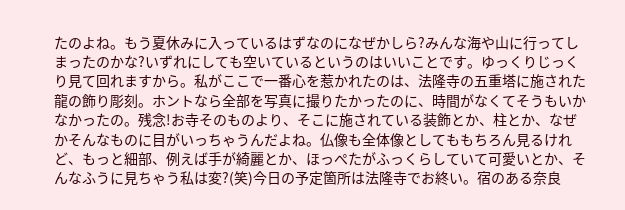たのよね。もう夏休みに入っているはずなのになぜかしら?みんな海や山に行ってしまったのかな?いずれにしても空いているというのはいいことです。ゆっくりじっくり見て回れますから。私がここで一番心を惹かれたのは、法隆寺の五重塔に施された龍の飾り彫刻。ホントなら全部を写真に撮りたかったのに、時間がなくてそうもいかなかったの。残念!お寺そのものより、そこに施されている装飾とか、柱とか、なぜかそんなものに目がいっちゃうんだよね。仏像も全体像としてももちろん見るけれど、もっと細部、例えば手が綺麗とか、ほっぺたがふっくらしていて可愛いとか、そんなふうに見ちゃう私は変?(笑)今日の予定箇所は法隆寺でお終い。宿のある奈良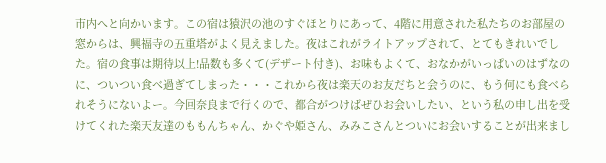市内へと向かいます。この宿は猿沢の池のすぐほとりにあって、4階に用意された私たちのお部屋の窓からは、興福寺の五重塔がよく見えました。夜はこれがライトアップされて、とてもきれいでした。宿の食事は期待以上!品数も多くて(デザート付き)、お味もよくて、おなかがいっぱいのはずなのに、ついつい食べ過ぎてしまった・・・これから夜は楽天のお友だちと会うのに、もう何にも食べられそうにないよー。今回奈良まで行くので、都合がつけばぜひお会いしたい、という私の申し出を受けてくれた楽天友達のももんちゃん、かぐや姫さん、みみこさんとついにお会いすることが出来まし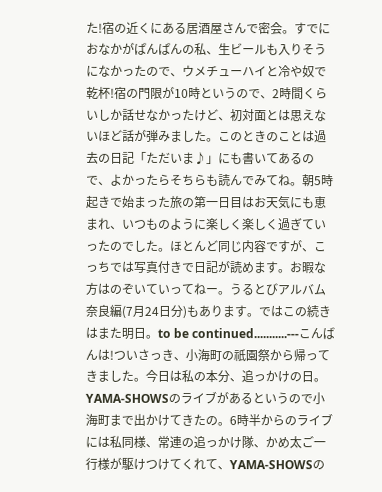た!宿の近くにある居酒屋さんで密会。すでにおなかがぱんぱんの私、生ビールも入りそうになかったので、ウメチューハイと冷や奴で乾杯!宿の門限が10時というので、2時間くらいしか話せなかったけど、初対面とは思えないほど話が弾みました。このときのことは過去の日記「ただいま♪」にも書いてあるので、よかったらそちらも読んでみてね。朝5時起きで始まった旅の第一日目はお天気にも恵まれ、いつものように楽しく楽しく過ぎていったのでした。ほとんど同じ内容ですが、こっちでは写真付きで日記が読めます。お暇な方はのぞいていってねー。うるとびアルバム 奈良編(7月24日分)もあります。ではこの続きはまた明日。to be continued...........---こんばんは!ついさっき、小海町の祇園祭から帰ってきました。今日は私の本分、追っかけの日。YAMA-SHOWSのライブがあるというので小海町まで出かけてきたの。6時半からのライブには私同様、常連の追っかけ隊、かめ太ご一行様が駆けつけてくれて、YAMA-SHOWSの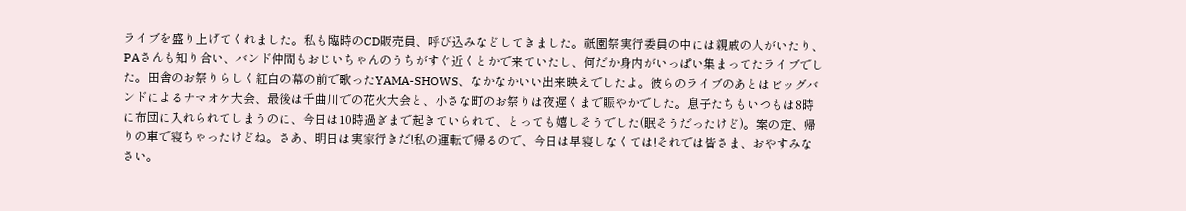ライブを盛り上げてくれました。私も臨時のCD販売員、呼び込みなどしてきました。祇園祭実行委員の中には親戚の人がいたり、PAさんも知り合い、バンド仲間もおじいちゃんのうちがすぐ近くとかで来ていたし、何だか身内がいっぱい集まってたライブでした。田舎のお祭りらしく紅白の幕の前で歌ったYAMA-SHOWS、なかなかいい出来映えでしたよ。彼らのライブのあとはビッグバンドによるナマオケ大会、最後は千曲川での花火大会と、小さな町のお祭りは夜遅くまで賑やかでした。息子たちもいつもは8時に布団に入れられてしまうのに、今日は10時過ぎまで起きていられて、とっても嬉しそうでした(眠そうだったけど)。案の定、帰りの車で寝ちゃったけどね。さあ、明日は実家行きだ!私の運転で帰るので、今日は早寝しなくては!それでは皆さま、おやすみなさい。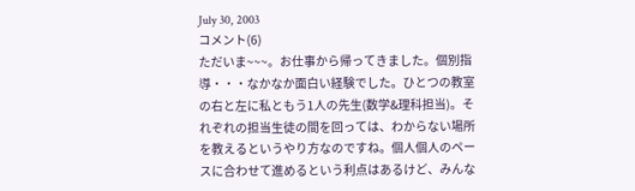July 30, 2003
コメント(6)
ただいま~~~。お仕事から帰ってきました。個別指導・・・なかなか面白い経験でした。ひとつの教室の右と左に私ともう1人の先生(数学&理科担当)。それぞれの担当生徒の間を回っては、わからない場所を教えるというやり方なのですね。個人個人のペースに合わせて進めるという利点はあるけど、みんな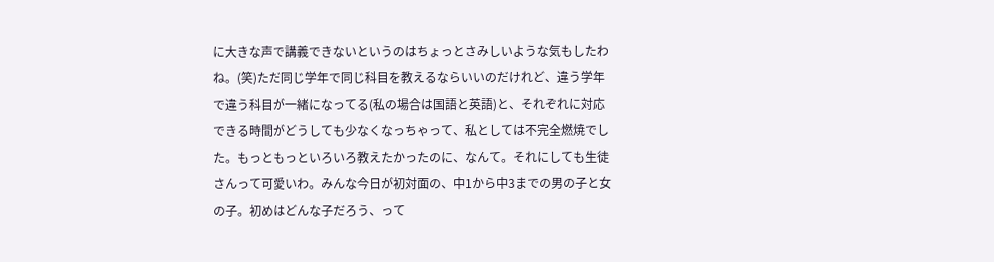に大きな声で講義できないというのはちょっとさみしいような気もしたわね。(笑)ただ同じ学年で同じ科目を教えるならいいのだけれど、違う学年で違う科目が一緒になってる(私の場合は国語と英語)と、それぞれに対応できる時間がどうしても少なくなっちゃって、私としては不完全燃焼でした。もっともっといろいろ教えたかったのに、なんて。それにしても生徒さんって可愛いわ。みんな今日が初対面の、中1から中3までの男の子と女の子。初めはどんな子だろう、って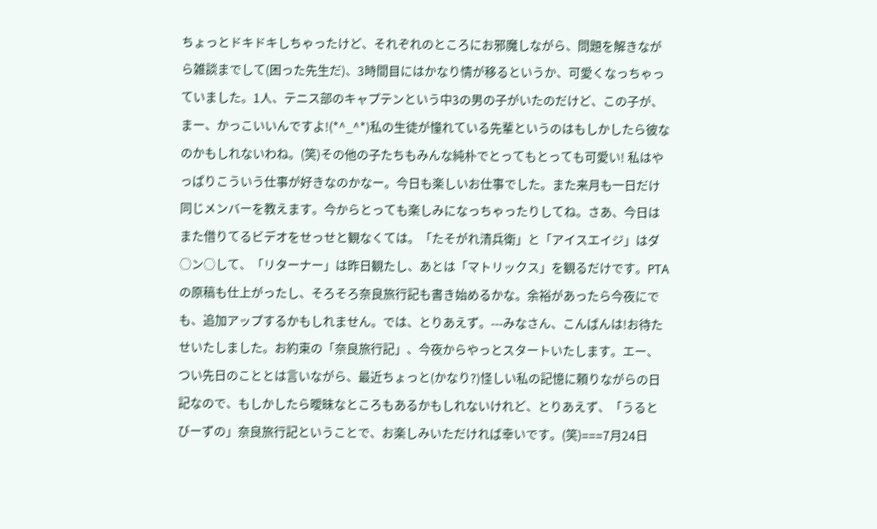ちょっとドキドキしちゃったけど、それぞれのところにお邪魔しながら、問題を解きながら雑談までして(困った先生だ)、3時間目にはかなり情が移るというか、可愛くなっちゃっていました。1人、テニス部のキャプテンという中3の男の子がいたのだけど、この子が、まー、かっこいいんですよ!(*^_^*)私の生徒が憧れている先輩というのはもしかしたら彼なのかもしれないわね。(笑)その他の子たちもみんな純朴でとってもとっても可愛い! 私はやっぱりこういう仕事が好きなのかなー。今日も楽しいお仕事でした。また来月も一日だけ同じメンバーを教えます。今からとっても楽しみになっちゃったりしてね。さあ、今日はまた借りてるビデオをせっせと観なくては。「たそがれ清兵衛」と「アイスエイジ」はダ○ン○して、「リターナー」は昨日観たし、あとは「マトリックス」を観るだけです。PTAの原稿も仕上がったし、そろそろ奈良旅行記も書き始めるかな。余裕があったら今夜にでも、追加アップするかもしれません。では、とりあえず。---みなさん、こんばんは!お待たせいたしました。お約束の「奈良旅行記」、今夜からやっとスタートいたします。エー、つい先日のこととは言いながら、最近ちょっと(かなり?)怪しい私の記憶に頼りながらの日記なので、もしかしたら曖昧なところもあるかもしれないけれど、とりあえず、「うるとびーずの」奈良旅行記ということで、お楽しみいただければ幸いです。(笑)===7月24日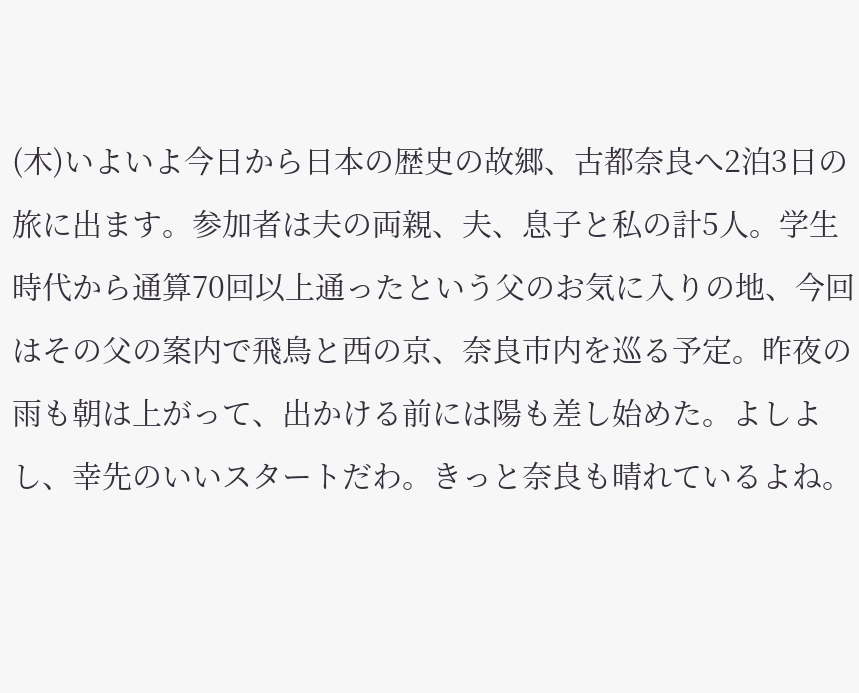(木)いよいよ今日から日本の歴史の故郷、古都奈良へ2泊3日の旅に出ます。参加者は夫の両親、夫、息子と私の計5人。学生時代から通算70回以上通ったという父のお気に入りの地、今回はその父の案内で飛鳥と西の京、奈良市内を巡る予定。昨夜の雨も朝は上がって、出かける前には陽も差し始めた。よしよし、幸先のいいスタートだわ。きっと奈良も晴れているよね。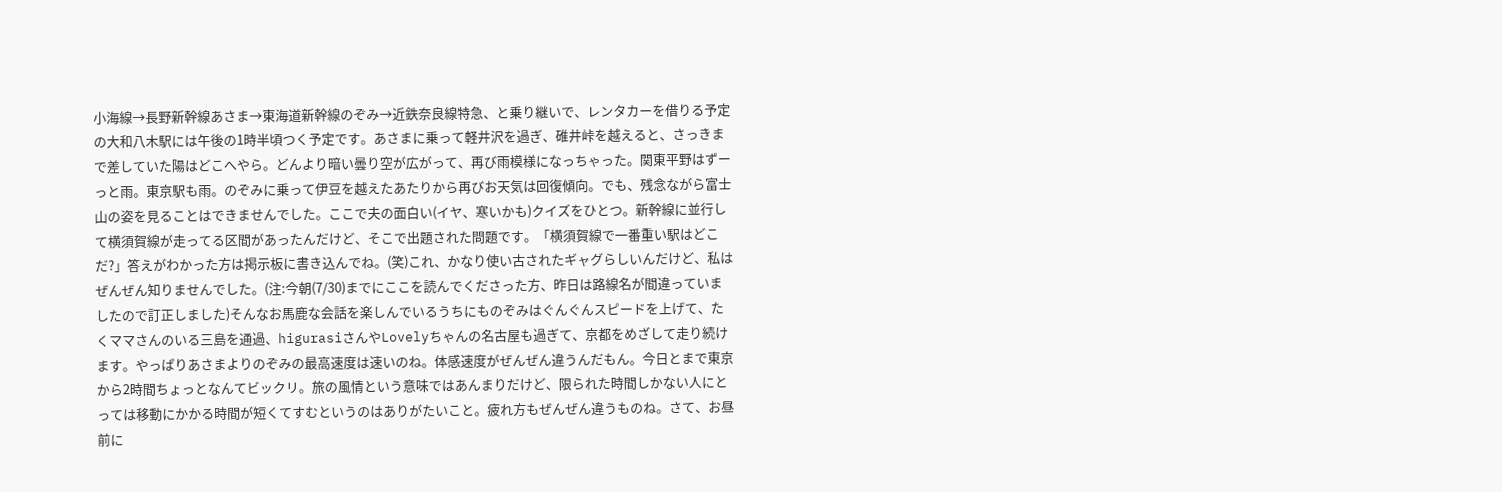小海線→長野新幹線あさま→東海道新幹線のぞみ→近鉄奈良線特急、と乗り継いで、レンタカーを借りる予定の大和八木駅には午後の1時半頃つく予定です。あさまに乗って軽井沢を過ぎ、碓井峠を越えると、さっきまで差していた陽はどこへやら。どんより暗い曇り空が広がって、再び雨模様になっちゃった。関東平野はずーっと雨。東京駅も雨。のぞみに乗って伊豆を越えたあたりから再びお天気は回復傾向。でも、残念ながら富士山の姿を見ることはできませんでした。ここで夫の面白い(イヤ、寒いかも)クイズをひとつ。新幹線に並行して横須賀線が走ってる区間があったんだけど、そこで出題された問題です。「横須賀線で一番重い駅はどこだ?」答えがわかった方は掲示板に書き込んでね。(笑)これ、かなり使い古されたギャグらしいんだけど、私はぜんぜん知りませんでした。(注:今朝(7/30)までにここを読んでくださった方、昨日は路線名が間違っていましたので訂正しました)そんなお馬鹿な会話を楽しんでいるうちにものぞみはぐんぐんスピードを上げて、たくママさんのいる三島を通過、higurasiさんやLovelyちゃんの名古屋も過ぎて、京都をめざして走り続けます。やっぱりあさまよりのぞみの最高速度は速いのね。体感速度がぜんぜん違うんだもん。今日とまで東京から2時間ちょっとなんてビックリ。旅の風情という意味ではあんまりだけど、限られた時間しかない人にとっては移動にかかる時間が短くてすむというのはありがたいこと。疲れ方もぜんぜん違うものね。さて、お昼前に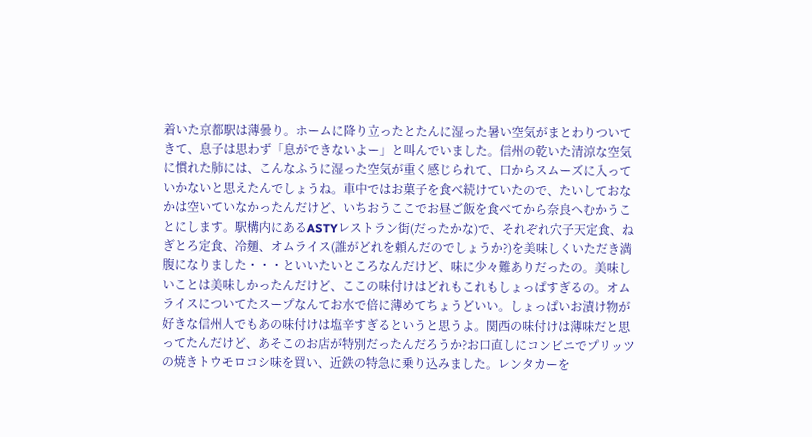着いた京都駅は薄曇り。ホームに降り立ったとたんに湿った暑い空気がまとわりついてきて、息子は思わず「息ができないよー」と叫んでいました。信州の乾いた清涼な空気に慣れた肺には、こんなふうに湿った空気が重く感じられて、口からスムーズに入っていかないと思えたんでしょうね。車中ではお菓子を食べ続けていたので、たいしておなかは空いていなかったんだけど、いちおうここでお昼ご飯を食べてから奈良へむかうことにします。駅構内にあるASTYレストラン街(だったかな)で、それぞれ穴子天定食、ねぎとろ定食、冷麺、オムライス(誰がどれを頼んだのでしょうか?)を美味しくいただき満腹になりました・・・といいたいところなんだけど、味に少々難ありだったの。美味しいことは美味しかったんだけど、ここの味付けはどれもこれもしょっぱすぎるの。オムライスについてたスープなんてお水で倍に薄めてちょうどいい。しょっぱいお漬け物が好きな信州人でもあの味付けは塩辛すぎるというと思うよ。関西の味付けは薄味だと思ってたんだけど、あそこのお店が特別だったんだろうか?お口直しにコンビニでプリッツの焼きトウモロコシ味を買い、近鉄の特急に乗り込みました。レンタカーを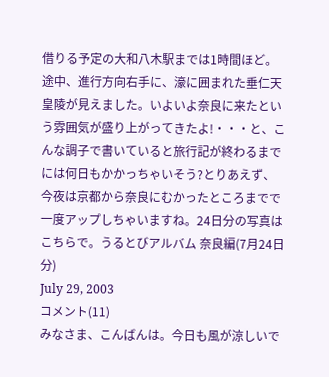借りる予定の大和八木駅までは1時間ほど。途中、進行方向右手に、濠に囲まれた垂仁天皇陵が見えました。いよいよ奈良に来たという雰囲気が盛り上がってきたよ!・・・と、こんな調子で書いていると旅行記が終わるまでには何日もかかっちゃいそう?とりあえず、今夜は京都から奈良にむかったところまでで一度アップしちゃいますね。24日分の写真はこちらで。うるとびアルバム 奈良編(7月24日分)
July 29, 2003
コメント(11)
みなさま、こんばんは。今日も風が涼しいで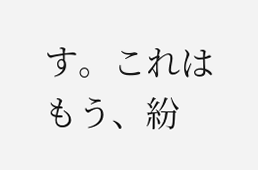す。これはもう、紛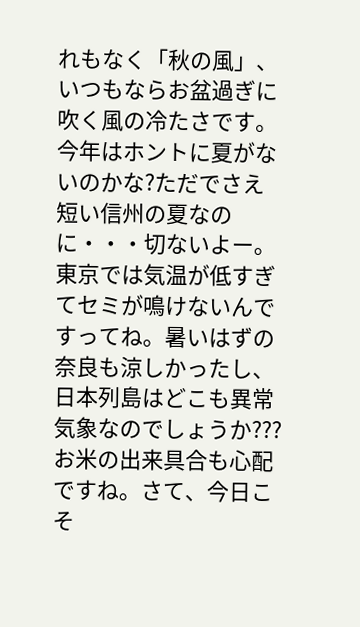れもなく「秋の風」、いつもならお盆過ぎに吹く風の冷たさです。今年はホントに夏がないのかな?ただでさえ短い信州の夏なのに・・・切ないよー。東京では気温が低すぎてセミが鳴けないんですってね。暑いはずの奈良も涼しかったし、日本列島はどこも異常気象なのでしょうか???お米の出来具合も心配ですね。さて、今日こそ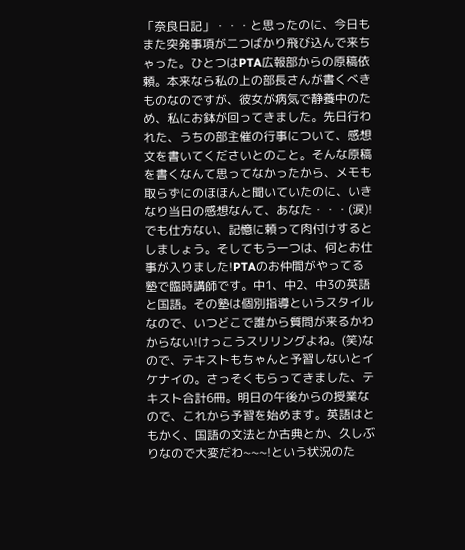「奈良日記」・・・と思ったのに、今日もまた突発事項が二つばかり飛び込んで来ちゃった。ひとつはPTA広報部からの原稿依頼。本来なら私の上の部長さんが書くべきものなのですが、彼女が病気で静養中のため、私にお鉢が回ってきました。先日行われた、うちの部主催の行事について、感想文を書いてくださいとのこと。そんな原稿を書くなんて思ってなかったから、メモも取らずにのほほんと聞いていたのに、いきなり当日の感想なんて、あなた・・・(涙)!でも仕方ない、記憶に頼って肉付けするとしましょう。そしてもう一つは、何とお仕事が入りました!PTAのお仲間がやってる塾で臨時講師です。中1、中2、中3の英語と国語。その塾は個別指導というスタイルなので、いつどこで誰から質問が来るかわからない!けっこうスリリングよね。(笑)なので、テキストもちゃんと予習しないとイケナイの。さっそくもらってきました、テキスト合計6冊。明日の午後からの授業なので、これから予習を始めます。英語はともかく、国語の文法とか古典とか、久しぶりなので大変だわ~~~!という状況のた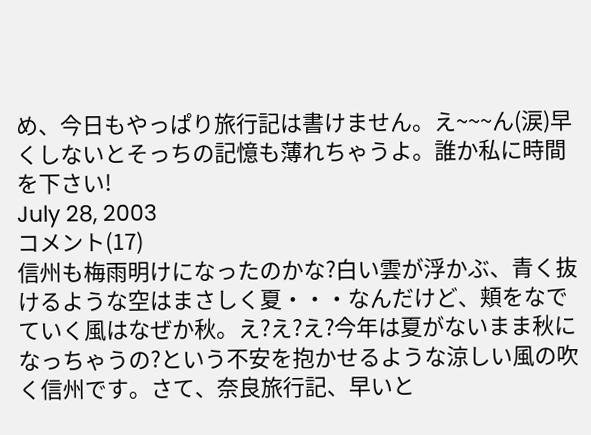め、今日もやっぱり旅行記は書けません。え~~~ん(涙)早くしないとそっちの記憶も薄れちゃうよ。誰か私に時間を下さい!
July 28, 2003
コメント(17)
信州も梅雨明けになったのかな?白い雲が浮かぶ、青く抜けるような空はまさしく夏・・・なんだけど、頬をなでていく風はなぜか秋。え?え?え?今年は夏がないまま秋になっちゃうの?という不安を抱かせるような涼しい風の吹く信州です。さて、奈良旅行記、早いと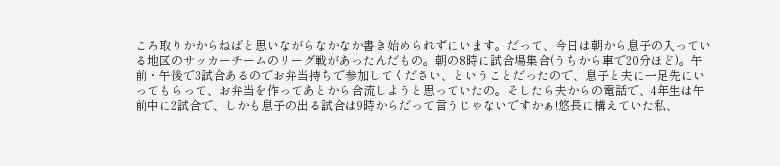ころ取りかからねばと思いながらなかなか書き始められずにいます。だって、今日は朝から息子の入っている地区のサッカーチームのリーグ戦があったんだもの。朝の8時に試合場集合(うちから車で20分ほど)。午前・午後で3試合あるのでお弁当持ちで参加してください、ということだったので、息子と夫に一足先にいってもらって、お弁当を作ってあとから合流しようと思っていたの。そしたら夫からの電話で、4年生は午前中に2試合で、しかも息子の出る試合は9時からだって言うじゃないですかぁ!悠長に構えていた私、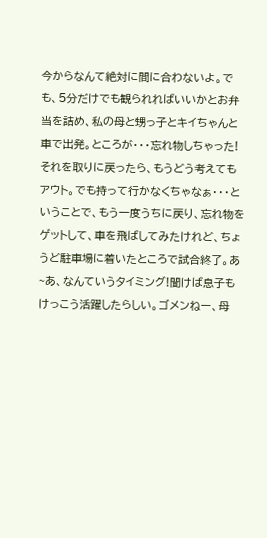今からなんて絶対に間に合わないよ。でも、5分だけでも観られればいいかとお弁当を詰め、私の母と甥っ子とキイちゃんと車で出発。ところが・・・忘れ物しちゃった!それを取りに戻ったら、もうどう考えてもアウト。でも持って行かなくちゃなぁ・・・ということで、もう一度うちに戻り、忘れ物をゲットして、車を飛ばしてみたけれど、ちょうど駐車場に着いたところで試合終了。あ~あ、なんていうタイミング!聞けば息子もけっこう活躍したらしい。ゴメンねー、母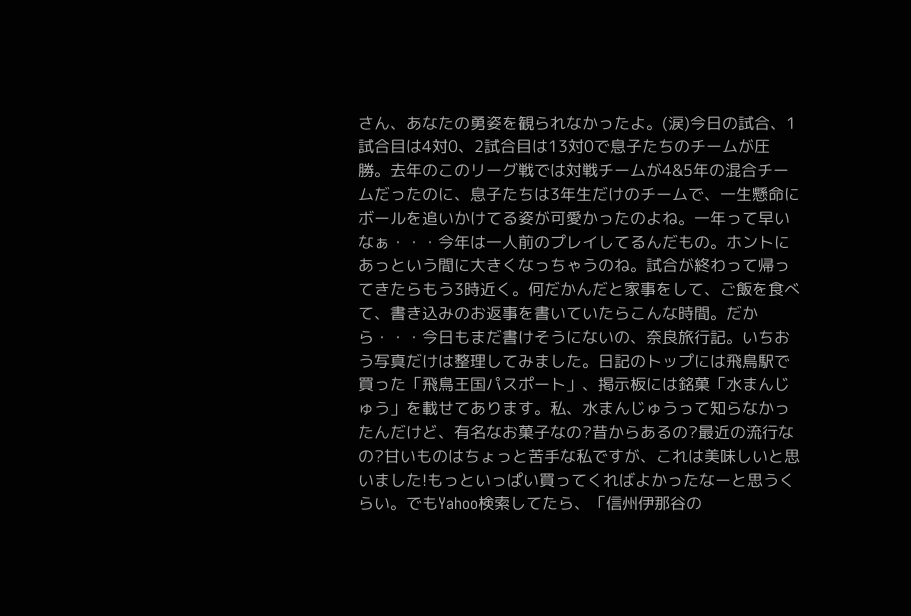さん、あなたの勇姿を観られなかったよ。(涙)今日の試合、1試合目は4対0、2試合目は13対0で息子たちのチームが圧勝。去年のこのリーグ戦では対戦チームが4&5年の混合チームだったのに、息子たちは3年生だけのチームで、一生懸命にボールを追いかけてる姿が可愛かったのよね。一年って早いなぁ・・・今年は一人前のプレイしてるんだもの。ホントにあっという間に大きくなっちゃうのね。試合が終わって帰ってきたらもう3時近く。何だかんだと家事をして、ご飯を食べて、書き込みのお返事を書いていたらこんな時間。だから・・・今日もまだ書けそうにないの、奈良旅行記。いちおう写真だけは整理してみました。日記のトップには飛鳥駅で買った「飛鳥王国パスポート」、掲示板には銘菓「水まんじゅう」を載せてあります。私、水まんじゅうって知らなかったんだけど、有名なお菓子なの?昔からあるの?最近の流行なの?甘いものはちょっと苦手な私ですが、これは美味しいと思いました!もっといっぱい買ってくればよかったなーと思うくらい。でもYahoo検索してたら、「信州伊那谷の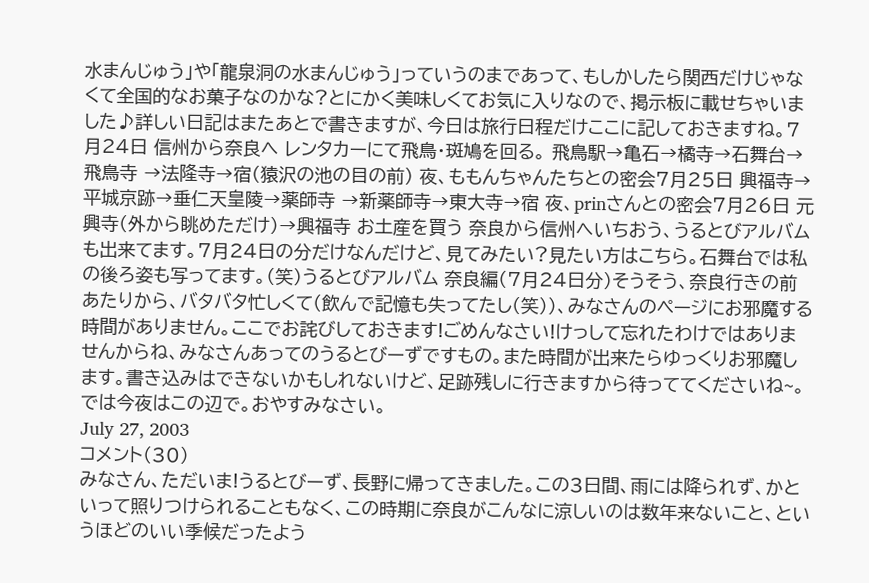水まんじゅう」や「龍泉洞の水まんじゅう」っていうのまであって、もしかしたら関西だけじゃなくて全国的なお菓子なのかな?とにかく美味しくてお気に入りなので、掲示板に載せちゃいました♪詳しい日記はまたあとで書きますが、今日は旅行日程だけここに記しておきますね。7月24日 信州から奈良へ レンタカーにて飛鳥・斑鳩を回る。 飛鳥駅→亀石→橘寺→石舞台→飛鳥寺 →法隆寺→宿(猿沢の池の目の前) 夜、ももんちゃんたちとの密会7月25日 興福寺→平城京跡→垂仁天皇陵→薬師寺 →新薬師寺→東大寺→宿 夜、prinさんとの密会7月26日 元興寺(外から眺めただけ)→興福寺 お土産を買う 奈良から信州へいちおう、うるとびアルバムも出来てます。7月24日の分だけなんだけど、見てみたい?見たい方はこちら。石舞台では私の後ろ姿も写ってます。(笑)うるとびアルバム 奈良編(7月24日分)そうそう、奈良行きの前あたりから、バタバタ忙しくて(飲んで記憶も失ってたし(笑))、みなさんのページにお邪魔する時間がありません。ここでお詫びしておきます!ごめんなさい!けっして忘れたわけではありませんからね、みなさんあってのうるとびーずですもの。また時間が出来たらゆっくりお邪魔します。書き込みはできないかもしれないけど、足跡残しに行きますから待っててくださいね~。では今夜はこの辺で。おやすみなさい。
July 27, 2003
コメント(30)
みなさん、ただいま!うるとびーず、長野に帰ってきました。この3日間、雨には降られず、かといって照りつけられることもなく、この時期に奈良がこんなに涼しいのは数年来ないこと、というほどのいい季候だったよう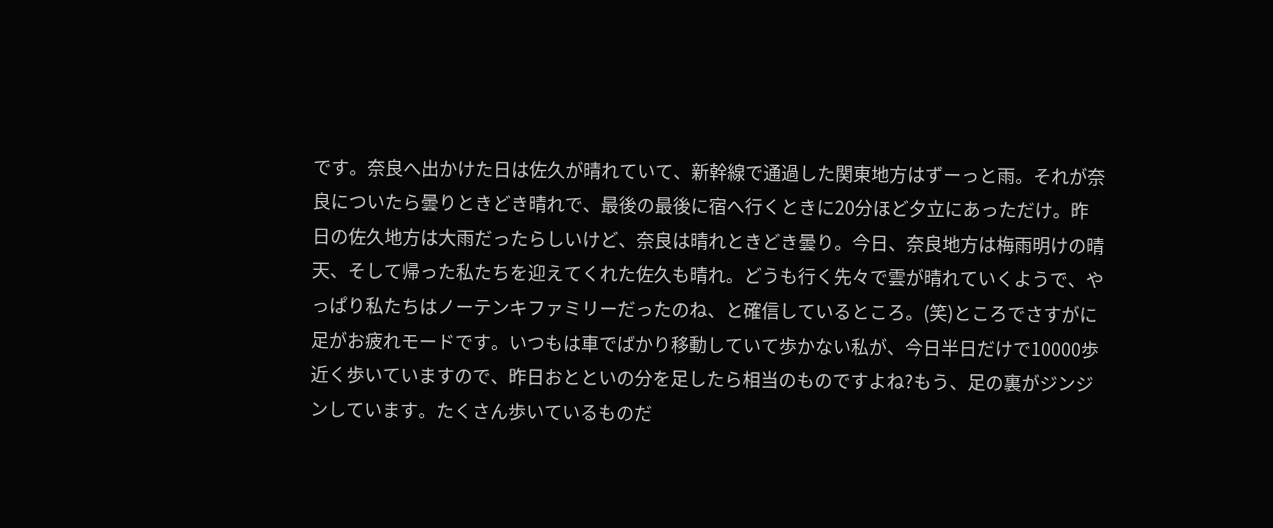です。奈良へ出かけた日は佐久が晴れていて、新幹線で通過した関東地方はずーっと雨。それが奈良についたら曇りときどき晴れで、最後の最後に宿へ行くときに20分ほど夕立にあっただけ。昨日の佐久地方は大雨だったらしいけど、奈良は晴れときどき曇り。今日、奈良地方は梅雨明けの晴天、そして帰った私たちを迎えてくれた佐久も晴れ。どうも行く先々で雲が晴れていくようで、やっぱり私たちはノーテンキファミリーだったのね、と確信しているところ。(笑)ところでさすがに足がお疲れモードです。いつもは車でばかり移動していて歩かない私が、今日半日だけで10000歩近く歩いていますので、昨日おとといの分を足したら相当のものですよね?もう、足の裏がジンジンしています。たくさん歩いているものだ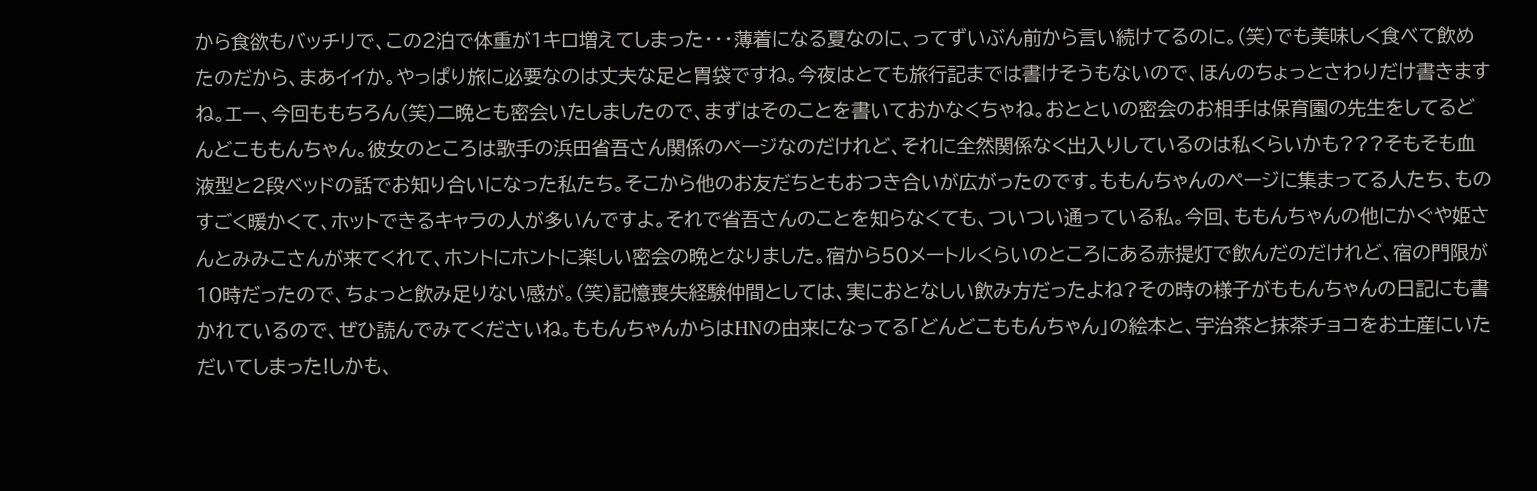から食欲もバッチリで、この2泊で体重が1キロ増えてしまった・・・薄着になる夏なのに、ってずいぶん前から言い続けてるのに。(笑)でも美味しく食べて飲めたのだから、まあイイか。やっぱり旅に必要なのは丈夫な足と胃袋ですね。今夜はとても旅行記までは書けそうもないので、ほんのちょっとさわりだけ書きますね。エー、今回ももちろん(笑)二晩とも密会いたしましたので、まずはそのことを書いておかなくちゃね。おとといの密会のお相手は保育園の先生をしてるどんどこももんちゃん。彼女のところは歌手の浜田省吾さん関係のページなのだけれど、それに全然関係なく出入りしているのは私くらいかも???そもそも血液型と2段ベッドの話でお知り合いになった私たち。そこから他のお友だちともおつき合いが広がったのです。ももんちゃんのページに集まってる人たち、ものすごく暖かくて、ホットできるキャラの人が多いんですよ。それで省吾さんのことを知らなくても、ついつい通っている私。今回、ももんちゃんの他にかぐや姫さんとみみこさんが来てくれて、ホントにホントに楽しい密会の晩となりました。宿から50メートルくらいのところにある赤提灯で飲んだのだけれど、宿の門限が10時だったので、ちょっと飲み足りない感が。(笑)記憶喪失経験仲間としては、実におとなしい飲み方だったよね?その時の様子がももんちゃんの日記にも書かれているので、ぜひ読んでみてくださいね。ももんちゃんからはHNの由来になってる「どんどこももんちゃん」の絵本と、宇治茶と抹茶チョコをお土産にいただいてしまった!しかも、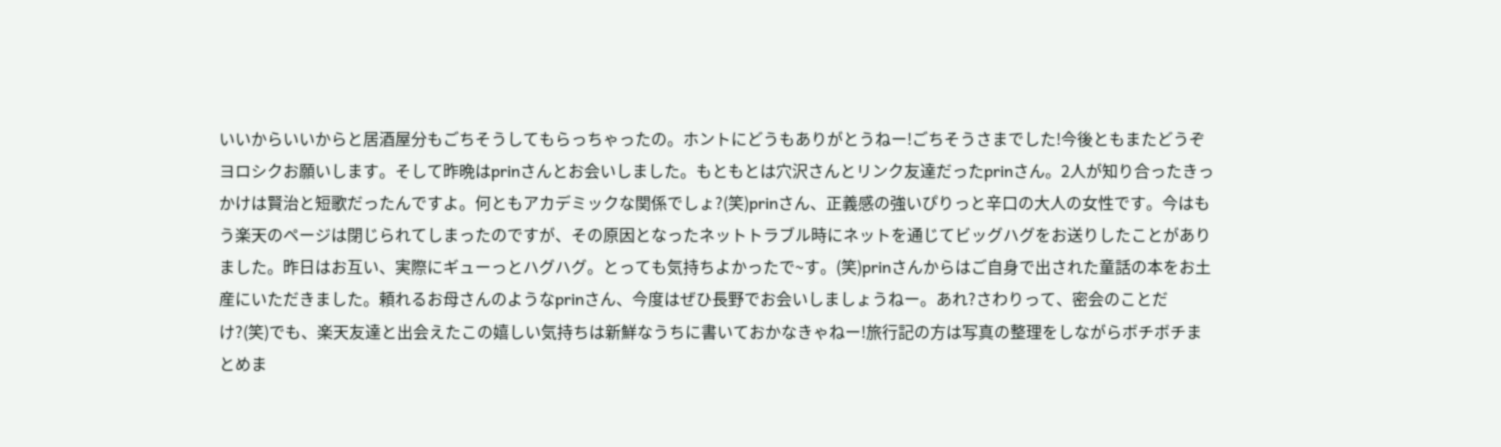いいからいいからと居酒屋分もごちそうしてもらっちゃったの。ホントにどうもありがとうねー!ごちそうさまでした!今後ともまたどうぞヨロシクお願いします。そして昨晩はprinさんとお会いしました。もともとは穴沢さんとリンク友達だったprinさん。2人が知り合ったきっかけは賢治と短歌だったんですよ。何ともアカデミックな関係でしょ?(笑)prinさん、正義感の強いぴりっと辛口の大人の女性です。今はもう楽天のページは閉じられてしまったのですが、その原因となったネットトラブル時にネットを通じてビッグハグをお送りしたことがありました。昨日はお互い、実際にギューっとハグハグ。とっても気持ちよかったで~す。(笑)prinさんからはご自身で出された童話の本をお土産にいただきました。頼れるお母さんのようなprinさん、今度はぜひ長野でお会いしましょうねー。あれ?さわりって、密会のことだけ?(笑)でも、楽天友達と出会えたこの嬉しい気持ちは新鮮なうちに書いておかなきゃねー!旅行記の方は写真の整理をしながらボチボチまとめま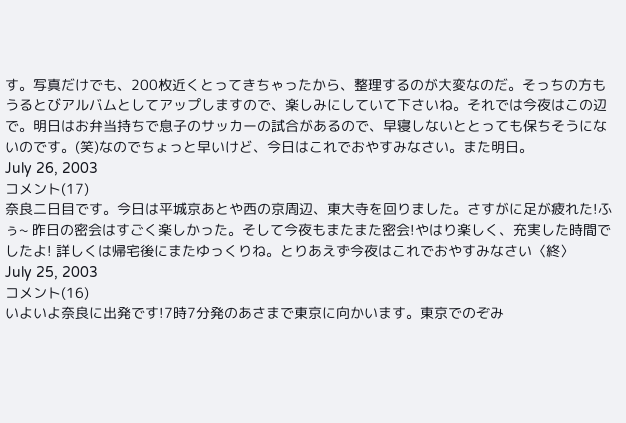す。写真だけでも、200枚近くとってきちゃったから、整理するのが大変なのだ。そっちの方もうるとびアルバムとしてアップしますので、楽しみにしていて下さいね。それでは今夜はこの辺で。明日はお弁当持ちで息子のサッカーの試合があるので、早寝しないととっても保ちそうにないのです。(笑)なのでちょっと早いけど、今日はこれでおやすみなさい。また明日。
July 26, 2003
コメント(17)
奈良二日目です。今日は平城京あとや西の京周辺、東大寺を回りました。さすがに足が疲れた!ふぅ~ 昨日の密会はすごく楽しかった。そして今夜もまたまた密会!やはり楽しく、充実した時間でしたよ! 詳しくは帰宅後にまたゆっくりね。とりあえず今夜はこれでおやすみなさい〈終〉
July 25, 2003
コメント(16)
いよいよ奈良に出発です!7時7分発のあさまで東京に向かいます。東京でのぞみ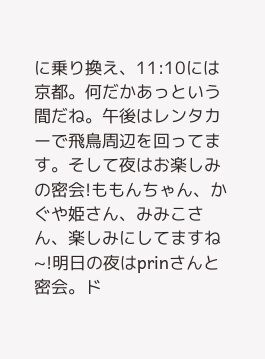に乗り換え、11:10には京都。何だかあっという間だね。午後はレンタカーで飛鳥周辺を回ってます。そして夜はお楽しみの密会!ももんちゃん、かぐや姫さん、みみこさん、楽しみにしてますね~!明日の夜はprinさんと密会。ド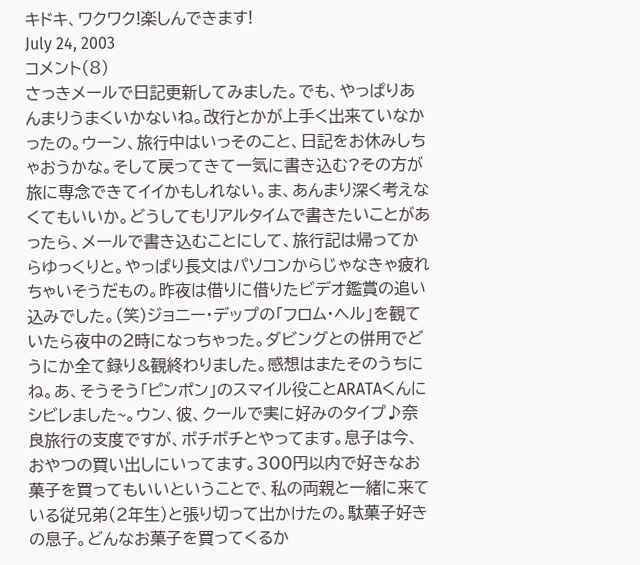キドキ、ワクワク!楽しんできます!
July 24, 2003
コメント(8)
さっきメールで日記更新してみました。でも、やっぱりあんまりうまくいかないね。改行とかが上手く出来ていなかったの。ウーン、旅行中はいっそのこと、日記をお休みしちゃおうかな。そして戻ってきて一気に書き込む?その方が旅に専念できてイイかもしれない。ま、あんまり深く考えなくてもいいか。どうしてもリアルタイムで書きたいことがあったら、メールで書き込むことにして、旅行記は帰ってからゆっくりと。やっぱり長文はパソコンからじゃなきゃ疲れちゃいそうだもの。昨夜は借りに借りたビデオ鑑賞の追い込みでした。(笑)ジョニー・デップの「フロム・ヘル」を観ていたら夜中の2時になっちゃった。ダビングとの併用でどうにか全て録り&観終わりました。感想はまたそのうちにね。あ、そうそう「ピンポン」のスマイル役ことARATAくんにシビレました~。ウン、彼、クールで実に好みのタイプ♪奈良旅行の支度ですが、ボチボチとやってます。息子は今、おやつの買い出しにいってます。300円以内で好きなお菓子を買ってもいいということで、私の両親と一緒に来ている従兄弟(2年生)と張り切って出かけたの。駄菓子好きの息子。どんなお菓子を買ってくるか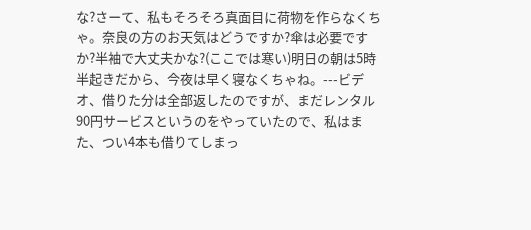な?さーて、私もそろそろ真面目に荷物を作らなくちゃ。奈良の方のお天気はどうですか?傘は必要ですか?半袖で大丈夫かな?(ここでは寒い)明日の朝は5時半起きだから、今夜は早く寝なくちゃね。---ビデオ、借りた分は全部返したのですが、まだレンタル90円サービスというのをやっていたので、私はまた、つい4本も借りてしまっ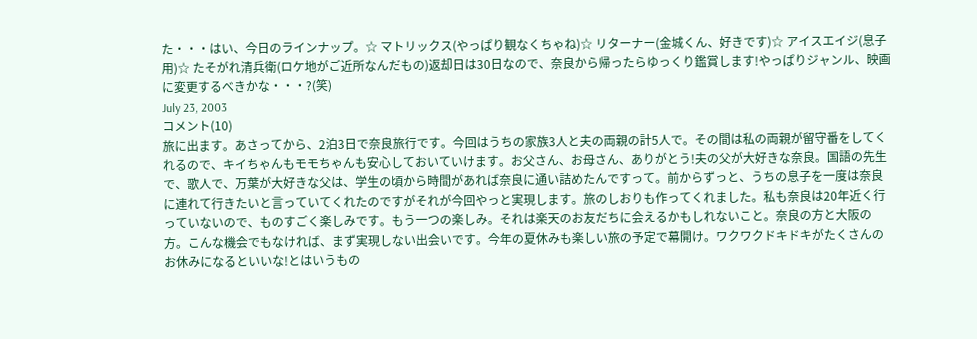た・・・はい、今日のラインナップ。☆ マトリックス(やっぱり観なくちゃね)☆ リターナー(金城くん、好きです)☆ アイスエイジ(息子用)☆ たそがれ清兵衛(ロケ地がご近所なんだもの)返却日は30日なので、奈良から帰ったらゆっくり鑑賞します!やっぱりジャンル、映画に変更するべきかな・・・?(笑)
July 23, 2003
コメント(10)
旅に出ます。あさってから、2泊3日で奈良旅行です。今回はうちの家族3人と夫の両親の計5人で。その間は私の両親が留守番をしてくれるので、キイちゃんもモモちゃんも安心しておいていけます。お父さん、お母さん、ありがとう!夫の父が大好きな奈良。国語の先生で、歌人で、万葉が大好きな父は、学生の頃から時間があれば奈良に通い詰めたんですって。前からずっと、うちの息子を一度は奈良に連れて行きたいと言っていてくれたのですがそれが今回やっと実現します。旅のしおりも作ってくれました。私も奈良は20年近く行っていないので、ものすごく楽しみです。もう一つの楽しみ。それは楽天のお友だちに会えるかもしれないこと。奈良の方と大阪の方。こんな機会でもなければ、まず実現しない出会いです。今年の夏休みも楽しい旅の予定で幕開け。ワクワクドキドキがたくさんのお休みになるといいな!とはいうもの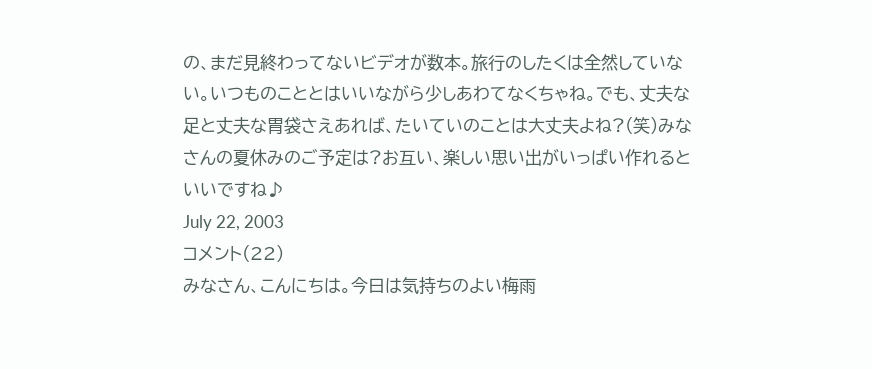の、まだ見終わってないビデオが数本。旅行のしたくは全然していない。いつものこととはいいながら少しあわてなくちゃね。でも、丈夫な足と丈夫な胃袋さえあれば、たいていのことは大丈夫よね?(笑)みなさんの夏休みのご予定は?お互い、楽しい思い出がいっぱい作れるといいですね♪
July 22, 2003
コメント(22)
みなさん、こんにちは。今日は気持ちのよい梅雨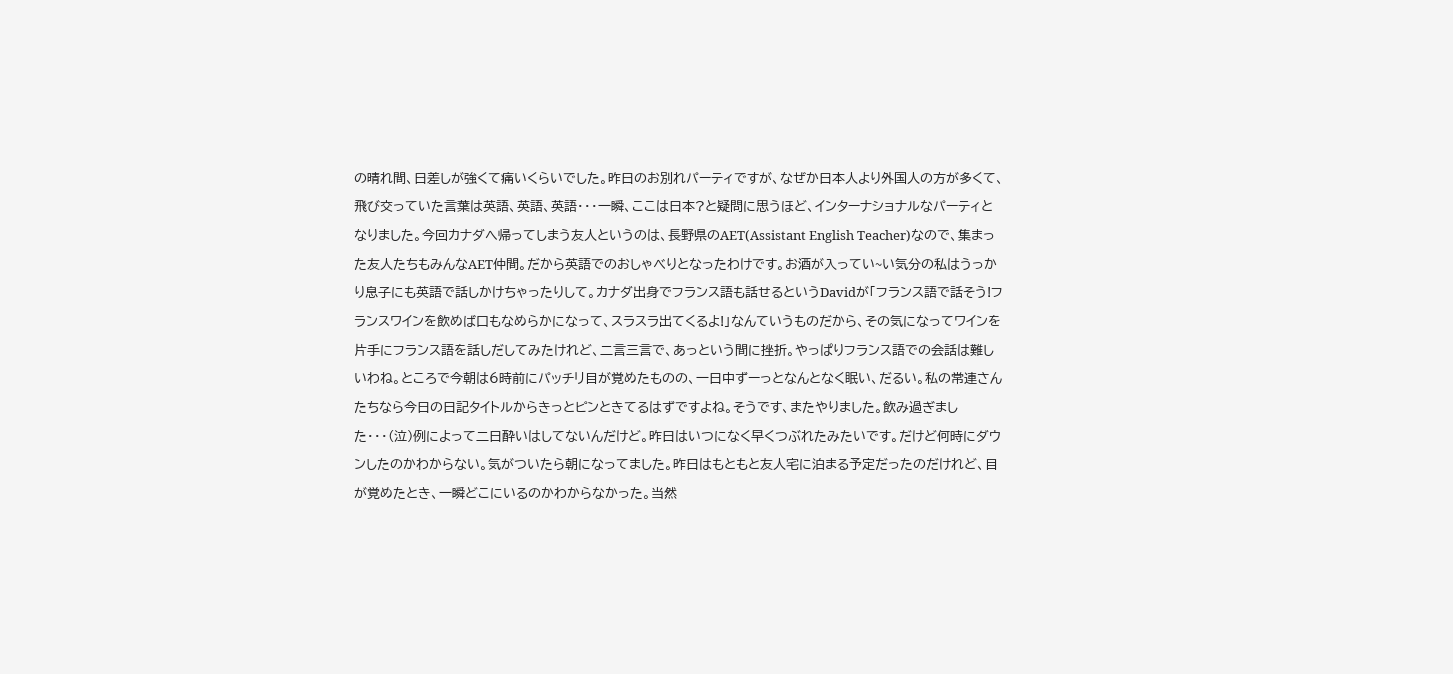の晴れ間、日差しが強くて痛いくらいでした。昨日のお別れパーティですが、なぜか日本人より外国人の方が多くて、飛び交っていた言葉は英語、英語、英語・・・一瞬、ここは日本?と疑問に思うほど、インターナショナルなパーティとなりました。今回カナダへ帰ってしまう友人というのは、長野県のAET(Assistant English Teacher)なので、集まった友人たちもみんなAET仲間。だから英語でのおしゃべりとなったわけです。お酒が入ってい~い気分の私はうっかり息子にも英語で話しかけちゃったりして。カナダ出身でフランス語も話せるというDavidが「フランス語で話そう!フランスワインを飲めば口もなめらかになって、スラスラ出てくるよ!」なんていうものだから、その気になってワインを片手にフランス語を話しだしてみたけれど、二言三言で、あっという間に挫折。やっぱりフランス語での会話は難しいわね。ところで今朝は6時前にパッチリ目が覚めたものの、一日中ずーっとなんとなく眠い、だるい。私の常連さんたちなら今日の日記タイトルからきっとピンときてるはずですよね。そうです、またやりました。飲み過ぎました・・・(泣)例によって二日酔いはしてないんだけど。昨日はいつになく早くつぶれたみたいです。だけど何時にダウンしたのかわからない。気がついたら朝になってました。昨日はもともと友人宅に泊まる予定だったのだけれど、目が覚めたとき、一瞬どこにいるのかわからなかった。当然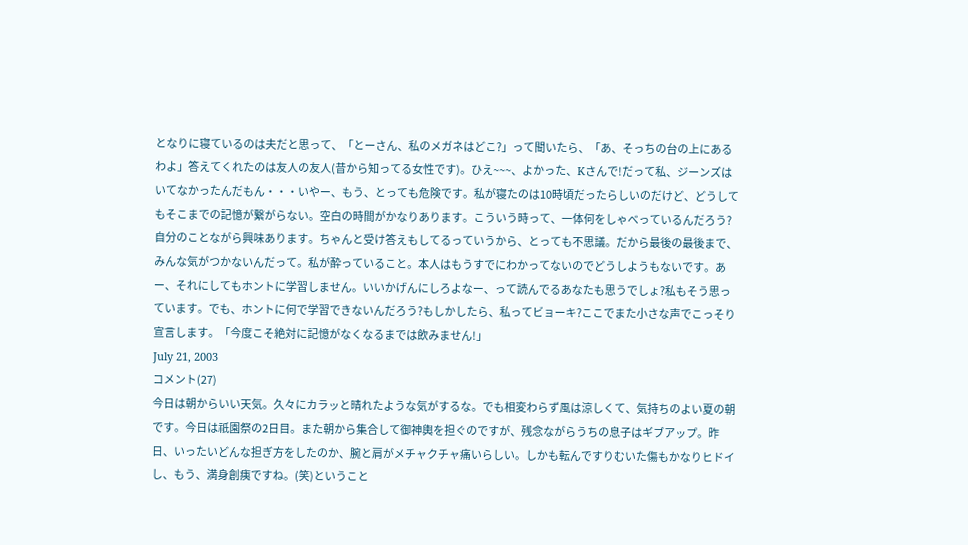となりに寝ているのは夫だと思って、「とーさん、私のメガネはどこ?」って聞いたら、「あ、そっちの台の上にあるわよ」答えてくれたのは友人の友人(昔から知ってる女性です)。ひえ~~~、よかった、Kさんで!だって私、ジーンズはいてなかったんだもん・・・いやー、もう、とっても危険です。私が寝たのは10時頃だったらしいのだけど、どうしてもそこまでの記憶が繋がらない。空白の時間がかなりあります。こういう時って、一体何をしゃべっているんだろう?自分のことながら興味あります。ちゃんと受け答えもしてるっていうから、とっても不思議。だから最後の最後まで、みんな気がつかないんだって。私が酔っていること。本人はもうすでにわかってないのでどうしようもないです。あー、それにしてもホントに学習しません。いいかげんにしろよなー、って読んでるあなたも思うでしょ?私もそう思っています。でも、ホントに何で学習できないんだろう?もしかしたら、私ってビョーキ?ここでまた小さな声でこっそり宣言します。「今度こそ絶対に記憶がなくなるまでは飲みません!」
July 21, 2003
コメント(27)
今日は朝からいい天気。久々にカラッと晴れたような気がするな。でも相変わらず風は涼しくて、気持ちのよい夏の朝です。今日は祇園祭の2日目。また朝から集合して御神輿を担ぐのですが、残念ながらうちの息子はギブアップ。昨日、いったいどんな担ぎ方をしたのか、腕と肩がメチャクチャ痛いらしい。しかも転んですりむいた傷もかなりヒドイし、もう、満身創痍ですね。(笑)ということ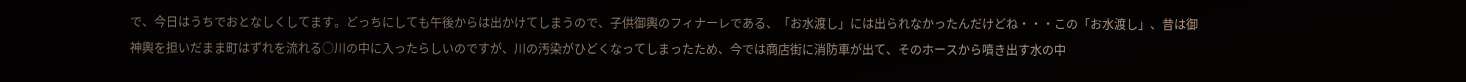で、今日はうちでおとなしくしてます。どっちにしても午後からは出かけてしまうので、子供御輿のフィナーレである、「お水渡し」には出られなかったんだけどね・・・この「お水渡し」、昔は御神輿を担いだまま町はずれを流れる○川の中に入ったらしいのですが、川の汚染がひどくなってしまったため、今では商店街に消防車が出て、そのホースから噴き出す水の中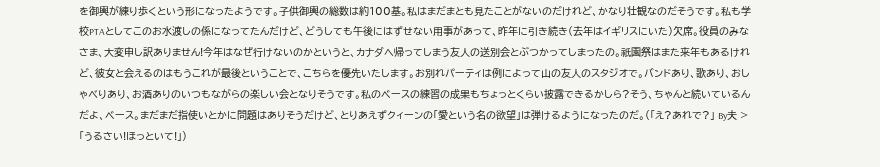を御輿が練り歩くという形になったようです。子供御輿の総数は約100基。私はまだまとも見たことがないのだけれど、かなり壮観なのだそうです。私も学校PTAとしてこのお水渡しの係になってたんだけど、どうしても午後にはずせない用事があって、昨年に引き続き(去年はイギリスにいた)欠席。役員のみなさま、大変申し訳ありません!今年はなぜ行けないのかというと、カナダへ帰ってしまう友人の送別会とぶつかってしまったの。祇園祭はまた来年もあるけれど、彼女と会えるのはもうこれが最後ということで、こちらを優先いたします。お別れパーティは例によって山の友人のスタジオで。バンドあり、歌あり、おしゃべりあり、お酒ありのいつもながらの楽しい会となりそうです。私のベースの練習の成果もちょっとくらい披露できるかしら?そう、ちゃんと続いているんだよ、ベース。まだまだ指使いとかに問題はありそうだけど、とりあえずクィーンの「愛という名の欲望」は弾けるようになったのだ。(「え?あれで?」 By夫 > 「うるさい!ほっといて!」)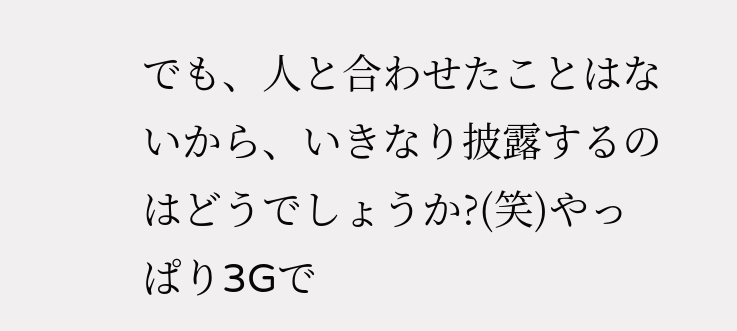でも、人と合わせたことはないから、いきなり披露するのはどうでしょうか?(笑)やっぱり3Gで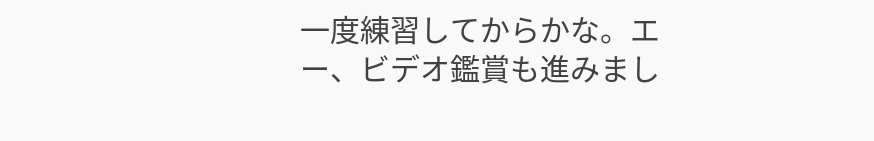一度練習してからかな。エー、ビデオ鑑賞も進みまし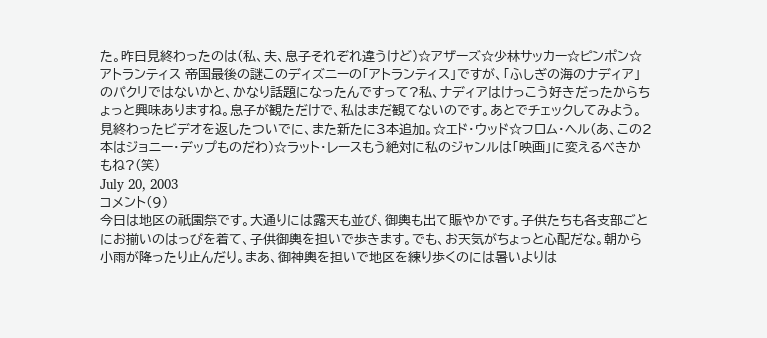た。昨日見終わったのは(私、夫、息子それぞれ違うけど)☆アザーズ☆少林サッカー☆ピンポン☆アトランティス 帝国最後の謎このディズニーの「アトランティス」ですが、「ふしぎの海のナディア」のパクリではないかと、かなり話題になったんですって?私、ナディアはけっこう好きだったからちょっと興味ありますね。息子が観ただけで、私はまだ観てないのです。あとでチェックしてみよう。見終わったビデオを返したついでに、また新たに3本追加。☆エド・ウッド☆フロム・ヘル(あ、この2本はジョニー・デップものだわ)☆ラット・レースもう絶対に私のジャンルは「映画」に変えるべきかもね?(笑)
July 20, 2003
コメント(9)
今日は地区の祇園祭です。大通りには露天も並び、御輿も出て賑やかです。子供たちも各支部ごとにお揃いのはっぴを着て、子供御輿を担いで歩きます。でも、お天気がちょっと心配だな。朝から小雨が降ったり止んだり。まあ、御神輿を担いで地区を練り歩くのには暑いよりは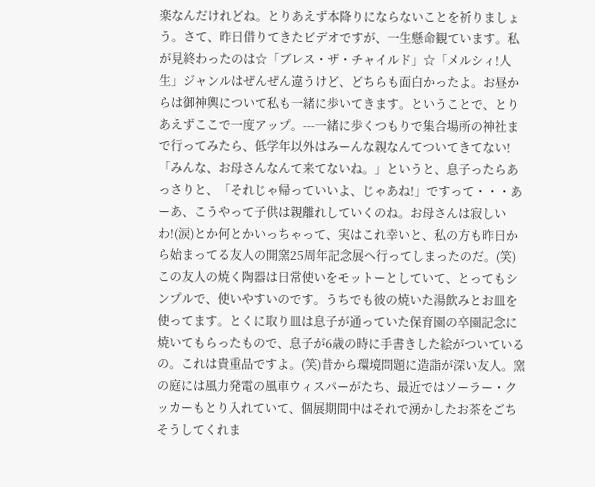楽なんだけれどね。とりあえず本降りにならないことを祈りましょう。さて、昨日借りてきたビデオですが、一生懸命観ています。私が見終わったのは☆「ブレス・ザ・チャイルド」☆「メルシィ!人生」ジャンルはぜんぜん違うけど、どちらも面白かったよ。お昼からは御神輿について私も一緒に歩いてきます。ということで、とりあえずここで一度アップ。---一緒に歩くつもりで集合場所の神社まで行ってみたら、低学年以外はみーんな親なんてついてきてない!「みんな、お母さんなんて来てないね。」というと、息子ったらあっさりと、「それじゃ帰っていいよ、じゃあね!」ですって・・・あーあ、こうやって子供は親離れしていくのね。お母さんは寂しいわ!(涙)とか何とかいっちゃって、実はこれ幸いと、私の方も昨日から始まってる友人の開窯25周年記念展へ行ってしまったのだ。(笑)この友人の焼く陶器は日常使いをモットーとしていて、とってもシンプルで、使いやすいのです。うちでも彼の焼いた湯飲みとお皿を使ってます。とくに取り皿は息子が通っていた保育園の卒園記念に焼いてもらったもので、息子が6歳の時に手書きした絵がついているの。これは貴重品ですよ。(笑)昔から環境問題に造詣が深い友人。窯の庭には風力発電の風車ウィスパーがたち、最近ではソーラー・クッカーもとり入れていて、個展期間中はそれで湧かしたお茶をごちそうしてくれま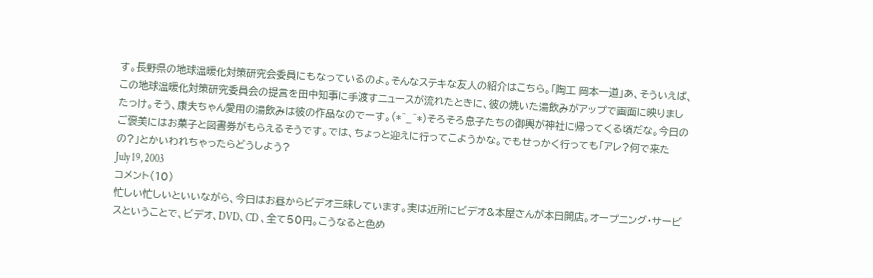す。長野県の地球温暖化対策研究会委員にもなっているのよ。そんなステキな友人の紹介はこちら。「陶工 岡本一道」あ、そういえば、この地球温暖化対策研究委員会の提言を田中知事に手渡すニュースが流れたときに、彼の焼いた湯飲みがアップで画面に映りましたっけ。そう、康夫ちゃん愛用の湯飲みは彼の作品なのでーす。(*^_^*)そろそろ息子たちの御輿が神社に帰ってくる頃だな。今日のご褒美にはお菓子と図書券がもらえるそうです。では、ちょっと迎えに行ってこようかな。でもせっかく行っても「アレ?何で来たの?」とかいわれちゃったらどうしよう?
July 19, 2003
コメント(10)
忙しい忙しいといいながら、今日はお昼からビデオ三昧しています。実は近所にビデオ&本屋さんが本日開店。オープニング・サービスということで、ビデオ、DVD、CD 、全て50円。こうなると色め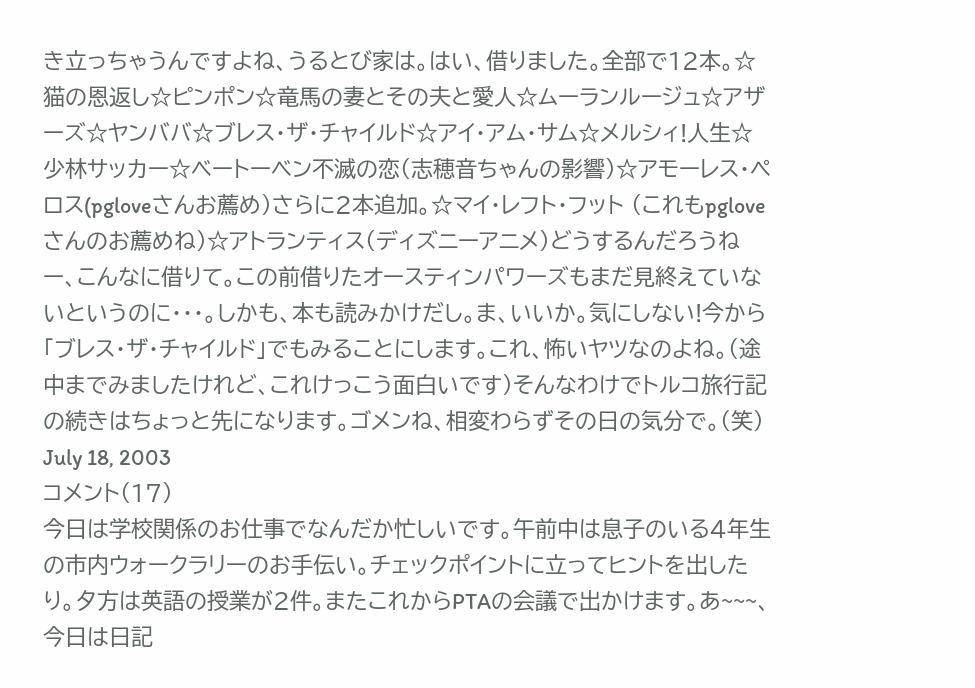き立っちゃうんですよね、うるとび家は。はい、借りました。全部で12本。☆猫の恩返し☆ピンポン☆竜馬の妻とその夫と愛人☆ムーランルージュ☆アザーズ☆ヤンババ☆ブレス・ザ・チャイルド☆アイ・アム・サム☆メルシィ!人生☆少林サッカー☆ベートーベン不滅の恋(志穂音ちゃんの影響)☆アモーレス・ペロス(pgloveさんお薦め)さらに2本追加。☆マイ・レフト・フット (これもpgloveさんのお薦めね)☆アトランティス(ディズニーアニメ)どうするんだろうねー、こんなに借りて。この前借りたオースティンパワーズもまだ見終えていないというのに・・・。しかも、本も読みかけだし。ま、いいか。気にしない!今から「ブレス・ザ・チャイルド」でもみることにします。これ、怖いヤツなのよね。(途中までみましたけれど、これけっこう面白いです)そんなわけでトルコ旅行記の続きはちょっと先になります。ゴメンね、相変わらずその日の気分で。(笑)
July 18, 2003
コメント(17)
今日は学校関係のお仕事でなんだか忙しいです。午前中は息子のいる4年生の市内ウォークラリーのお手伝い。チェックポイントに立ってヒントを出したり。夕方は英語の授業が2件。またこれからPTAの会議で出かけます。あ~~~、今日は日記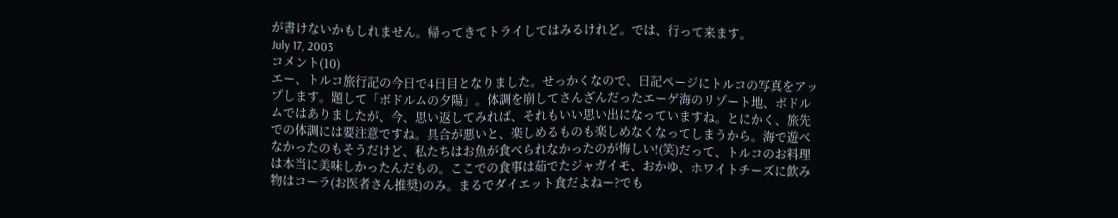が書けないかもしれません。帰ってきてトライしてはみるけれど。では、行って来ます。
July 17, 2003
コメント(10)
エー、トルコ旅行記の今日で4日目となりました。せっかくなので、日記ページにトルコの写真をアップします。題して「ボドルムの夕陽」。体調を崩してさんざんだったエーゲ海のリゾート地、ボドルムではありましたが、今、思い返してみれば、それもいい思い出になっていますね。とにかく、旅先での体調には要注意ですね。具合が悪いと、楽しめるものも楽しめなくなってしまうから。海で遊べなかったのもそうだけど、私たちはお魚が食べられなかったのが悔しい!(笑)だって、トルコのお料理は本当に美味しかったんだもの。ここでの食事は茹でたジャガイモ、おかゆ、ホワイトチーズに飲み物はコーラ(お医者さん推奨)のみ。まるでダイエット食だよねー?でも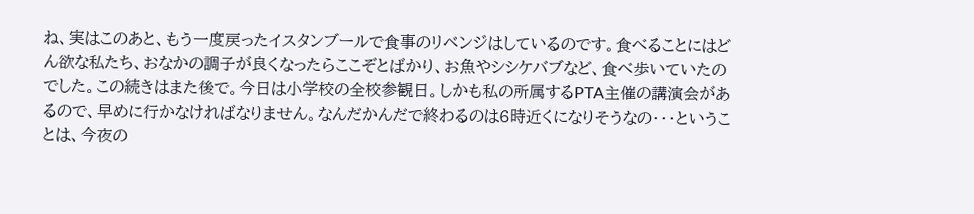ね、実はこのあと、もう一度戻ったイスタンブールで食事のリベンジはしているのです。食べることにはどん欲な私たち、おなかの調子が良くなったらここぞとばかり、お魚やシシケバブなど、食べ歩いていたのでした。この続きはまた後で。今日は小学校の全校参観日。しかも私の所属するPTA主催の講演会があるので、早めに行かなければなりません。なんだかんだで終わるのは6時近くになりそうなの・・・ということは、今夜の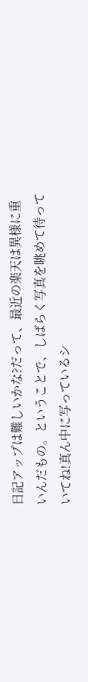日記アップは難しいかな?だって、最近の楽天は異様に重いんだもの。ということで、しばらく写真を眺めて待っていてね!真ん中に写っているシ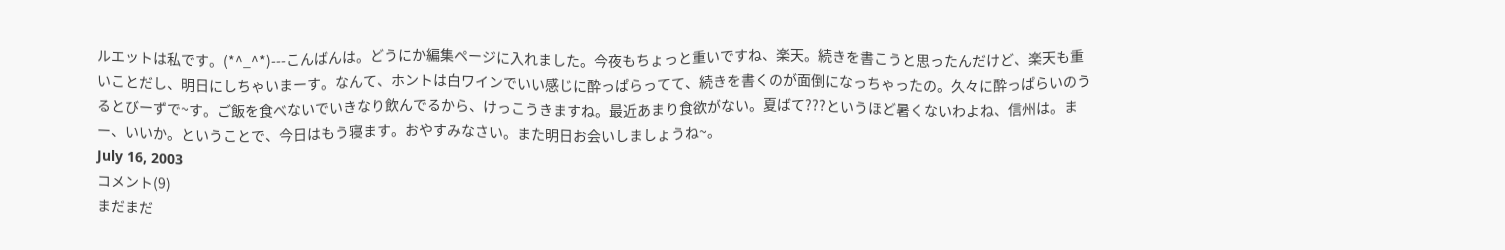ルエットは私です。(*^_^*)---こんばんは。どうにか編集ページに入れました。今夜もちょっと重いですね、楽天。続きを書こうと思ったんだけど、楽天も重いことだし、明日にしちゃいまーす。なんて、ホントは白ワインでいい感じに酔っぱらってて、続きを書くのが面倒になっちゃったの。久々に酔っぱらいのうるとびーずで~す。ご飯を食べないでいきなり飲んでるから、けっこうきますね。最近あまり食欲がない。夏ばて???というほど暑くないわよね、信州は。まー、いいか。ということで、今日はもう寝ます。おやすみなさい。また明日お会いしましょうね~。
July 16, 2003
コメント(9)
まだまだ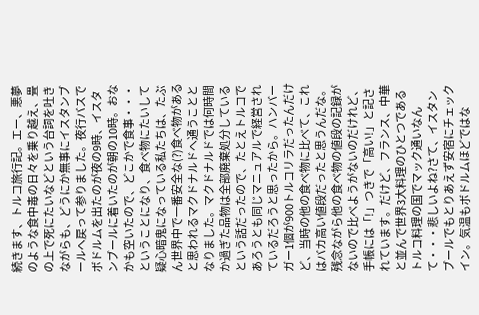続きます、トルコ旅行記。エー、悪夢のような食中毒の日々を乗り越え、畳の上で死にたいなどという台詞を吐きながらも、どうにか無事にイスタンブールへ戻って参りました。夜行バスでボドルムを出たのが夜の9時、イスタンブールに着いたのが朝の10時。おなかも空いたので、どこかで食事・・・ということになり、食べ物にたいして疑心暗鬼になっている私たちは、たぶん世界中で一番安全な(?)食べ物があると思われるマクドナルドへ通うこととなりました。マクドナルドでは何時間か過ぎた品物は全部廃棄処分しているという話だったので、たとえトルコであろうとも同じマニュアルで経営されているだろうと思ったから。ハンバーガー1個が900トルコリラだったんだけど、当時の他の食べ物に比べて、これはバカ高い値段だったと思うんだな。残念ながら他の食べ物の値段の記録がないので比べようがないのだけれど、手帳には「!」つきで「高い!」と記されています。だけど、フランス、中華と並んで世界3大料理のひとつであるトルコ料理の国でマック通いなんて・・・悲しいよね?さて、イスタンブールでもとりあえず安宿にチェックイン。気温もボドルムほどではな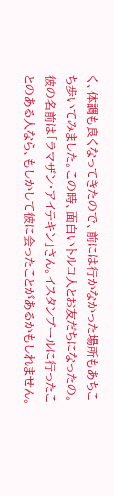く、体調も良くなってきたので、前には行かなかった場所もあちこち歩いてみました。この時、面白いトルコ人とお友だちになったの。彼の名前は「ラマザン・アイテキン」さん。イスタンブールに行ったことのある人なら、もしかして彼に会ったことがあるかもしれません。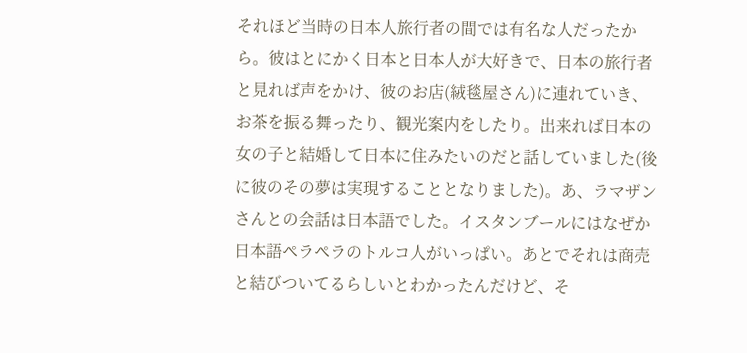それほど当時の日本人旅行者の間では有名な人だったから。彼はとにかく日本と日本人が大好きで、日本の旅行者と見れば声をかけ、彼のお店(絨毯屋さん)に連れていき、お茶を振る舞ったり、観光案内をしたり。出来れば日本の女の子と結婚して日本に住みたいのだと話していました(後に彼のその夢は実現することとなりました)。あ、ラマザンさんとの会話は日本語でした。イスタンブールにはなぜか日本語ペラペラのトルコ人がいっぱい。あとでそれは商売と結びついてるらしいとわかったんだけど、そ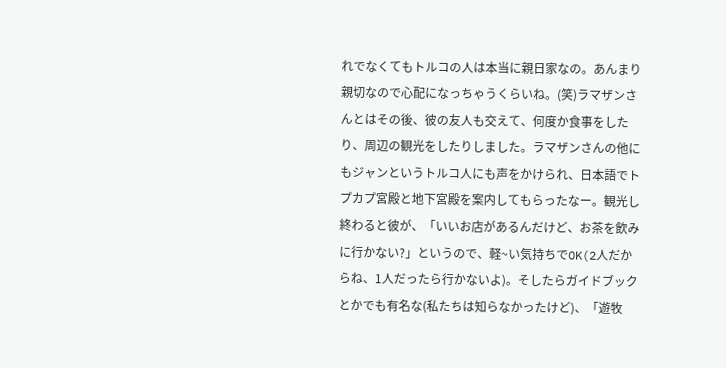れでなくてもトルコの人は本当に親日家なの。あんまり親切なので心配になっちゃうくらいね。(笑)ラマザンさんとはその後、彼の友人も交えて、何度か食事をしたり、周辺の観光をしたりしました。ラマザンさんの他にもジャンというトルコ人にも声をかけられ、日本語でトプカプ宮殿と地下宮殿を案内してもらったなー。観光し終わると彼が、「いいお店があるんだけど、お茶を飲みに行かない?」というので、軽~い気持ちでOK(2人だからね、1人だったら行かないよ)。そしたらガイドブックとかでも有名な(私たちは知らなかったけど)、「遊牧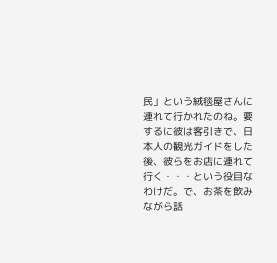民」という絨毯屋さんに連れて行かれたのね。要するに彼は客引きで、日本人の観光ガイドをした後、彼らをお店に連れて行く・・・という役目なわけだ。で、お茶を飲みながら話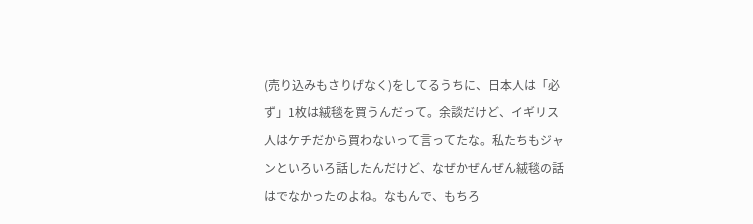(売り込みもさりげなく)をしてるうちに、日本人は「必ず」1枚は絨毯を買うんだって。余談だけど、イギリス人はケチだから買わないって言ってたな。私たちもジャンといろいろ話したんだけど、なぜかぜんぜん絨毯の話はでなかったのよね。なもんで、もちろ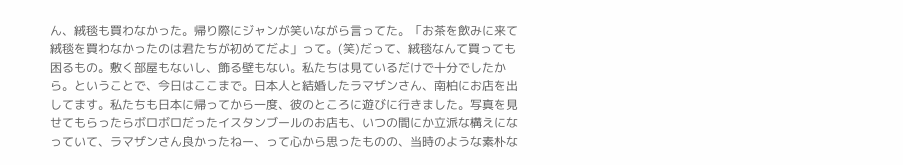ん、絨毯も買わなかった。帰り際にジャンが笑いながら言ってた。「お茶を飲みに来て絨毯を買わなかったのは君たちが初めてだよ」って。(笑)だって、絨毯なんて買っても困るもの。敷く部屋もないし、飾る壁もない。私たちは見ているだけで十分でしたから。ということで、今日はここまで。日本人と結婚したラマザンさん、南柏にお店を出してます。私たちも日本に帰ってから一度、彼のところに遊びに行きました。写真を見せてもらったらボロボロだったイスタンブールのお店も、いつの間にか立派な構えになっていて、ラマザンさん良かったねー、って心から思ったものの、当時のような素朴な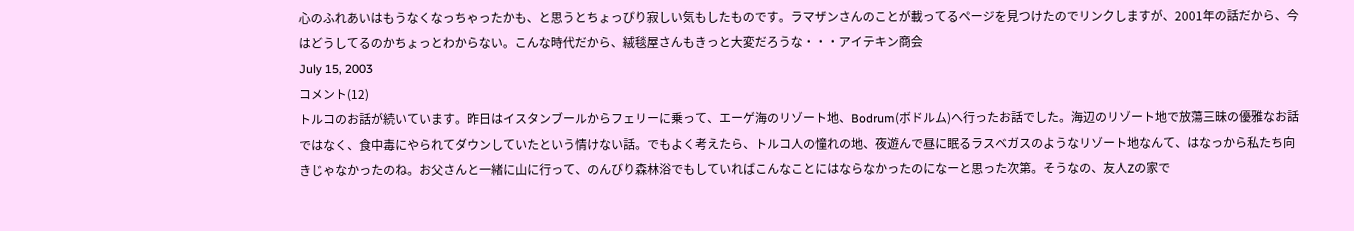心のふれあいはもうなくなっちゃったかも、と思うとちょっぴり寂しい気もしたものです。ラマザンさんのことが載ってるページを見つけたのでリンクしますが、2001年の話だから、今はどうしてるのかちょっとわからない。こんな時代だから、絨毯屋さんもきっと大変だろうな・・・アイテキン商会
July 15, 2003
コメント(12)
トルコのお話が続いています。昨日はイスタンブールからフェリーに乗って、エーゲ海のリゾート地、Bodrum(ボドルム)へ行ったお話でした。海辺のリゾート地で放蕩三昧の優雅なお話ではなく、食中毒にやられてダウンしていたという情けない話。でもよく考えたら、トルコ人の憧れの地、夜遊んで昼に眠るラスベガスのようなリゾート地なんて、はなっから私たち向きじゃなかったのね。お父さんと一緒に山に行って、のんびり森林浴でもしていればこんなことにはならなかったのになーと思った次第。そうなの、友人Zの家で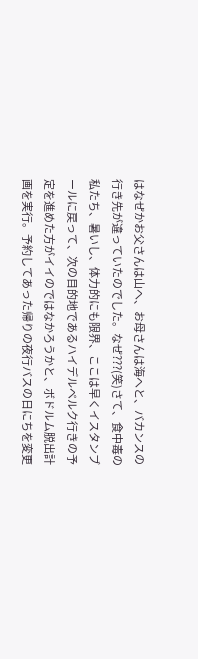はなぜかお父さんは山へ、お母さんは海へと、バカンスの行き先が違っていたのでした。なぜ???(笑)さて、食中毒の私たち、暑いし、体力的にも限界、ここは早くイスタンブールに戻って、次の目的地であるハイデルベルク行きの予定を進めた方がイイのではなかろうかと、ボドルム脱出計画を実行。予約してあった帰りの夜行バスの日にちを変更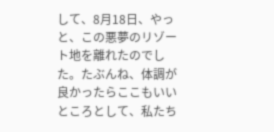して、8月18日、やっと、この悪夢のリゾート地を離れたのでした。たぶんね、体調が良かったらここもいいところとして、私たち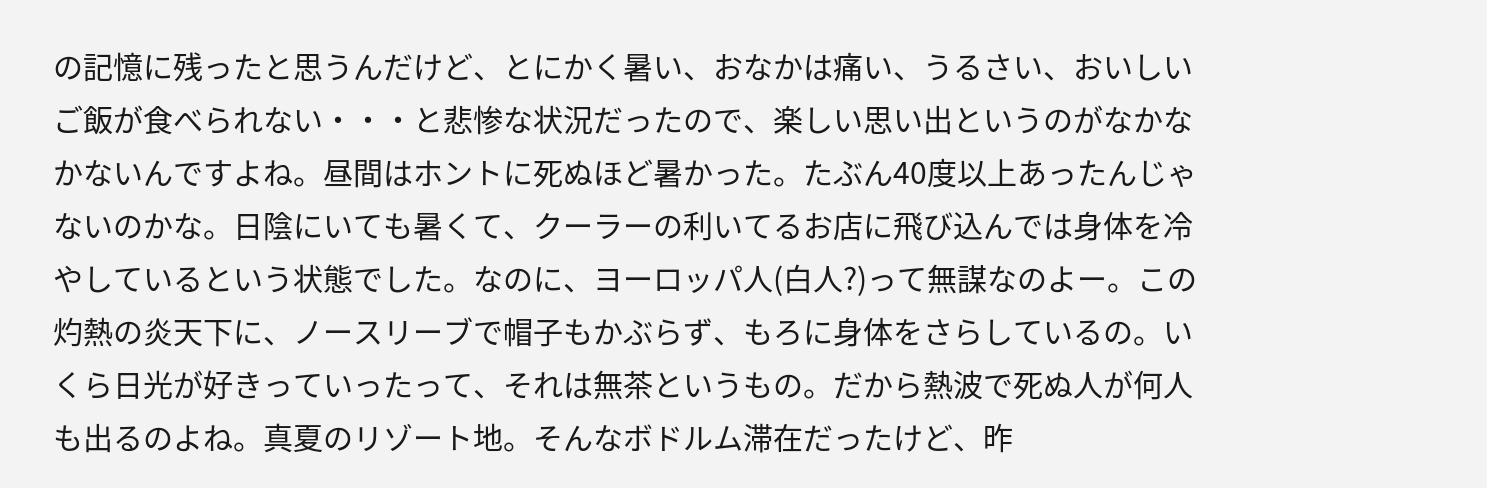の記憶に残ったと思うんだけど、とにかく暑い、おなかは痛い、うるさい、おいしいご飯が食べられない・・・と悲惨な状況だったので、楽しい思い出というのがなかなかないんですよね。昼間はホントに死ぬほど暑かった。たぶん40度以上あったんじゃないのかな。日陰にいても暑くて、クーラーの利いてるお店に飛び込んでは身体を冷やしているという状態でした。なのに、ヨーロッパ人(白人?)って無謀なのよー。この灼熱の炎天下に、ノースリーブで帽子もかぶらず、もろに身体をさらしているの。いくら日光が好きっていったって、それは無茶というもの。だから熱波で死ぬ人が何人も出るのよね。真夏のリゾート地。そんなボドルム滞在だったけど、昨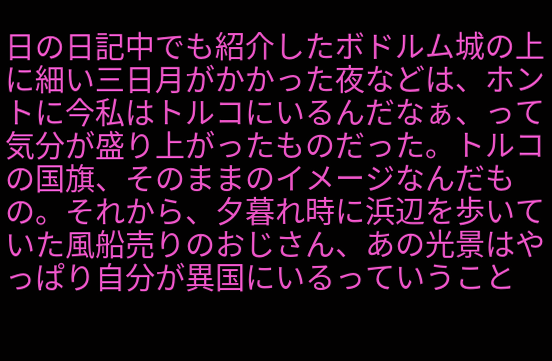日の日記中でも紹介したボドルム城の上に細い三日月がかかった夜などは、ホントに今私はトルコにいるんだなぁ、って気分が盛り上がったものだった。トルコの国旗、そのままのイメージなんだもの。それから、夕暮れ時に浜辺を歩いていた風船売りのおじさん、あの光景はやっぱり自分が異国にいるっていうこと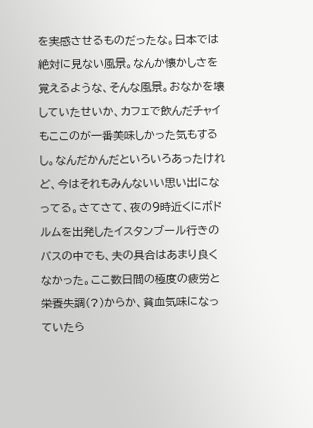を実感させるものだったな。日本では絶対に見ない風景。なんか懐かしさを覚えるような、そんな風景。おなかを壊していたせいか、カフェで飲んだチャイもここのが一番美味しかった気もするし。なんだかんだといろいろあったけれど、今はそれもみんないい思い出になってる。さてさて、夜の9時近くにボドルムを出発したイスタンブール行きのバスの中でも、夫の具合はあまり良くなかった。ここ数日間の極度の疲労と栄養失調(?)からか、貧血気味になっていたら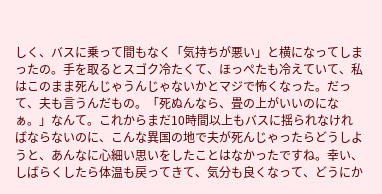しく、バスに乗って間もなく「気持ちが悪い」と横になってしまったの。手を取るとスゴク冷たくて、ほっぺたも冷えていて、私はこのまま死んじゃうんじゃないかとマジで怖くなった。だって、夫も言うんだもの。「死ぬんなら、畳の上がいいのになぁ。」なんて。これからまだ10時間以上もバスに揺られなければならないのに、こんな異国の地で夫が死んじゃったらどうしようと、あんなに心細い思いをしたことはなかったですね。幸い、しばらくしたら体温も戻ってきて、気分も良くなって、どうにか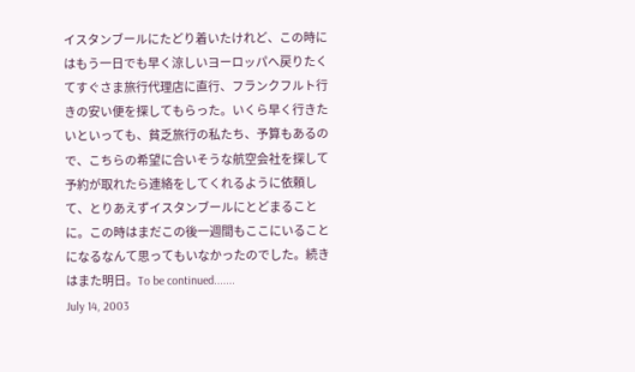イスタンブールにたどり着いたけれど、この時にはもう一日でも早く涼しいヨーロッパへ戻りたくてすぐさま旅行代理店に直行、フランクフルト行きの安い便を探してもらった。いくら早く行きたいといっても、貧乏旅行の私たち、予算もあるので、こちらの希望に合いそうな航空会社を探して予約が取れたら連絡をしてくれるように依頼して、とりあえずイスタンブールにとどまることに。この時はまだこの後一週間もここにいることになるなんて思ってもいなかったのでした。続きはまた明日。To be continued.......
July 14, 2003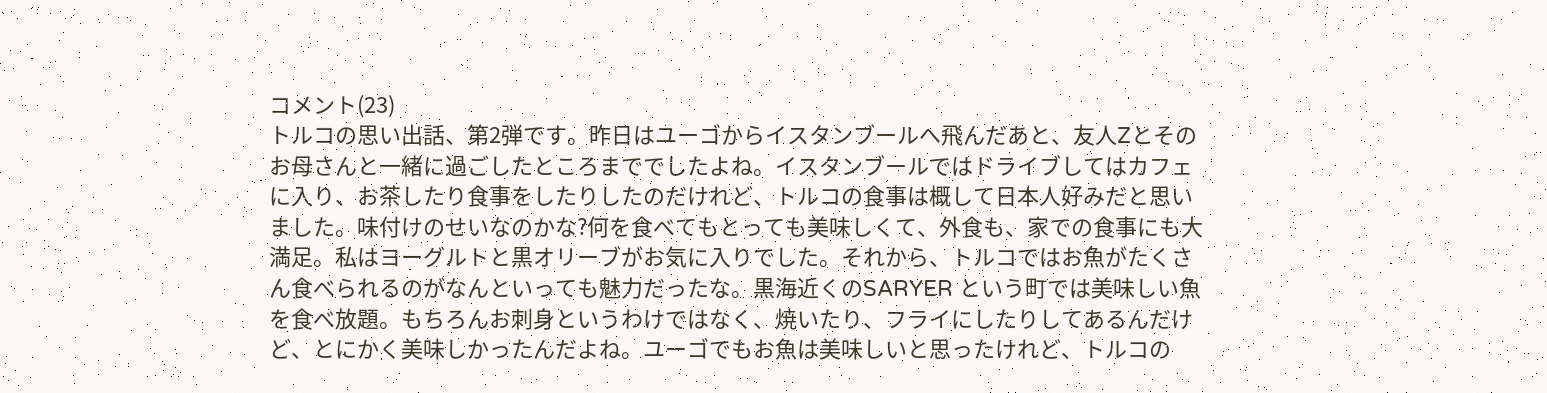コメント(23)
トルコの思い出話、第2弾です。昨日はユーゴからイスタンブールへ飛んだあと、友人Zとそのお母さんと一緒に過ごしたところまででしたよね。イスタンブールではドライブしてはカフェに入り、お茶したり食事をしたりしたのだけれど、トルコの食事は概して日本人好みだと思いました。味付けのせいなのかな?何を食べてもとっても美味しくて、外食も、家での食事にも大満足。私はヨーグルトと黒オリーブがお気に入りでした。それから、トルコではお魚がたくさん食べられるのがなんといっても魅力だったな。黒海近くのSARYER という町では美味しい魚を食べ放題。もちろんお刺身というわけではなく、焼いたり、フライにしたりしてあるんだけど、とにかく美味しかったんだよね。ユーゴでもお魚は美味しいと思ったけれど、トルコの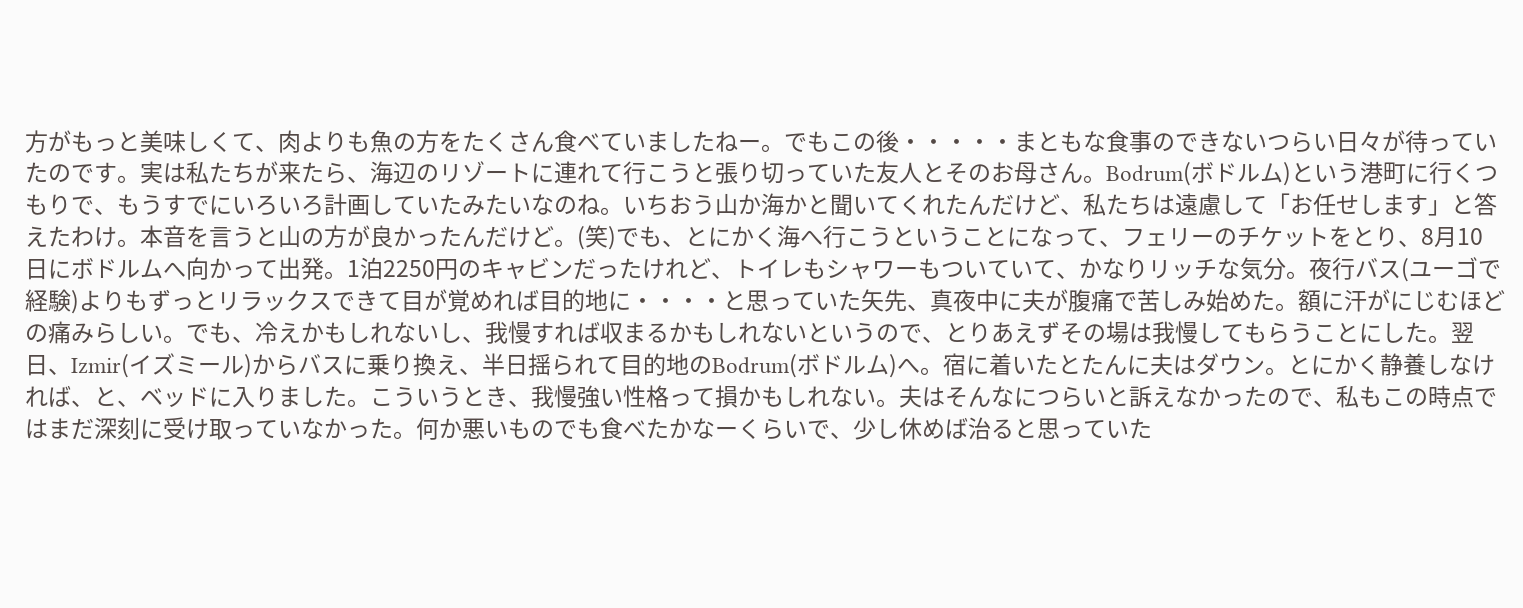方がもっと美味しくて、肉よりも魚の方をたくさん食べていましたねー。でもこの後・・・・・まともな食事のできないつらい日々が待っていたのです。実は私たちが来たら、海辺のリゾートに連れて行こうと張り切っていた友人とそのお母さん。Bodrum(ボドルム)という港町に行くつもりで、もうすでにいろいろ計画していたみたいなのね。いちおう山か海かと聞いてくれたんだけど、私たちは遠慮して「お任せします」と答えたわけ。本音を言うと山の方が良かったんだけど。(笑)でも、とにかく海へ行こうということになって、フェリーのチケットをとり、8月10日にボドルムへ向かって出発。1泊2250円のキャビンだったけれど、トイレもシャワーもついていて、かなりリッチな気分。夜行バス(ユーゴで経験)よりもずっとリラックスできて目が覚めれば目的地に・・・・と思っていた矢先、真夜中に夫が腹痛で苦しみ始めた。額に汗がにじむほどの痛みらしい。でも、冷えかもしれないし、我慢すれば収まるかもしれないというので、とりあえずその場は我慢してもらうことにした。翌日、Izmir(イズミール)からバスに乗り換え、半日揺られて目的地のBodrum(ボドルム)へ。宿に着いたとたんに夫はダウン。とにかく静養しなければ、と、ベッドに入りました。こういうとき、我慢強い性格って損かもしれない。夫はそんなにつらいと訴えなかったので、私もこの時点ではまだ深刻に受け取っていなかった。何か悪いものでも食べたかなーくらいで、少し休めば治ると思っていた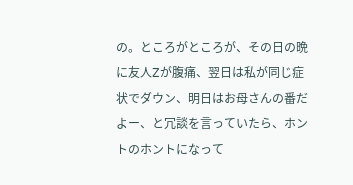の。ところがところが、その日の晩に友人Zが腹痛、翌日は私が同じ症状でダウン、明日はお母さんの番だよー、と冗談を言っていたら、ホントのホントになって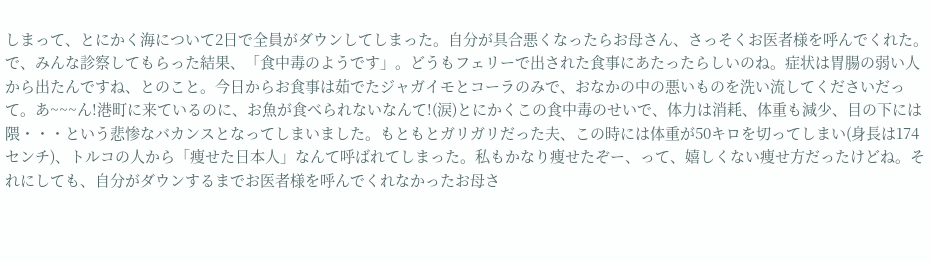しまって、とにかく海について2日で全員がダウンしてしまった。自分が具合悪くなったらお母さん、さっそくお医者様を呼んでくれた。で、みんな診察してもらった結果、「食中毒のようです」。どうもフェリーで出された食事にあたったらしいのね。症状は胃腸の弱い人から出たんですね、とのこと。今日からお食事は茹でたジャガイモとコーラのみで、おなかの中の悪いものを洗い流してくださいだって。あ~~~ん!港町に来ているのに、お魚が食べられないなんて!(涙)とにかくこの食中毒のせいで、体力は消耗、体重も減少、目の下には隈・・・という悲惨なバカンスとなってしまいました。もともとガリガリだった夫、この時には体重が50キロを切ってしまい(身長は174センチ)、トルコの人から「痩せた日本人」なんて呼ばれてしまった。私もかなり痩せたぞー、って、嬉しくない痩せ方だったけどね。それにしても、自分がダウンするまでお医者様を呼んでくれなかったお母さ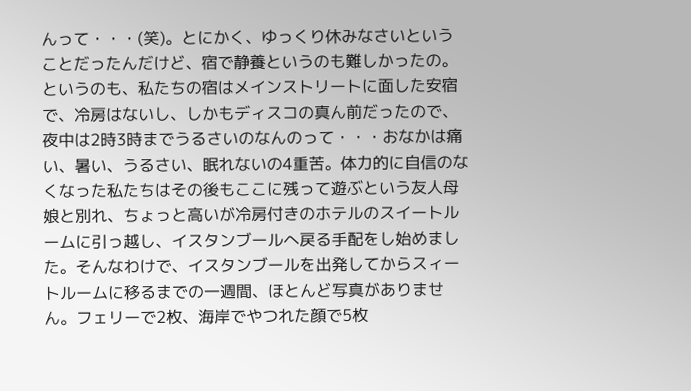んって・・・(笑)。とにかく、ゆっくり休みなさいということだったんだけど、宿で静養というのも難しかったの。というのも、私たちの宿はメインストリートに面した安宿で、冷房はないし、しかもディスコの真ん前だったので、夜中は2時3時までうるさいのなんのって・・・おなかは痛い、暑い、うるさい、眠れないの4重苦。体力的に自信のなくなった私たちはその後もここに残って遊ぶという友人母娘と別れ、ちょっと高いが冷房付きのホテルのスイートルームに引っ越し、イスタンブールへ戻る手配をし始めました。そんなわけで、イスタンブールを出発してからスィートルームに移るまでの一週間、ほとんど写真がありません。フェリーで2枚、海岸でやつれた顔で5枚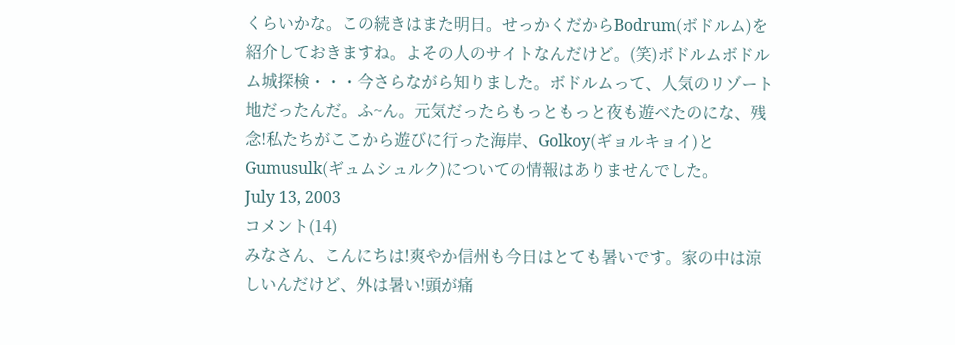くらいかな。この続きはまた明日。せっかくだからBodrum(ボドルム)を紹介しておきますね。よその人のサイトなんだけど。(笑)ボドルムボドルム城探検・・・今さらながら知りました。ボドルムって、人気のリゾート地だったんだ。ふ~ん。元気だったらもっともっと夜も遊べたのにな、残念!私たちがここから遊びに行った海岸、Golkoy(ギョルキョイ)とGumusulk(ギュムシュルク)についての情報はありませんでした。
July 13, 2003
コメント(14)
みなさん、こんにちは!爽やか信州も今日はとても暑いです。家の中は涼しいんだけど、外は暑い!頭が痛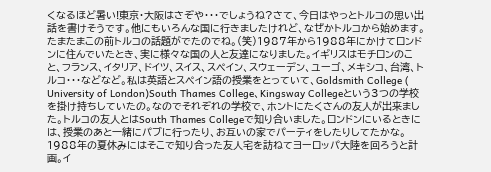くなるほど暑い!東京・大阪はさぞや・・・でしょうね?さて、今日はやっとトルコの思い出話を書けそうです。他にもいろんな国に行きましたけれど、なぜかトルコから始めます。たまたまこの前トルコの話題がでたのでね。(笑)1987年から1988年にかけてロンドンに住んでいたとき、実に様々な国の人と友達になりました。イギリスはモチロンのこと、フランス、イタリア、ドイツ、スイス、スペイン、スウェーデン、ユーゴ、メキシコ、台湾、トルコ・・・などなど。私は英語とスペイン語の授業をとっていて、Goldsmith College ( University of London)South Thames College、Kingsway Collegeという3つの学校を掛け持ちしていたの。なのでそれぞれの学校で、ホントにたくさんの友人が出来ました。トルコの友人とはSouth Thames Collegeで知り合いました。ロンドンにいるときには、授業のあと一緒にパブに行ったり、お互いの家でパーティをしたりしてたかな。1988年の夏休みにはそこで知り合った友人宅を訪ねてヨーロッパ大陸を回ろうと計画。イ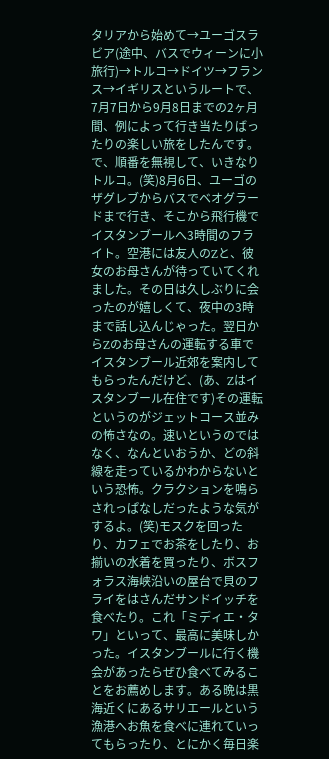タリアから始めて→ユーゴスラビア(途中、バスでウィーンに小旅行)→トルコ→ドイツ→フランス→イギリスというルートで、7月7日から9月8日までの2ヶ月間、例によって行き当たりばったりの楽しい旅をしたんです。で、順番を無視して、いきなりトルコ。(笑)8月6日、ユーゴのザグレブからバスでベオグラードまで行き、そこから飛行機でイスタンブールへ3時間のフライト。空港には友人のZと、彼女のお母さんが待っていてくれました。その日は久しぶりに会ったのが嬉しくて、夜中の3時まで話し込んじゃった。翌日からZのお母さんの運転する車でイスタンブール近郊を案内してもらったんだけど、(あ、Zはイスタンブール在住です)その運転というのがジェットコース並みの怖さなの。速いというのではなく、なんといおうか、どの斜線を走っているかわからないという恐怖。クラクションを鳴らされっぱなしだったような気がするよ。(笑)モスクを回ったり、カフェでお茶をしたり、お揃いの水着を買ったり、ボスフォラス海峡沿いの屋台で貝のフライをはさんだサンドイッチを食べたり。これ「ミディエ・タワ」といって、最高に美味しかった。イスタンブールに行く機会があったらぜひ食べてみることをお薦めします。ある晩は黒海近くにあるサリエールという漁港へお魚を食べに連れていってもらったり、とにかく毎日楽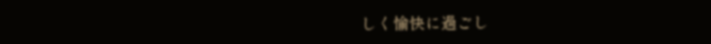しく愉快に過ごし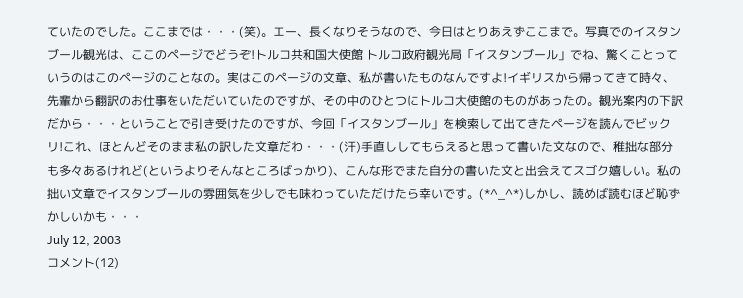ていたのでした。ここまでは・・・(笑)。エー、長くなりそうなので、今日はとりあえずここまで。写真でのイスタンブール観光は、ここのページでどうぞ!トルコ共和国大使館 トルコ政府観光局「イスタンブール」でね、驚くことっていうのはこのページのことなの。実はこのページの文章、私が書いたものなんですよ!イギリスから帰ってきて時々、先輩から翻訳のお仕事をいただいていたのですが、その中のひとつにトルコ大使館のものがあったの。観光案内の下訳だから・・・ということで引き受けたのですが、今回「イスタンブール」を検索して出てきたページを読んでビックリ!これ、ほとんどそのまま私の訳した文章だわ・・・(汗)手直ししてもらえると思って書いた文なので、稚拙な部分も多々あるけれど(というよりそんなところばっかり)、こんな形でまた自分の書いた文と出会えてスゴク嬉しい。私の拙い文章でイスタンブールの雰囲気を少しでも味わっていただけたら幸いです。(*^_^*)しかし、読めば読むほど恥ずかしいかも・・・
July 12, 2003
コメント(12)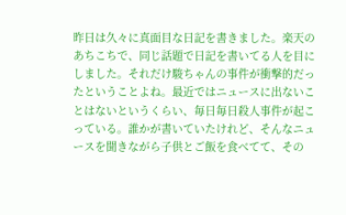昨日は久々に真面目な日記を書きました。楽天のあちこちで、同じ話題で日記を書いてる人を目にしました。それだけ駿ちゃんの事件が衝撃的だったということよね。最近ではニュースに出ないことはないというくらい、毎日毎日殺人事件が起こっている。誰かが書いていたけれど、そんなニュースを聞きながら子供とご飯を食べてて、その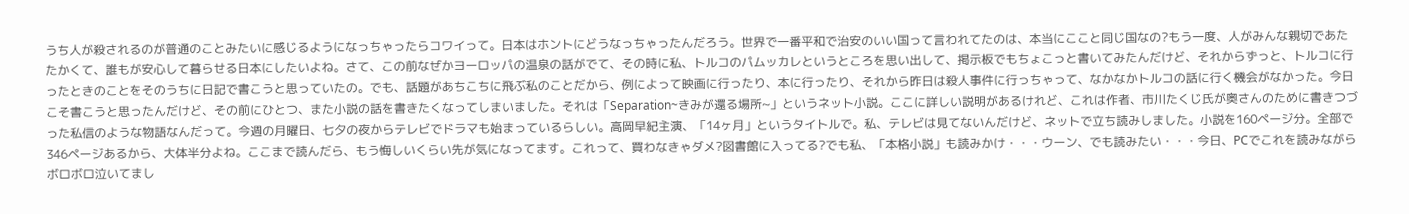うち人が殺されるのが普通のことみたいに感じるようになっちゃったらコワイって。日本はホントにどうなっちゃったんだろう。世界で一番平和で治安のいい国って言われてたのは、本当にここと同じ国なの?もう一度、人がみんな親切であたたかくて、誰もが安心して暮らせる日本にしたいよね。さて、この前なぜかヨーロッパの温泉の話がでて、その時に私、トルコのパムッカレというところを思い出して、掲示板でもちょこっと書いてみたんだけど、それからずっと、トルコに行ったときのことをそのうちに日記で書こうと思っていたの。でも、話題があちこちに飛ぶ私のことだから、例によって映画に行ったり、本に行ったり、それから昨日は殺人事件に行っちゃって、なかなかトルコの話に行く機会がなかった。今日こそ書こうと思ったんだけど、その前にひとつ、また小説の話を書きたくなってしまいました。それは「Separation~きみが還る場所~」というネット小説。ここに詳しい説明があるけれど、これは作者、市川たくじ氏が奥さんのために書きつづった私信のような物語なんだって。今週の月曜日、七夕の夜からテレビでドラマも始まっているらしい。高岡早紀主演、「14ヶ月」というタイトルで。私、テレビは見てないんだけど、ネットで立ち読みしました。小説を160ページ分。全部で346ページあるから、大体半分よね。ここまで読んだら、もう悔しいくらい先が気になってます。これって、買わなきゃダメ?図書館に入ってる?でも私、「本格小説」も読みかけ・・・ウーン、でも読みたい・・・今日、PCでこれを読みながらボロボロ泣いてまし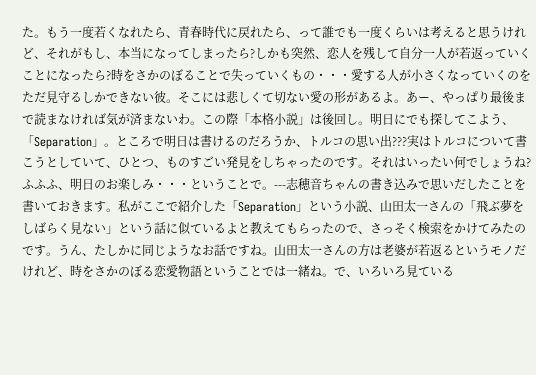た。もう一度若くなれたら、青春時代に戻れたら、って誰でも一度くらいは考えると思うけれど、それがもし、本当になってしまったら?しかも突然、恋人を残して自分一人が若返っていくことになったら?時をさかのぼることで失っていくもの・・・愛する人が小さくなっていくのをただ見守るしかできない彼。そこには悲しくて切ない愛の形があるよ。あー、やっぱり最後まで読まなければ気が済まないわ。この際「本格小説」は後回し。明日にでも探してこよう、「Separation」。ところで明日は書けるのだろうか、トルコの思い出???実はトルコについて書こうとしていて、ひとつ、ものすごい発見をしちゃったのです。それはいったい何でしょうね?ふふふ、明日のお楽しみ・・・ということで。---志穂音ちゃんの書き込みで思いだしたことを書いておきます。私がここで紹介した「Separation」という小説、山田太一さんの「飛ぶ夢をしばらく見ない」という話に似ているよと教えてもらったので、さっそく検索をかけてみたのです。うん、たしかに同じようなお話ですね。山田太一さんの方は老婆が若返るというモノだけれど、時をさかのぼる恋愛物語ということでは一緒ね。で、いろいろ見ている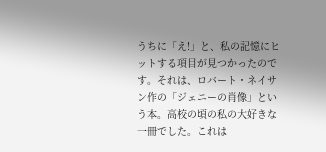うちに「え!」と、私の記憶にヒットする項目が見つかったのです。それは、ロバート・ネイサン作の「ジェニーの肖像」という本。高校の頃の私の大好きな一冊でした。これは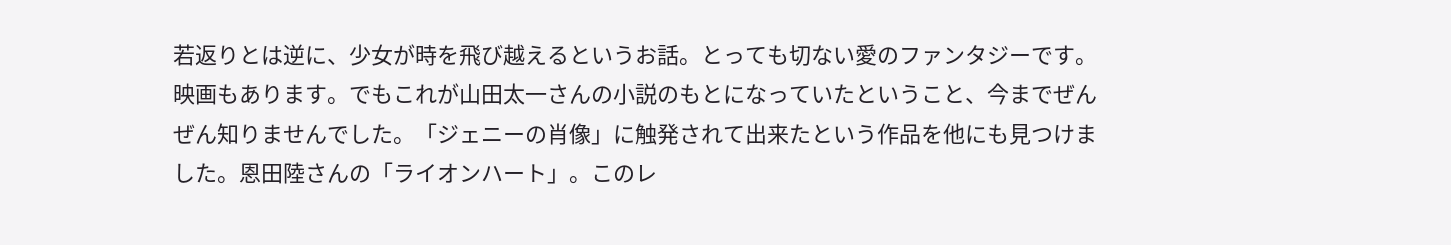若返りとは逆に、少女が時を飛び越えるというお話。とっても切ない愛のファンタジーです。映画もあります。でもこれが山田太一さんの小説のもとになっていたということ、今までぜんぜん知りませんでした。「ジェニーの肖像」に触発されて出来たという作品を他にも見つけました。恩田陸さんの「ライオンハート」。このレ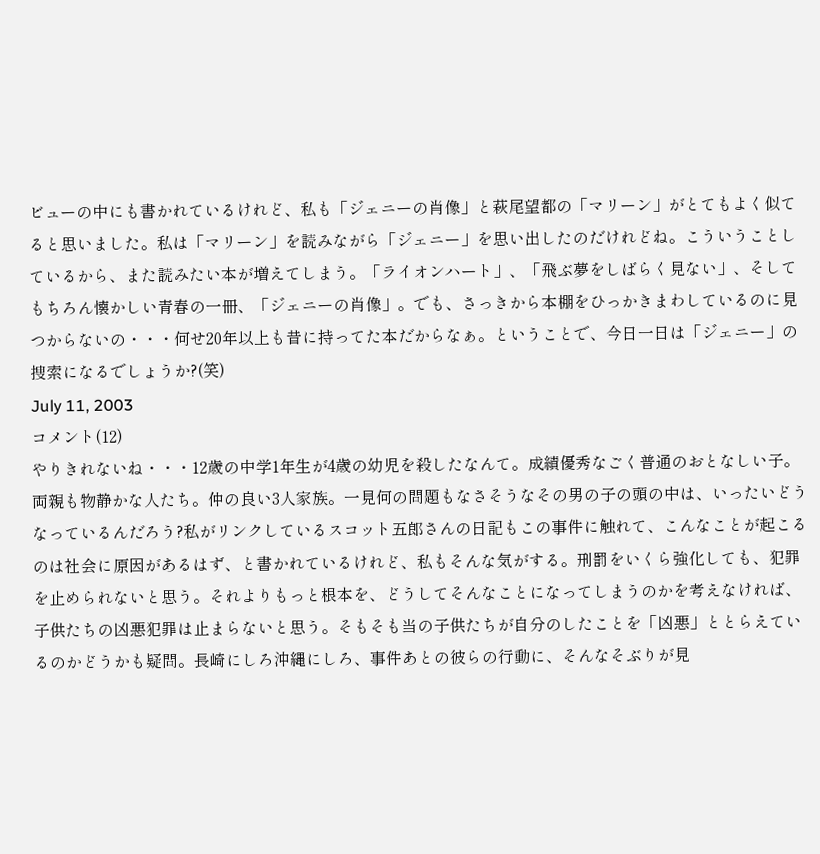ビューの中にも書かれているけれど、私も「ジェニーの肖像」と萩尾望都の「マリーン」がとてもよく似てると思いました。私は「マリーン」を読みながら「ジェニー」を思い出したのだけれどね。こういうことしているから、また読みたい本が増えてしまう。「ライオンハート」、「飛ぶ夢をしばらく見ない」、そしてもちろん懐かしい青春の一冊、「ジェニーの肖像」。でも、さっきから本棚をひっかきまわしているのに見つからないの・・・何せ20年以上も昔に持ってた本だからなぁ。ということで、今日一日は「ジェニー」の捜索になるでしょうか?(笑)
July 11, 2003
コメント(12)
やりきれないね・・・12歳の中学1年生が4歳の幼児を殺したなんて。成績優秀なごく普通のおとなしい子。両親も物静かな人たち。仲の良い3人家族。一見何の問題もなさそうなその男の子の頭の中は、いったいどうなっているんだろう?私がリンクしているスコット五郎さんの日記もこの事件に触れて、こんなことが起こるのは社会に原因があるはず、と書かれているけれど、私もそんな気がする。刑罰をいくら強化しても、犯罪を止められないと思う。それよりもっと根本を、どうしてそんなことになってしまうのかを考えなければ、子供たちの凶悪犯罪は止まらないと思う。そもそも当の子供たちが自分のしたことを「凶悪」ととらえているのかどうかも疑問。長崎にしろ沖縄にしろ、事件あとの彼らの行動に、そんなそぶりが見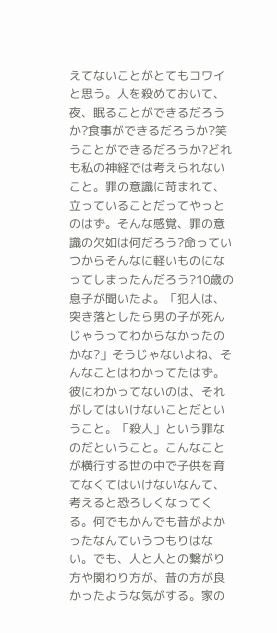えてないことがとてもコワイと思う。人を殺めておいて、夜、眠ることができるだろうか?食事ができるだろうか?笑うことができるだろうか?どれも私の神経では考えられないこと。罪の意識に苛まれて、立っていることだってやっとのはず。そんな感覚、罪の意識の欠如は何だろう?命っていつからそんなに軽いものになってしまったんだろう?10歳の息子が聞いたよ。「犯人は、突き落としたら男の子が死んじゃうってわからなかったのかな?」そうじゃないよね、そんなことはわかってたはず。彼にわかってないのは、それがしてはいけないことだということ。「殺人」という罪なのだということ。こんなことが横行する世の中で子供を育てなくてはいけないなんて、考えると恐ろしくなってくる。何でもかんでも昔がよかったなんていうつもりはない。でも、人と人との繋がり方や関わり方が、昔の方が良かったような気がする。家の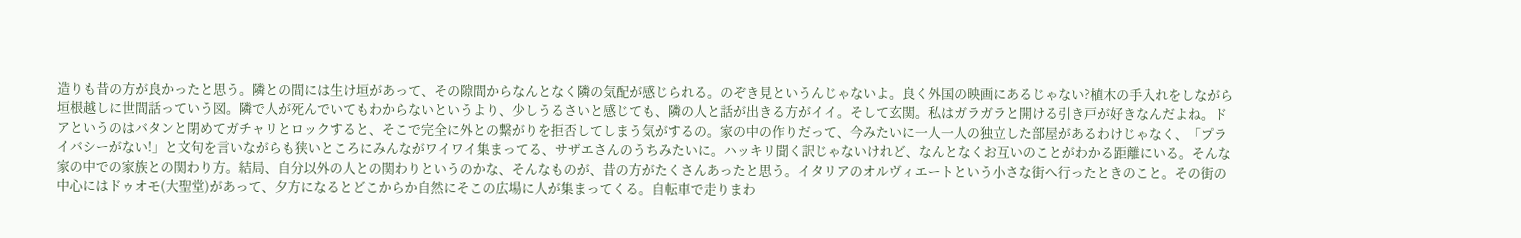造りも昔の方が良かったと思う。隣との間には生け垣があって、その隙間からなんとなく隣の気配が感じられる。のぞき見というんじゃないよ。良く外国の映画にあるじゃない?植木の手入れをしながら垣根越しに世間話っていう図。隣で人が死んでいてもわからないというより、少しうるさいと感じても、隣の人と話が出きる方がイイ。そして玄関。私はガラガラと開ける引き戸が好きなんだよね。ドアというのはバタンと閉めてガチャリとロックすると、そこで完全に外との繋がりを拒否してしまう気がするの。家の中の作りだって、今みたいに一人一人の独立した部屋があるわけじゃなく、「プライバシーがない!」と文句を言いながらも狭いところにみんながワイワイ集まってる、サザエさんのうちみたいに。ハッキリ聞く訳じゃないけれど、なんとなくお互いのことがわかる距離にいる。そんな家の中での家族との関わり方。結局、自分以外の人との関わりというのかな、そんなものが、昔の方がたくさんあったと思う。イタリアのオルヴィエートという小さな街へ行ったときのこと。その街の中心にはドゥオモ(大聖堂)があって、夕方になるとどこからか自然にそこの広場に人が集まってくる。自転車で走りまわ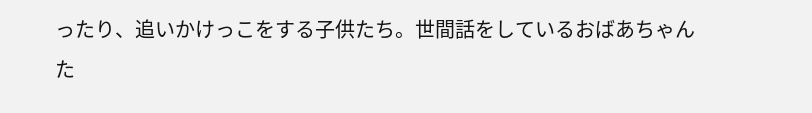ったり、追いかけっこをする子供たち。世間話をしているおばあちゃんた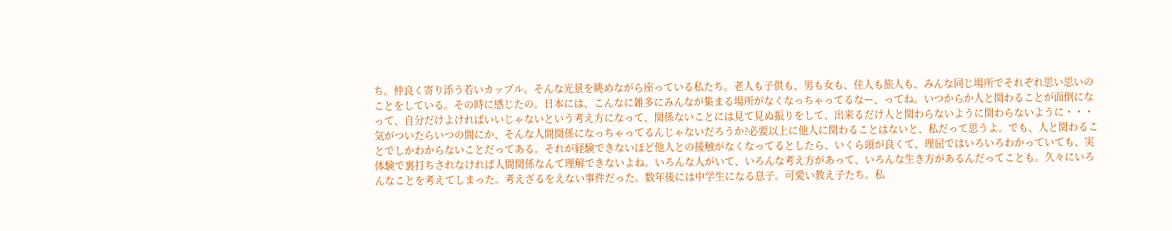ち。仲良く寄り添う若いカップル。そんな光景を眺めながら座っている私たち。老人も子供も、男も女も、住人も旅人も、みんな同じ場所でそれぞれ思い思いのことをしている。その時に感じたの。日本には、こんなに雑多にみんなが集まる場所がなくなっちゃってるなー、ってね。いつからか人と関わることが面倒になって、自分だけよければいいじゃないという考え方になって、関係ないことには見て見ぬ振りをして、出来るだけ人と関わらないように関わらないように・・・気がついたらいつの間にか、そんな人間関係になっちゃってるんじゃないだろうか?必要以上に他人に関わることはないと、私だって思うよ。でも、人と関わることでしかわからないことだってある。それが経験できないほど他人との接触がなくなってるとしたら、いくら頭が良くて、理屈ではいろいろわかっていても、実体験で裏打ちされなければ人間関係なんて理解できないよね。いろんな人がいて、いろんな考え方があって、いろんな生き方があるんだってことも。久々にいろんなことを考えてしまった。考えざるをえない事件だった。数年後には中学生になる息子。可愛い教え子たち。私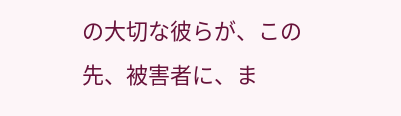の大切な彼らが、この先、被害者に、ま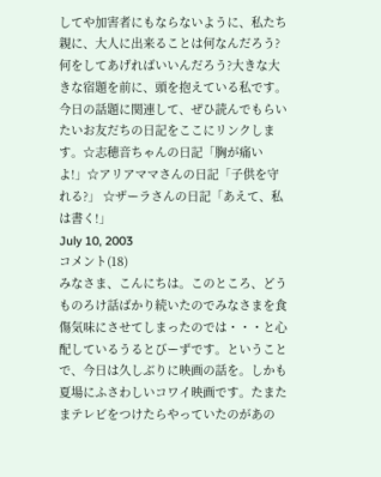してや加害者にもならないように、私たち親に、大人に出来ることは何なんだろう?何をしてあげればいいんだろう?大きな大きな宿題を前に、頭を抱えている私です。今日の話題に関連して、ぜひ読んでもらいたいお友だちの日記をここにリンクします。☆志穂音ちゃんの日記「胸が痛いよ!」☆アリアママさんの日記「子供を守れる?」 ☆ザーラさんの日記「あえて、私は書く!」
July 10, 2003
コメント(18)
みなさま、こんにちは。このところ、どうものろけ話ばかり続いたのでみなさまを食傷気味にさせてしまったのでは・・・と心配しているうるとびーずです。ということで、今日は久しぶりに映画の話を。しかも夏場にふさわしいコワイ映画です。たまたまテレビをつけたらやっていたのがあの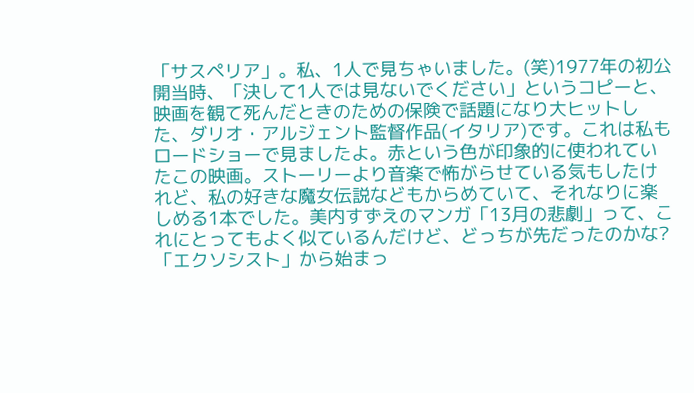「サスペリア」。私、1人で見ちゃいました。(笑)1977年の初公開当時、「決して1人では見ないでください」というコピーと、映画を観て死んだときのための保険で話題になり大ヒットした、ダリオ・アルジェント監督作品(イタリア)です。これは私もロードショーで見ましたよ。赤という色が印象的に使われていたこの映画。ストーリーより音楽で怖がらせている気もしたけれど、私の好きな魔女伝説などもからめていて、それなりに楽しめる1本でした。美内すずえのマンガ「13月の悲劇」って、これにとってもよく似ているんだけど、どっちが先だったのかな?「エクソシスト」から始まっ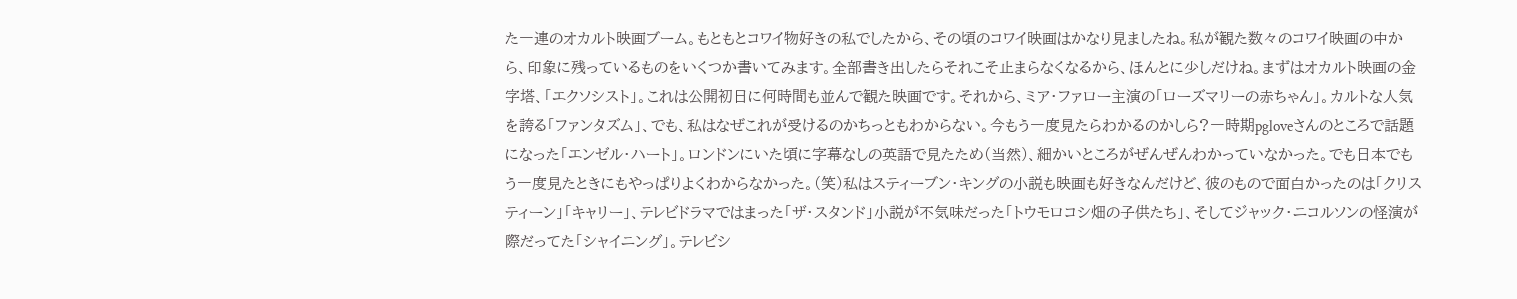た一連のオカルト映画ブーム。もともとコワイ物好きの私でしたから、その頃のコワイ映画はかなり見ましたね。私が観た数々のコワイ映画の中から、印象に残っているものをいくつか書いてみます。全部書き出したらそれこそ止まらなくなるから、ほんとに少しだけね。まずはオカルト映画の金字塔、「エクソシスト」。これは公開初日に何時間も並んで観た映画です。それから、ミア・ファロー主演の「ローズマリーの赤ちゃん」。カルトな人気を誇る「ファンタズム」、でも、私はなぜこれが受けるのかちっともわからない。今もう一度見たらわかるのかしら?一時期pgloveさんのところで話題になった「エンゼル・ハート」。ロンドンにいた頃に字幕なしの英語で見たため(当然)、細かいところがぜんぜんわかっていなかった。でも日本でもう一度見たときにもやっぱりよくわからなかった。(笑)私はスティーブン・キングの小説も映画も好きなんだけど、彼のもので面白かったのは「クリスティーン」「キャリー」、テレビドラマではまった「ザ・スタンド」小説が不気味だった「トウモロコシ畑の子供たち」、そしてジャック・ニコルソンの怪演が際だってた「シャイニング」。テレビシ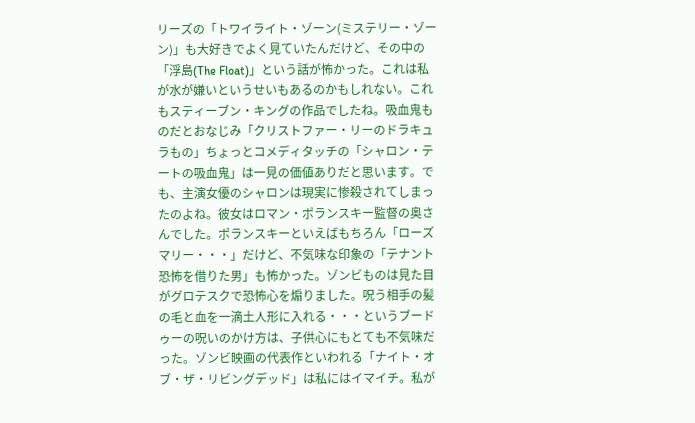リーズの「トワイライト・ゾーン(ミステリー・ゾーン)」も大好きでよく見ていたんだけど、その中の「浮島(The Float)」という話が怖かった。これは私が水が嫌いというせいもあるのかもしれない。これもスティーブン・キングの作品でしたね。吸血鬼ものだとおなじみ「クリストファー・リーのドラキュラもの」ちょっとコメディタッチの「シャロン・テートの吸血鬼」は一見の価値ありだと思います。でも、主演女優のシャロンは現実に惨殺されてしまったのよね。彼女はロマン・ポランスキー監督の奥さんでした。ポランスキーといえばもちろん「ローズマリー・・・」だけど、不気味な印象の「テナント 恐怖を借りた男」も怖かった。ゾンビものは見た目がグロテスクで恐怖心を煽りました。呪う相手の髪の毛と血を一滴土人形に入れる・・・というブードゥーの呪いのかけ方は、子供心にもとても不気味だった。ゾンビ映画の代表作といわれる「ナイト・オブ・ザ・リビングデッド」は私にはイマイチ。私が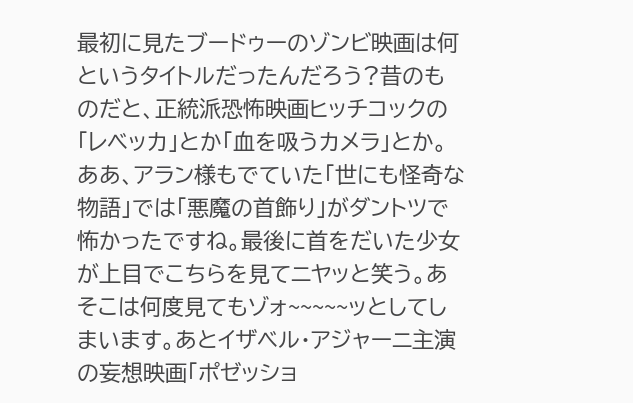最初に見たブードゥーのゾンビ映画は何というタイトルだったんだろう?昔のものだと、正統派恐怖映画ヒッチコックの「レベッカ」とか「血を吸うカメラ」とか。ああ、アラン様もでていた「世にも怪奇な物語」では「悪魔の首飾り」がダントツで怖かったですね。最後に首をだいた少女が上目でこちらを見てニヤッと笑う。あそこは何度見てもゾォ~~~~~ッとしてしまいます。あとイザベル・アジャーニ主演の妄想映画「ポゼッショ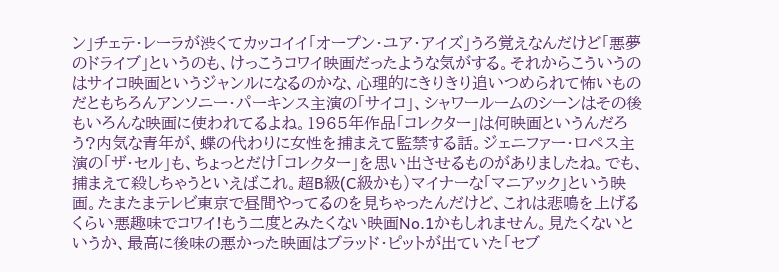ン」チェテ・レーラが渋くてカッコイイ「オープン・ユア・アイズ」うろ覚えなんだけど「悪夢のドライブ」というのも、けっこうコワイ映画だったような気がする。それからこういうのはサイコ映画というジャンルになるのかな、心理的にきりきり追いつめられて怖いものだともちろんアンソニー・パーキンス主演の「サイコ」、シャワールームのシーンはその後もいろんな映画に使われてるよね。1965年作品「コレクター」は何映画というんだろう?内気な青年が、蝶の代わりに女性を捕まえて監禁する話。ジェニファー・ロペス主演の「ザ・セル」も、ちょっとだけ「コレクター」を思い出させるものがありましたね。でも、捕まえて殺しちゃうといえばこれ。超B級(C級かも)マイナーな「マニアック」という映画。たまたまテレビ東京で昼間やってるのを見ちゃったんだけど、これは悲鳴を上げるくらい悪趣味でコワイ!もう二度とみたくない映画No.1かもしれません。見たくないというか、最高に後味の悪かった映画はブラッド・ピットが出ていた「セブ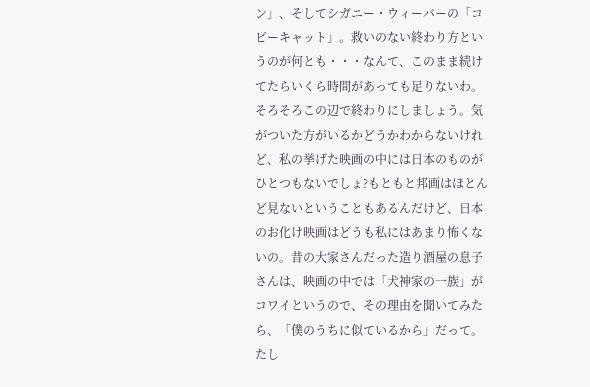ン」、そしてシガニー・ウィーバーの「コピーキャット」。救いのない終わり方というのが何とも・・・なんて、このまま続けてたらいくら時間があっても足りないわ。そろそろこの辺で終わりにしましょう。気がついた方がいるかどうかわからないけれど、私の挙げた映画の中には日本のものがひとつもないでしょ?もともと邦画はほとんど見ないということもあるんだけど、日本のお化け映画はどうも私にはあまり怖くないの。昔の大家さんだった造り酒屋の息子さんは、映画の中では「犬神家の一族」がコワイというので、その理由を聞いてみたら、「僕のうちに似ているから」だって。たし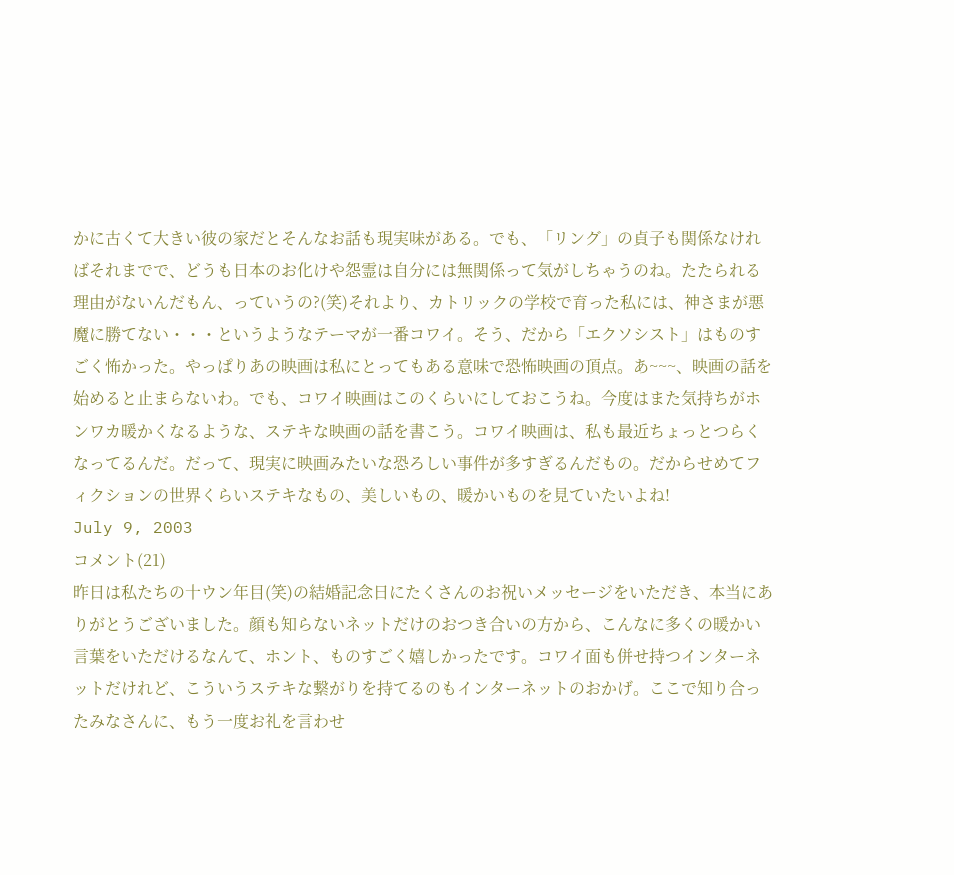かに古くて大きい彼の家だとそんなお話も現実味がある。でも、「リング」の貞子も関係なければそれまでで、どうも日本のお化けや怨霊は自分には無関係って気がしちゃうのね。たたられる理由がないんだもん、っていうの?(笑)それより、カトリックの学校で育った私には、神さまが悪魔に勝てない・・・というようなテーマが一番コワイ。そう、だから「エクソシスト」はものすごく怖かった。やっぱりあの映画は私にとってもある意味で恐怖映画の頂点。あ~~~、映画の話を始めると止まらないわ。でも、コワイ映画はこのくらいにしておこうね。今度はまた気持ちがホンワカ暖かくなるような、ステキな映画の話を書こう。コワイ映画は、私も最近ちょっとつらくなってるんだ。だって、現実に映画みたいな恐ろしい事件が多すぎるんだもの。だからせめてフィクションの世界くらいステキなもの、美しいもの、暖かいものを見ていたいよね!
July 9, 2003
コメント(21)
昨日は私たちの十ウン年目(笑)の結婚記念日にたくさんのお祝いメッセージをいただき、本当にありがとうございました。顔も知らないネットだけのおつき合いの方から、こんなに多くの暖かい言葉をいただけるなんて、ホント、ものすごく嬉しかったです。コワイ面も併せ持つインターネットだけれど、こういうステキな繋がりを持てるのもインターネットのおかげ。ここで知り合ったみなさんに、もう一度お礼を言わせ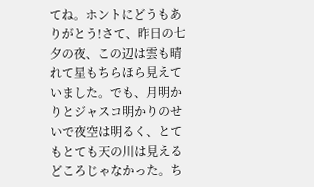てね。ホントにどうもありがとう!さて、昨日の七夕の夜、この辺は雲も晴れて星もちらほら見えていました。でも、月明かりとジャスコ明かりのせいで夜空は明るく、とてもとても天の川は見えるどころじゃなかった。ち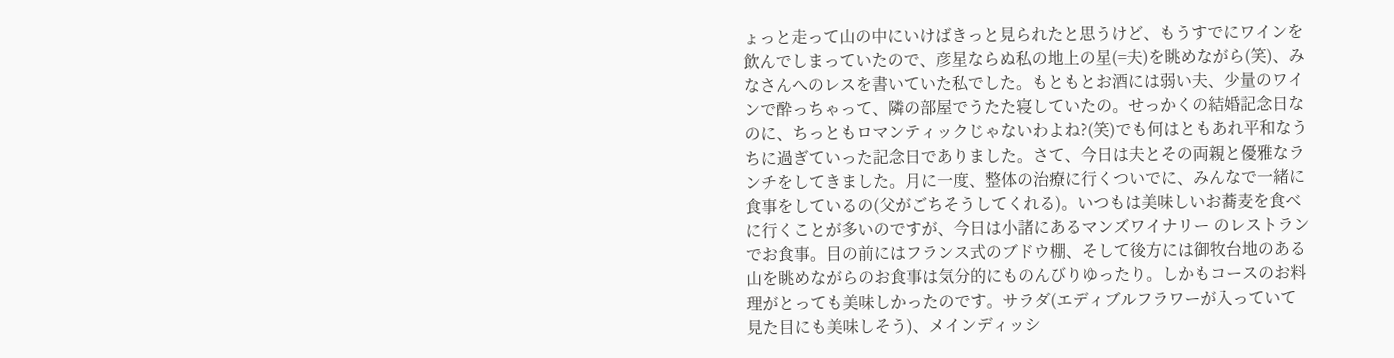ょっと走って山の中にいけばきっと見られたと思うけど、もうすでにワインを飲んでしまっていたので、彦星ならぬ私の地上の星(=夫)を眺めながら(笑)、みなさんへのレスを書いていた私でした。もともとお酒には弱い夫、少量のワインで酔っちゃって、隣の部屋でうたた寝していたの。せっかくの結婚記念日なのに、ちっともロマンティックじゃないわよね?(笑)でも何はともあれ平和なうちに過ぎていった記念日でありました。さて、今日は夫とその両親と優雅なランチをしてきました。月に一度、整体の治療に行くついでに、みんなで一緒に食事をしているの(父がごちそうしてくれる)。いつもは美味しいお蕎麦を食べに行くことが多いのですが、今日は小諸にあるマンズワイナリー のレストランでお食事。目の前にはフランス式のブドウ棚、そして後方には御牧台地のある山を眺めながらのお食事は気分的にものんびりゆったり。しかもコースのお料理がとっても美味しかったのです。サラダ(エディブルフラワーが入っていて見た目にも美味しそう)、メインディッシ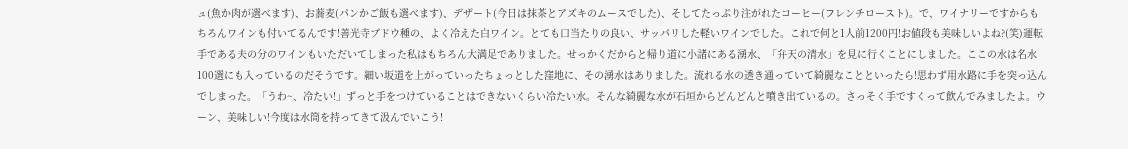ュ(魚か肉が選べます)、お蕎麦(パンかご飯も選べます)、デザート(今日は抹茶とアズキのムースでした)、そしてたっぷり注がれたコーヒー(フレンチロースト)。で、ワイナリーですからもちろんワインも付いてるんです!善光寺ブドウ種の、よく冷えた白ワイン。とても口当たりの良い、サッパリした軽いワインでした。これで何と1人前1200円!お値段も美味しいよね?(笑)運転手である夫の分のワインもいただいてしまった私はもちろん大満足でありました。せっかくだからと帰り道に小諸にある湧水、「弁天の清水」を見に行くことにしました。ここの水は名水100選にも入っているのだそうです。細い坂道を上がっていったちょっとした窪地に、その湧水はありました。流れる水の透き通っていて綺麗なことといったら!思わず用水路に手を突っ込んでしまった。「うわ~、冷たい!」ずっと手をつけていることはできないくらい冷たい水。そんな綺麗な水が石垣からどんどんと噴き出ているの。さっそく手ですくって飲んでみましたよ。ウーン、美味しい!今度は水筒を持ってきて汲んでいこう!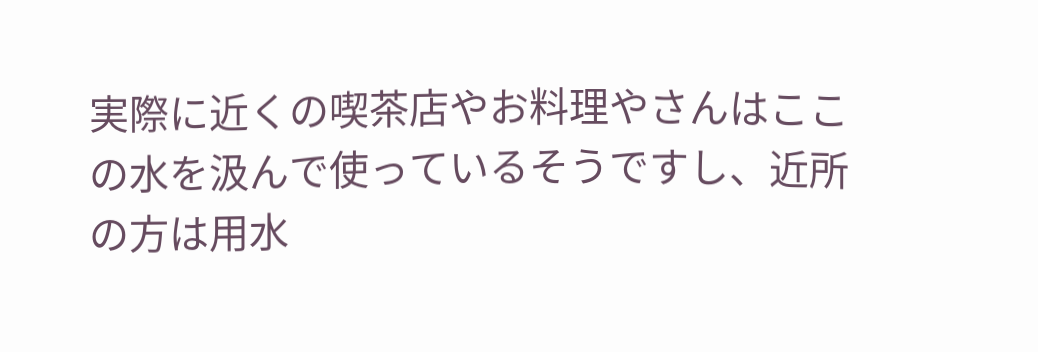実際に近くの喫茶店やお料理やさんはここの水を汲んで使っているそうですし、近所の方は用水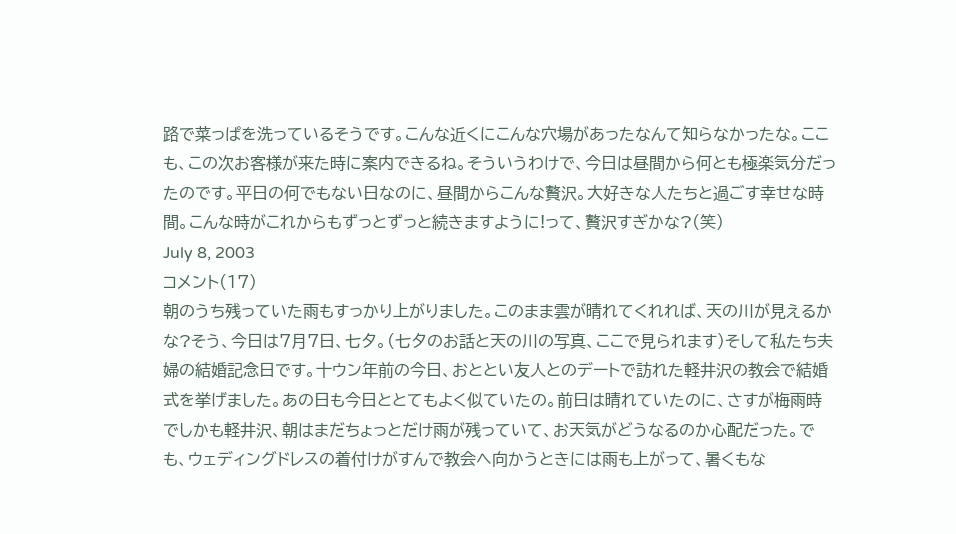路で菜っぱを洗っているそうです。こんな近くにこんな穴場があったなんて知らなかったな。ここも、この次お客様が来た時に案内できるね。そういうわけで、今日は昼間から何とも極楽気分だったのです。平日の何でもない日なのに、昼間からこんな贅沢。大好きな人たちと過ごす幸せな時間。こんな時がこれからもずっとずっと続きますように!って、贅沢すぎかな?(笑)
July 8, 2003
コメント(17)
朝のうち残っていた雨もすっかり上がりました。このまま雲が晴れてくれれば、天の川が見えるかな?そう、今日は7月7日、七夕。(七夕のお話と天の川の写真、ここで見られます)そして私たち夫婦の結婚記念日です。十ウン年前の今日、おととい友人とのデートで訪れた軽井沢の教会で結婚式を挙げました。あの日も今日ととてもよく似ていたの。前日は晴れていたのに、さすが梅雨時でしかも軽井沢、朝はまだちょっとだけ雨が残っていて、お天気がどうなるのか心配だった。でも、ウェディングドレスの着付けがすんで教会へ向かうときには雨も上がって、暑くもな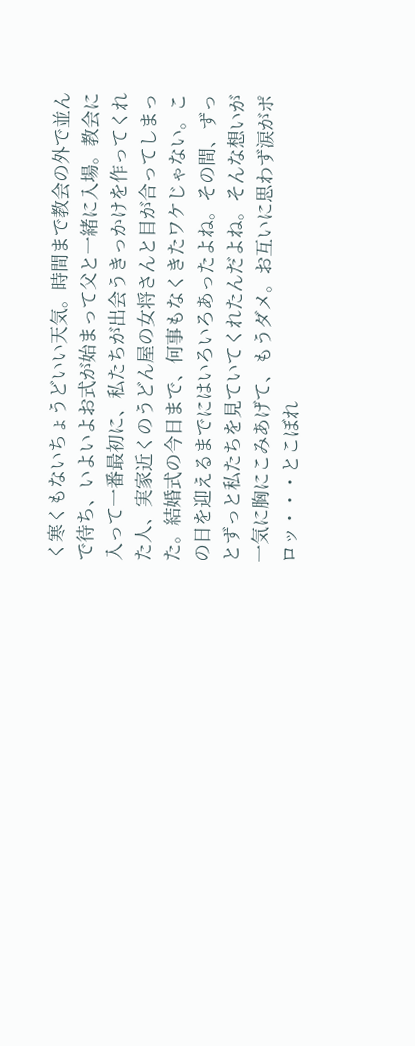く寒くもないちょうどいい天気。時間まで教会の外で並んで待ち、いよいよお式が始まって父と一緒に入場。教会に入って一番最初に、私たちが出会うきっかけを作ってくれた人、実家近くのうどん屋の女将さんと目が合ってしまった。結婚式の今日まで、何事もなくきたワケじゃない。この日を迎えるまでにはいろいろあったよね。その間、ずっとずっと私たちを見ていてくれたんだよね。そんな想いが一気に胸にこみあげて、もうダメ。お互いに思わず涙がポロッ・・・とこぼれ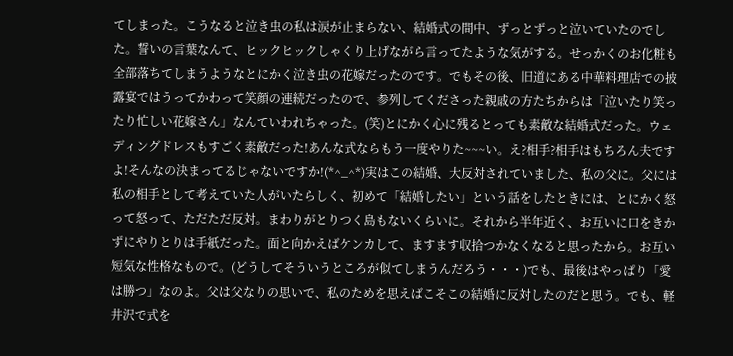てしまった。こうなると泣き虫の私は涙が止まらない、結婚式の間中、ずっとずっと泣いていたのでした。誓いの言葉なんて、ヒックヒックしゃくり上げながら言ってたような気がする。せっかくのお化粧も全部落ちてしまうようなとにかく泣き虫の花嫁だったのです。でもその後、旧道にある中華料理店での披露宴ではうってかわって笑顔の連続だったので、参列してくださった親戚の方たちからは「泣いたり笑ったり忙しい花嫁さん」なんていわれちゃった。(笑)とにかく心に残るとっても素敵な結婚式だった。ウェディングドレスもすごく素敵だった!あんな式ならもう一度やりた~~~い。え?相手?相手はもちろん夫ですよ!そんなの決まってるじゃないですか!(*^_^*)実はこの結婚、大反対されていました、私の父に。父には私の相手として考えていた人がいたらしく、初めて「結婚したい」という話をしたときには、とにかく怒って怒って、ただただ反対。まわりがとりつく島もないくらいに。それから半年近く、お互いに口をきかずにやりとりは手紙だった。面と向かえばケンカして、ますます収拾つかなくなると思ったから。お互い短気な性格なもので。(どうしてそういうところが似てしまうんだろう・・・)でも、最後はやっぱり「愛は勝つ」なのよ。父は父なりの思いで、私のためを思えばこそこの結婚に反対したのだと思う。でも、軽井沢で式を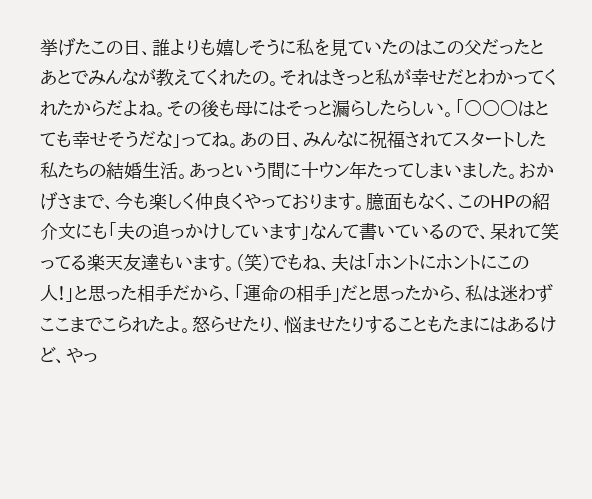挙げたこの日、誰よりも嬉しそうに私を見ていたのはこの父だったとあとでみんなが教えてくれたの。それはきっと私が幸せだとわかってくれたからだよね。その後も母にはそっと漏らしたらしい。「○○○はとても幸せそうだな」ってね。あの日、みんなに祝福されてスタートした私たちの結婚生活。あっという間に十ウン年たってしまいました。おかげさまで、今も楽しく仲良くやっております。臆面もなく、このHPの紹介文にも「夫の追っかけしています」なんて書いているので、呆れて笑ってる楽天友達もいます。(笑)でもね、夫は「ホントにホントにこの人!」と思った相手だから、「運命の相手」だと思ったから、私は迷わずここまでこられたよ。怒らせたり、悩ませたりすることもたまにはあるけど、やっ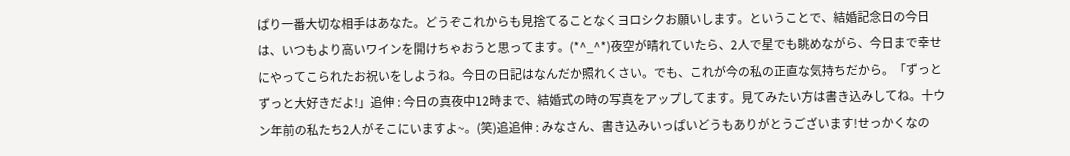ぱり一番大切な相手はあなた。どうぞこれからも見捨てることなくヨロシクお願いします。ということで、結婚記念日の今日は、いつもより高いワインを開けちゃおうと思ってます。(*^_^*)夜空が晴れていたら、2人で星でも眺めながら、今日まで幸せにやってこられたお祝いをしようね。今日の日記はなんだか照れくさい。でも、これが今の私の正直な気持ちだから。「ずっとずっと大好きだよ!」追伸 : 今日の真夜中12時まで、結婚式の時の写真をアップしてます。見てみたい方は書き込みしてね。十ウン年前の私たち2人がそこにいますよ~。(笑)追追伸 : みなさん、書き込みいっぱいどうもありがとうございます!せっかくなの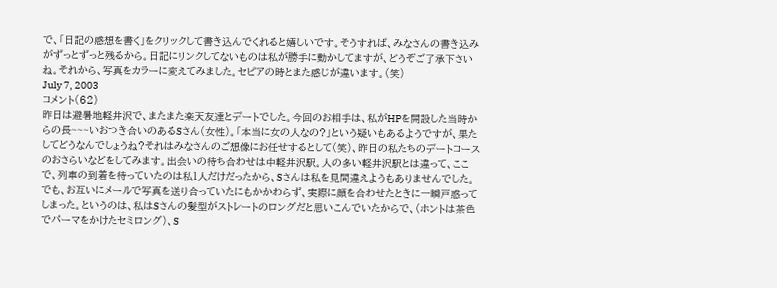で、「日記の感想を書く」をクリックして書き込んでくれると嬉しいです。そうすれば、みなさんの書き込みがずっとずっと残るから。日記にリンクしてないものは私が勝手に動かしてますが、どうぞご了承下さいね。それから、写真をカラーに変えてみました。セピアの時とまた感じが違います。(笑)
July 7, 2003
コメント(62)
昨日は避暑地軽井沢で、またまた楽天友達とデートでした。今回のお相手は、私がHPを開設した当時からの長~~~いおつき合いのあるSさん(女性)。「本当に女の人なの?」という疑いもあるようですが、果たしてどうなんでしょうね?それはみなさんのご想像にお任せするとして(笑)、昨日の私たちのデートコースのおさらいなどをしてみます。出会いの待ち合わせは中軽井沢駅。人の多い軽井沢駅とは違って、ここで、列車の到着を待っていたのは私1人だけだったから、Sさんは私を見間違えようもありませんでした。でも、お互いにメールで写真を送り合っていたにもかかわらず、実際に顔を合わせたときに一瞬戸惑ってしまった。というのは、私はSさんの髪型がストレートのロングだと思いこんでいたからで、(ホントは茶色でパーマをかけたセミロング)、S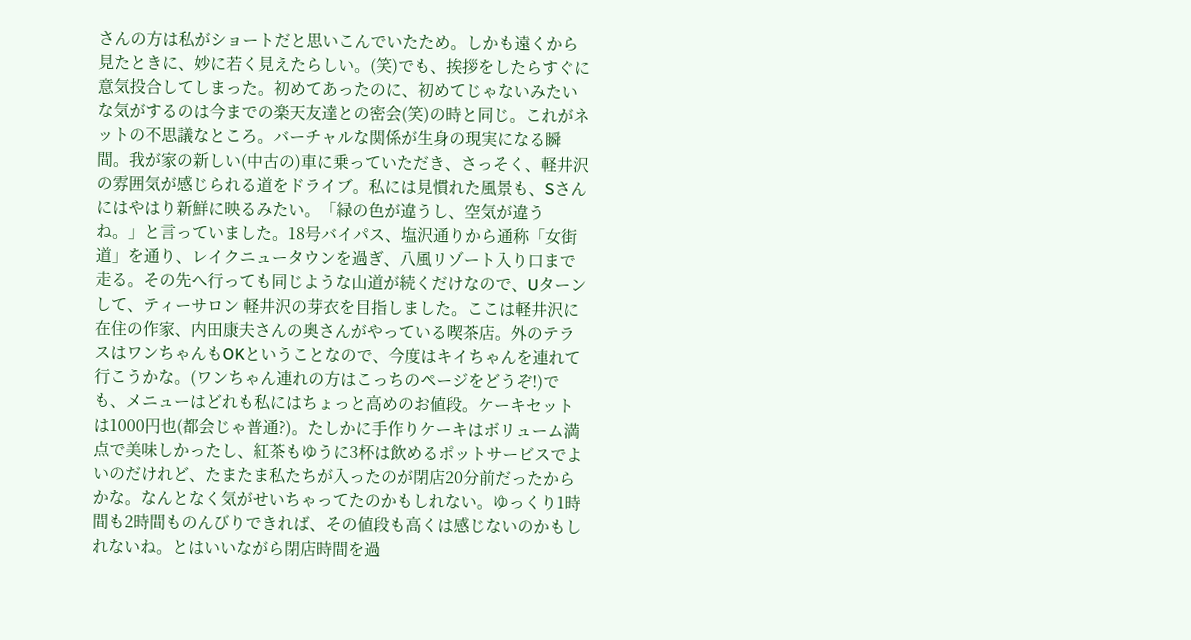さんの方は私がショートだと思いこんでいたため。しかも遠くから見たときに、妙に若く見えたらしい。(笑)でも、挨拶をしたらすぐに意気投合してしまった。初めてあったのに、初めてじゃないみたいな気がするのは今までの楽天友達との密会(笑)の時と同じ。これがネットの不思議なところ。バーチャルな関係が生身の現実になる瞬間。我が家の新しい(中古の)車に乗っていただき、さっそく、軽井沢の雰囲気が感じられる道をドライブ。私には見慣れた風景も、Sさんにはやはり新鮮に映るみたい。「緑の色が違うし、空気が違うね。」と言っていました。18号バイパス、塩沢通りから通称「女街道」を通り、レイクニュータウンを過ぎ、八風リゾート入り口まで走る。その先へ行っても同じような山道が続くだけなので、Uターンして、ティーサロン 軽井沢の芽衣を目指しました。ここは軽井沢に在住の作家、内田康夫さんの奥さんがやっている喫茶店。外のテラスはワンちゃんもOKということなので、今度はキイちゃんを連れて行こうかな。(ワンちゃん連れの方はこっちのページをどうぞ!)でも、メニューはどれも私にはちょっと高めのお値段。ケーキセットは1000円也(都会じゃ普通?)。たしかに手作りケーキはボリューム満点で美味しかったし、紅茶もゆうに3杯は飲めるポットサービスでよいのだけれど、たまたま私たちが入ったのが閉店20分前だったからかな。なんとなく気がせいちゃってたのかもしれない。ゆっくり1時間も2時間ものんびりできれば、その値段も高くは感じないのかもしれないね。とはいいながら閉店時間を過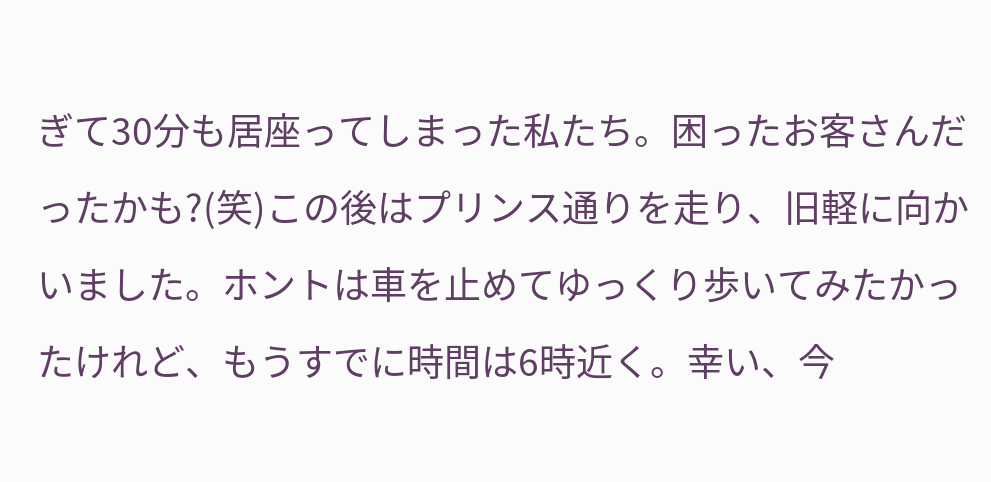ぎて30分も居座ってしまった私たち。困ったお客さんだったかも?(笑)この後はプリンス通りを走り、旧軽に向かいました。ホントは車を止めてゆっくり歩いてみたかったけれど、もうすでに時間は6時近く。幸い、今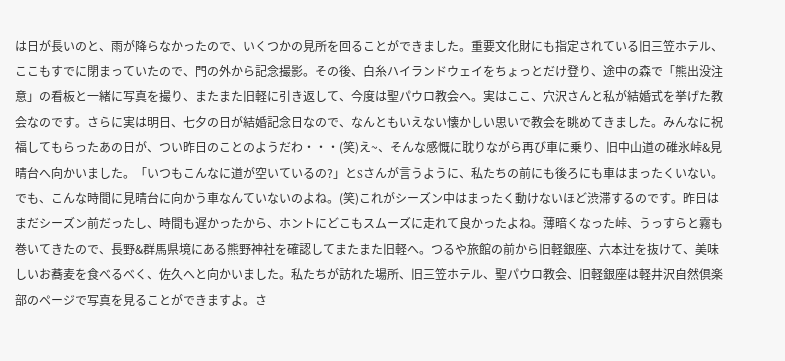は日が長いのと、雨が降らなかったので、いくつかの見所を回ることができました。重要文化財にも指定されている旧三笠ホテル、ここもすでに閉まっていたので、門の外から記念撮影。その後、白糸ハイランドウェイをちょっとだけ登り、途中の森で「熊出没注意」の看板と一緒に写真を撮り、またまた旧軽に引き返して、今度は聖パウロ教会へ。実はここ、穴沢さんと私が結婚式を挙げた教会なのです。さらに実は明日、七夕の日が結婚記念日なので、なんともいえない懐かしい思いで教会を眺めてきました。みんなに祝福してもらったあの日が、つい昨日のことのようだわ・・・(笑)え~、そんな感慨に耽りながら再び車に乗り、旧中山道の碓氷峠&見晴台へ向かいました。「いつもこんなに道が空いているの?」とSさんが言うように、私たちの前にも後ろにも車はまったくいない。でも、こんな時間に見晴台に向かう車なんていないのよね。(笑)これがシーズン中はまったく動けないほど渋滞するのです。昨日はまだシーズン前だったし、時間も遅かったから、ホントにどこもスムーズに走れて良かったよね。薄暗くなった峠、うっすらと霧も巻いてきたので、長野&群馬県境にある熊野神社を確認してまたまた旧軽へ。つるや旅館の前から旧軽銀座、六本辻を抜けて、美味しいお蕎麦を食べるべく、佐久へと向かいました。私たちが訪れた場所、旧三笠ホテル、聖パウロ教会、旧軽銀座は軽井沢自然倶楽部のページで写真を見ることができますよ。さ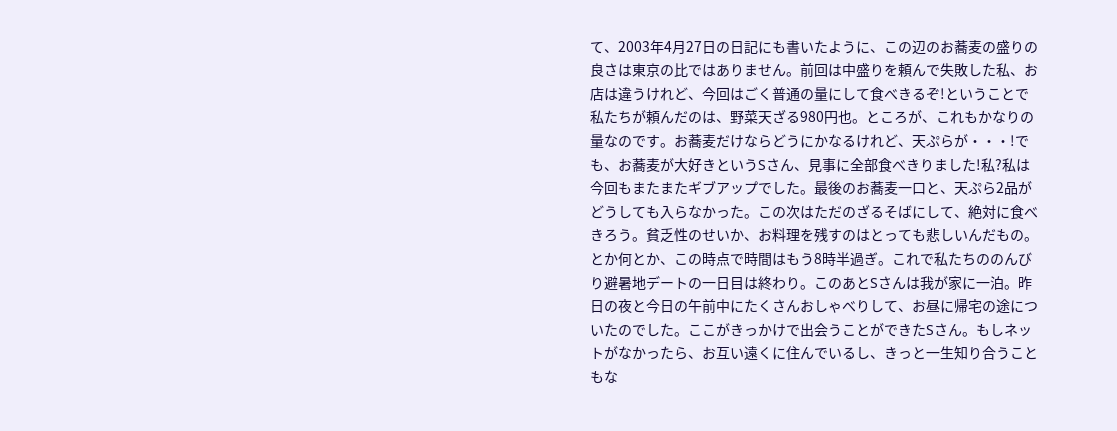て、2003年4月27日の日記にも書いたように、この辺のお蕎麦の盛りの良さは東京の比ではありません。前回は中盛りを頼んで失敗した私、お店は違うけれど、今回はごく普通の量にして食べきるぞ!ということで私たちが頼んだのは、野菜天ざる980円也。ところが、これもかなりの量なのです。お蕎麦だけならどうにかなるけれど、天ぷらが・・・!でも、お蕎麦が大好きというSさん、見事に全部食べきりました!私?私は今回もまたまたギブアップでした。最後のお蕎麦一口と、天ぷら2品がどうしても入らなかった。この次はただのざるそばにして、絶対に食べきろう。貧乏性のせいか、お料理を残すのはとっても悲しいんだもの。とか何とか、この時点で時間はもう8時半過ぎ。これで私たちののんびり避暑地デートの一日目は終わり。このあとSさんは我が家に一泊。昨日の夜と今日の午前中にたくさんおしゃべりして、お昼に帰宅の途についたのでした。ここがきっかけで出会うことができたSさん。もしネットがなかったら、お互い遠くに住んでいるし、きっと一生知り合うこともな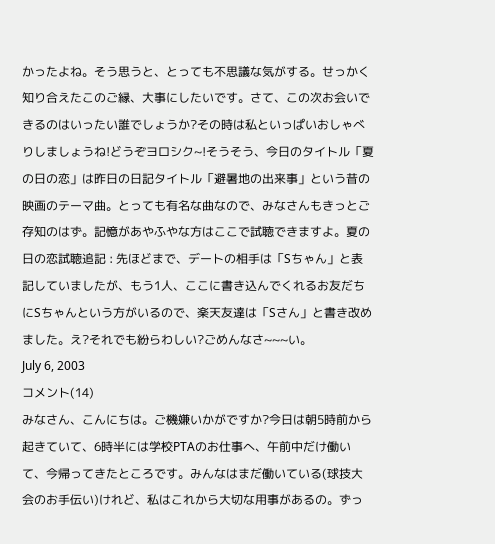かったよね。そう思うと、とっても不思議な気がする。せっかく知り合えたこのご縁、大事にしたいです。さて、この次お会いできるのはいったい誰でしょうか?その時は私といっぱいおしゃべりしましょうね!どうぞヨロシク~!そうそう、今日のタイトル「夏の日の恋」は昨日の日記タイトル「避暑地の出来事」という昔の映画のテーマ曲。とっても有名な曲なので、みなさんもきっとご存知のはず。記憶があやふやな方はここで試聴できますよ。夏の日の恋試聴追記 : 先ほどまで、デートの相手は「Sちゃん」と表記していましたが、もう1人、ここに書き込んでくれるお友だちにSちゃんという方がいるので、楽天友達は「Sさん」と書き改めました。え?それでも紛らわしい?ごめんなさ~~~い。
July 6, 2003
コメント(14)
みなさん、こんにちは。ご機嫌いかがですか?今日は朝5時前から起きていて、6時半には学校PTAのお仕事へ、午前中だけ働いて、今帰ってきたところです。みんなはまだ働いている(球技大会のお手伝い)けれど、私はこれから大切な用事があるの。ずっ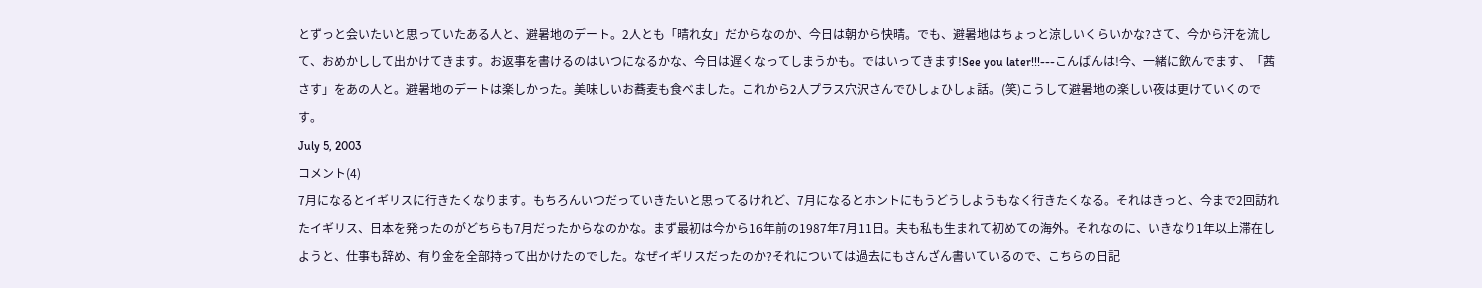とずっと会いたいと思っていたある人と、避暑地のデート。2人とも「晴れ女」だからなのか、今日は朝から快晴。でも、避暑地はちょっと涼しいくらいかな?さて、今から汗を流して、おめかしして出かけてきます。お返事を書けるのはいつになるかな、今日は遅くなってしまうかも。ではいってきます!See you later!!!---こんばんは!今、一緒に飲んでます、「茜さす」をあの人と。避暑地のデートは楽しかった。美味しいお蕎麦も食べました。これから2人プラス穴沢さんでひしょひしょ話。(笑)こうして避暑地の楽しい夜は更けていくのです。
July 5, 2003
コメント(4)
7月になるとイギリスに行きたくなります。もちろんいつだっていきたいと思ってるけれど、7月になるとホントにもうどうしようもなく行きたくなる。それはきっと、今まで2回訪れたイギリス、日本を発ったのがどちらも7月だったからなのかな。まず最初は今から16年前の1987年7月11日。夫も私も生まれて初めての海外。それなのに、いきなり1年以上滞在しようと、仕事も辞め、有り金を全部持って出かけたのでした。なぜイギリスだったのか?それについては過去にもさんざん書いているので、こちらの日記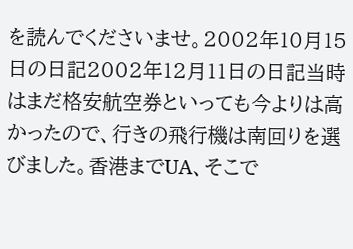を読んでくださいませ。2002年10月15日の日記2002年12月11日の日記当時はまだ格安航空券といっても今よりは高かったので、行きの飛行機は南回りを選びました。香港までUA、そこで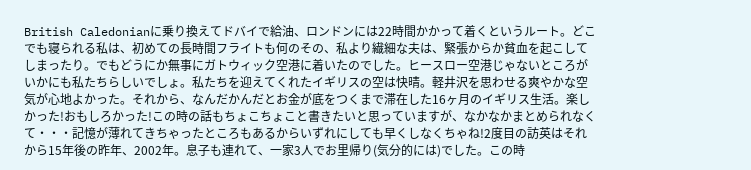British Caledonianに乗り換えてドバイで給油、ロンドンには22時間かかって着くというルート。どこでも寝られる私は、初めての長時間フライトも何のその、私より繊細な夫は、緊張からか貧血を起こしてしまったり。でもどうにか無事にガトウィック空港に着いたのでした。ヒースロー空港じゃないところがいかにも私たちらしいでしょ。私たちを迎えてくれたイギリスの空は快晴。軽井沢を思わせる爽やかな空気が心地よかった。それから、なんだかんだとお金が底をつくまで滞在した16ヶ月のイギリス生活。楽しかった!おもしろかった!この時の話もちょこちょこと書きたいと思っていますが、なかなかまとめられなくて・・・記憶が薄れてきちゃったところもあるからいずれにしても早くしなくちゃね!2度目の訪英はそれから15年後の昨年、2002年。息子も連れて、一家3人でお里帰り(気分的には)でした。この時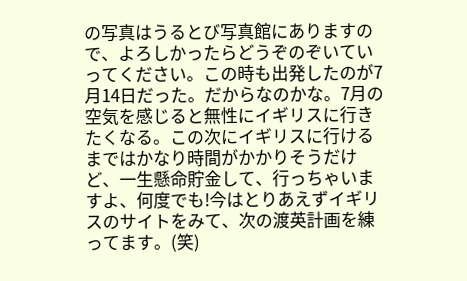の写真はうるとび写真館にありますので、よろしかったらどうぞのぞいていってください。この時も出発したのが7月14日だった。だからなのかな。7月の空気を感じると無性にイギリスに行きたくなる。この次にイギリスに行けるまではかなり時間がかかりそうだけど、一生懸命貯金して、行っちゃいますよ、何度でも!今はとりあえずイギリスのサイトをみて、次の渡英計画を練ってます。(笑)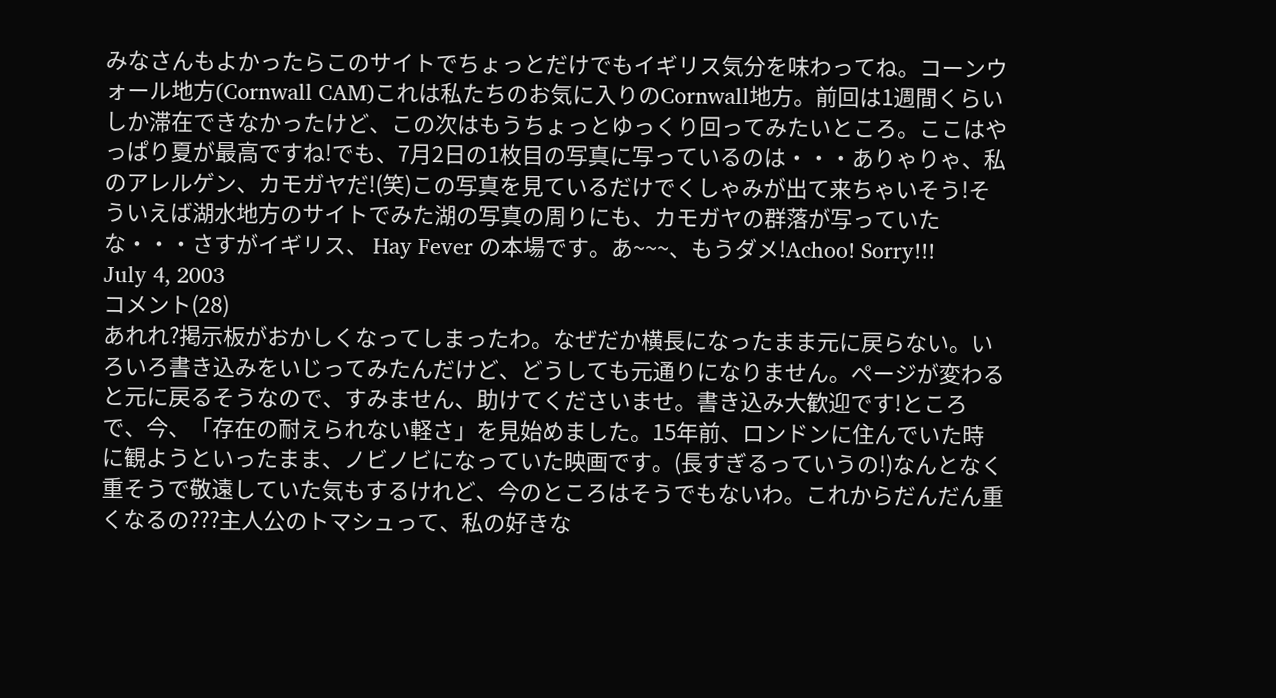みなさんもよかったらこのサイトでちょっとだけでもイギリス気分を味わってね。コーンウォール地方(Cornwall CAM)これは私たちのお気に入りのCornwall地方。前回は1週間くらいしか滞在できなかったけど、この次はもうちょっとゆっくり回ってみたいところ。ここはやっぱり夏が最高ですね!でも、7月2日の1枚目の写真に写っているのは・・・ありゃりゃ、私のアレルゲン、カモガヤだ!(笑)この写真を見ているだけでくしゃみが出て来ちゃいそう!そういえば湖水地方のサイトでみた湖の写真の周りにも、カモガヤの群落が写っていたな・・・さすがイギリス、 Hay Fever の本場です。あ~~~、もうダメ!Achoo! Sorry!!!
July 4, 2003
コメント(28)
あれれ?掲示板がおかしくなってしまったわ。なぜだか横長になったまま元に戻らない。いろいろ書き込みをいじってみたんだけど、どうしても元通りになりません。ページが変わると元に戻るそうなので、すみません、助けてくださいませ。書き込み大歓迎です!ところで、今、「存在の耐えられない軽さ」を見始めました。15年前、ロンドンに住んでいた時に観ようといったまま、ノビノビになっていた映画です。(長すぎるっていうの!)なんとなく重そうで敬遠していた気もするけれど、今のところはそうでもないわ。これからだんだん重くなるの???主人公のトマシュって、私の好きな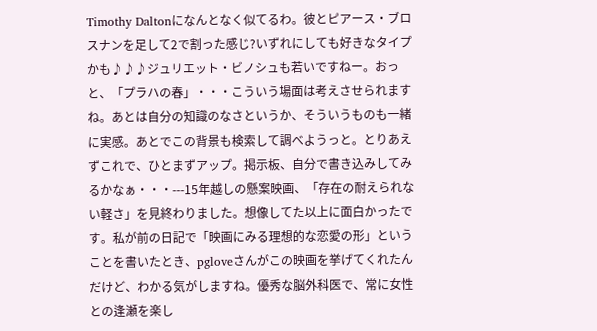Timothy Daltonになんとなく似てるわ。彼とピアース・ブロスナンを足して2で割った感じ?いずれにしても好きなタイプかも♪♪♪ジュリエット・ビノシュも若いですねー。おっと、「プラハの春」・・・こういう場面は考えさせられますね。あとは自分の知識のなさというか、そういうものも一緒に実感。あとでこの背景も検索して調べようっと。とりあえずこれで、ひとまずアップ。掲示板、自分で書き込みしてみるかなぁ・・・---15年越しの懸案映画、「存在の耐えられない軽さ」を見終わりました。想像してた以上に面白かったです。私が前の日記で「映画にみる理想的な恋愛の形」ということを書いたとき、pgloveさんがこの映画を挙げてくれたんだけど、わかる気がしますね。優秀な脳外科医で、常に女性との逢瀬を楽し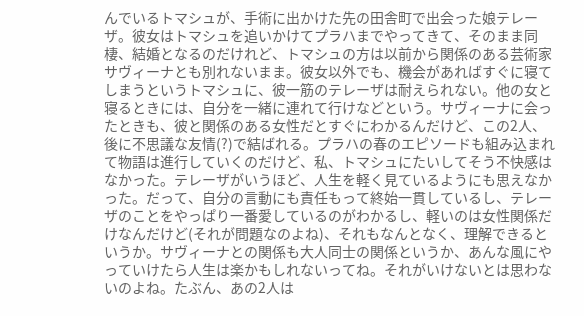んでいるトマシュが、手術に出かけた先の田舎町で出会った娘テレーザ。彼女はトマシュを追いかけてプラハまでやってきて、そのまま同棲、結婚となるのだけれど、トマシュの方は以前から関係のある芸術家サヴィーナとも別れないまま。彼女以外でも、機会があればすぐに寝てしまうというトマシュに、彼一筋のテレーザは耐えられない。他の女と寝るときには、自分を一緒に連れて行けなどという。サヴィーナに会ったときも、彼と関係のある女性だとすぐにわかるんだけど、この2人、後に不思議な友情(?)で結ばれる。プラハの春のエピソードも組み込まれて物語は進行していくのだけど、私、トマシュにたいしてそう不快感はなかった。テレーザがいうほど、人生を軽く見ているようにも思えなかった。だって、自分の言動にも責任もって終始一貫しているし、テレーザのことをやっぱり一番愛しているのがわかるし、軽いのは女性関係だけなんだけど(それが問題なのよね)、それもなんとなく、理解できるというか。サヴィーナとの関係も大人同士の関係というか、あんな風にやっていけたら人生は楽かもしれないってね。それがいけないとは思わないのよね。たぶん、あの2人は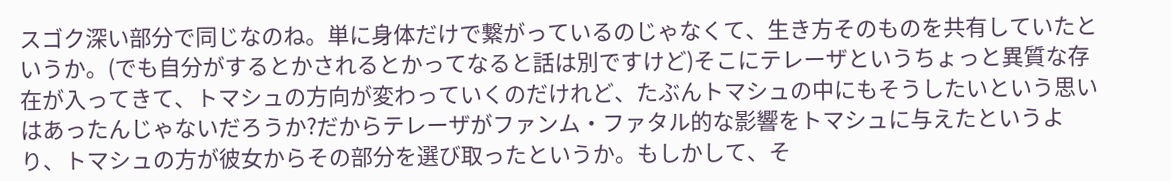スゴク深い部分で同じなのね。単に身体だけで繋がっているのじゃなくて、生き方そのものを共有していたというか。(でも自分がするとかされるとかってなると話は別ですけど)そこにテレーザというちょっと異質な存在が入ってきて、トマシュの方向が変わっていくのだけれど、たぶんトマシュの中にもそうしたいという思いはあったんじゃないだろうか?だからテレーザがファンム・ファタル的な影響をトマシュに与えたというより、トマシュの方が彼女からその部分を選び取ったというか。もしかして、そ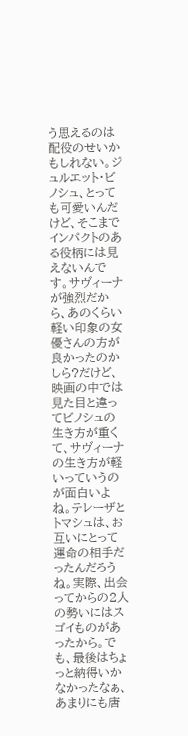う思えるのは配役のせいかもしれない。ジュルエット・ビノシュ、とっても可愛いんだけど、そこまでインパクトのある役柄には見えないんです。サヴィーナが強烈だから、あのくらい軽い印象の女優さんの方が良かったのかしら?だけど、映画の中では見た目と違ってビノシュの生き方が重くて、サヴィーナの生き方が軽いっていうのが面白いよね。テレーザとトマシュは、お互いにとって運命の相手だったんだろうね。実際、出会ってからの2人の勢いにはスゴイものがあったから。でも、最後はちょっと納得いかなかったなぁ、あまりにも唐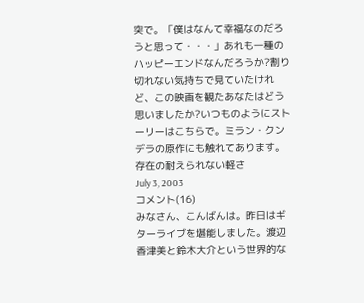突で。「僕はなんて幸福なのだろうと思って・・・」あれも一種のハッピーエンドなんだろうか?割り切れない気持ちで見ていたけれど、この映画を観たあなたはどう思いましたか?いつものようにストーリーはこちらで。ミラン・クンデラの原作にも触れてあります。存在の耐えられない軽さ
July 3, 2003
コメント(16)
みなさん、こんばんは。昨日はギターライブを堪能しました。渡辺香津美と鈴木大介という世界的な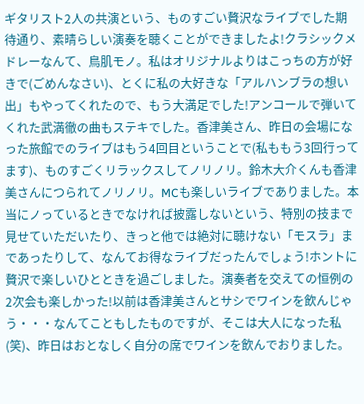ギタリスト2人の共演という、ものすごい贅沢なライブでした期待通り、素晴らしい演奏を聴くことができましたよ!クラシックメドレーなんて、鳥肌モノ。私はオリジナルよりはこっちの方が好きで(ごめんなさい)、とくに私の大好きな「アルハンブラの想い出」もやってくれたので、もう大満足でした!アンコールで弾いてくれた武満徹の曲もステキでした。香津美さん、昨日の会場になった旅館でのライブはもう4回目ということで(私ももう3回行ってます)、ものすごくリラックスしてノリノリ。鈴木大介くんも香津美さんにつられてノリノリ。MCも楽しいライブでありました。本当にノっているときでなければ披露しないという、特別の技まで見せていただいたり、きっと他では絶対に聴けない「モスラ」まであったりして、なんてお得なライブだったんでしょう!ホントに贅沢で楽しいひとときを過ごしました。演奏者を交えての恒例の2次会も楽しかった!以前は香津美さんとサシでワインを飲んじゃう・・・なんてこともしたものですが、そこは大人になった私(笑)、昨日はおとなしく自分の席でワインを飲んでおりました。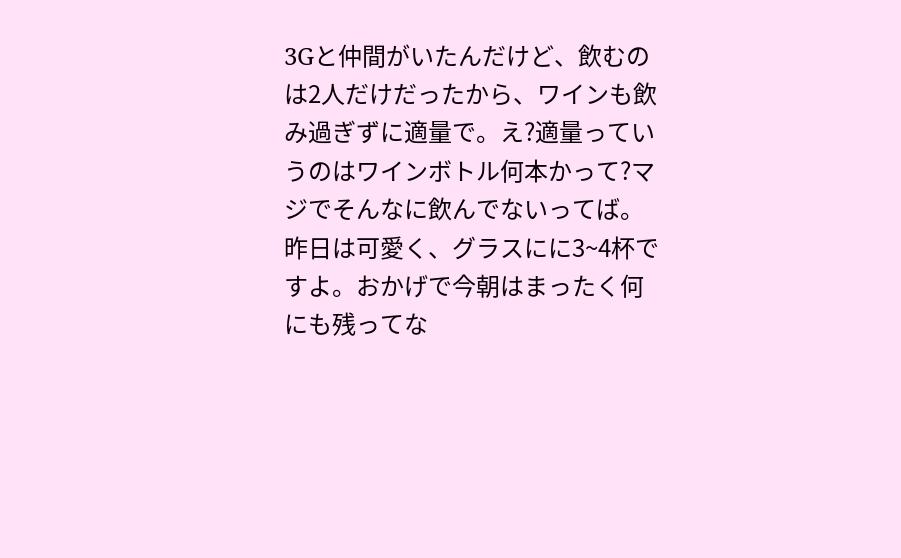3Gと仲間がいたんだけど、飲むのは2人だけだったから、ワインも飲み過ぎずに適量で。え?適量っていうのはワインボトル何本かって?マジでそんなに飲んでないってば。昨日は可愛く、グラスにに3~4杯ですよ。おかげで今朝はまったく何にも残ってな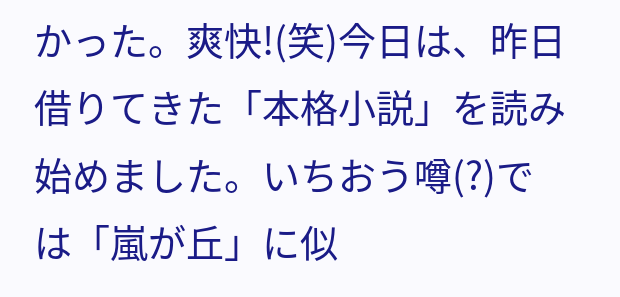かった。爽快!(笑)今日は、昨日借りてきた「本格小説」を読み始めました。いちおう噂(?)では「嵐が丘」に似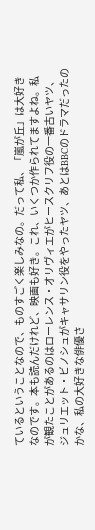ているということなので、ものすごく楽しみなの。だって私、「嵐が丘」は大好きなのです。本も読んだけれど、映画も好き。これ、いくつか作られてますよね。私が観たことがあるのはローレンス・オリヴィエがヒースクリフ役の一番古いヤツ、ジュリエット・ビノシュがキャサリン役をやったヤツ、あとはBBCのドラマだったのかな、私の大好きな俳優さ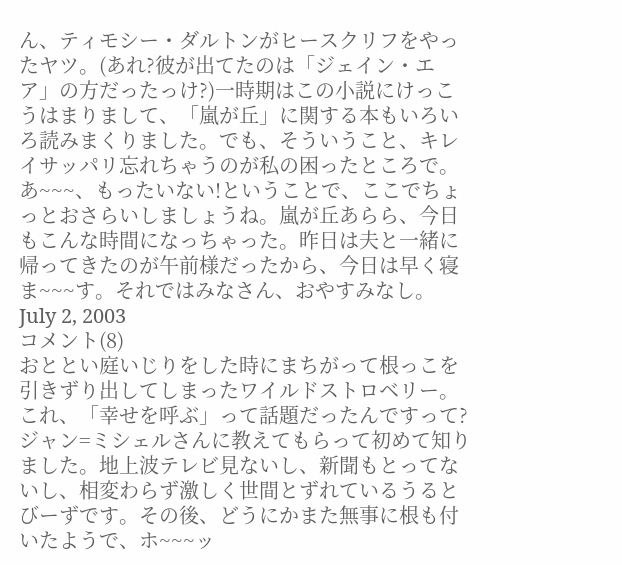ん、ティモシー・ダルトンがヒースクリフをやったヤツ。(あれ?彼が出てたのは「ジェイン・エア」の方だったっけ?)一時期はこの小説にけっこうはまりまして、「嵐が丘」に関する本もいろいろ読みまくりました。でも、そういうこと、キレイサッパリ忘れちゃうのが私の困ったところで。あ~~~、もったいない!ということで、ここでちょっとおさらいしましょうね。嵐が丘あらら、今日もこんな時間になっちゃった。昨日は夫と一緒に帰ってきたのが午前様だったから、今日は早く寝ま~~~す。それではみなさん、おやすみなし。
July 2, 2003
コメント(8)
おととい庭いじりをした時にまちがって根っこを引きずり出してしまったワイルドストロベリー。これ、「幸せを呼ぶ」って話題だったんですって?ジャン=ミシェルさんに教えてもらって初めて知りました。地上波テレビ見ないし、新聞もとってないし、相変わらず激しく世間とずれているうるとびーずです。その後、どうにかまた無事に根も付いたようで、ホ~~~ッ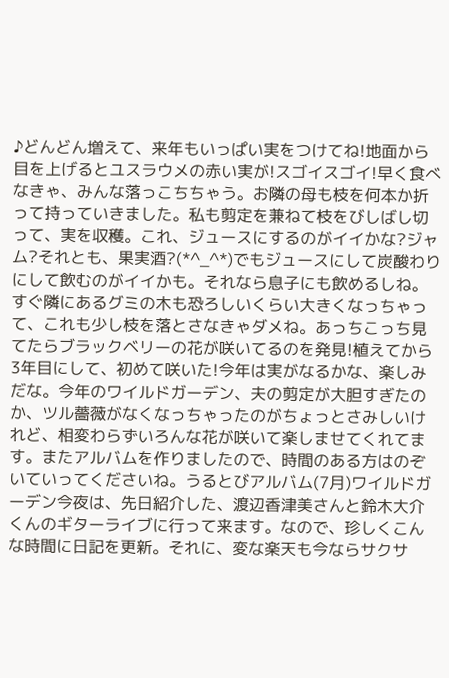♪どんどん増えて、来年もいっぱい実をつけてね!地面から目を上げるとユスラウメの赤い実が!スゴイスゴイ!早く食べなきゃ、みんな落っこちちゃう。お隣の母も枝を何本か折って持っていきました。私も剪定を兼ねて枝をびしばし切って、実を収穫。これ、ジュースにするのがイイかな?ジャム?それとも、果実酒?(*^_^*)でもジュースにして炭酸わりにして飲むのがイイかも。それなら息子にも飲めるしね。すぐ隣にあるグミの木も恐ろしいくらい大きくなっちゃって、これも少し枝を落とさなきゃダメね。あっちこっち見てたらブラックベリーの花が咲いてるのを発見!植えてから3年目にして、初めて咲いた!今年は実がなるかな、楽しみだな。今年のワイルドガーデン、夫の剪定が大胆すぎたのか、ツル薔薇がなくなっちゃったのがちょっとさみしいけれど、相変わらずいろんな花が咲いて楽しませてくれてます。またアルバムを作りましたので、時間のある方はのぞいていってくださいね。うるとびアルバム(7月)ワイルドガーデン今夜は、先日紹介した、渡辺香津美さんと鈴木大介くんのギターライブに行って来ます。なので、珍しくこんな時間に日記を更新。それに、変な楽天も今ならサクサ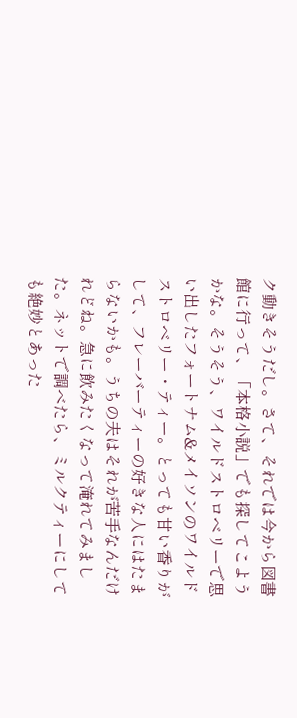ク動きそうだし。さて、それでは今から図書館に行って、「本格小説」でも探してこようかな。そうそう、ワイルドストロベリーで思い出したフォートナム&メイソンのワイルドストロベリー・ティー。とっても甘い香りがして、フレーバーティーの好きな人にはたまらないかも。うちの夫はそれが苦手なんだけれどね。急に飲みたくなって淹れてみました。ネットで調べたら、ミルクティーにしても絶妙とあった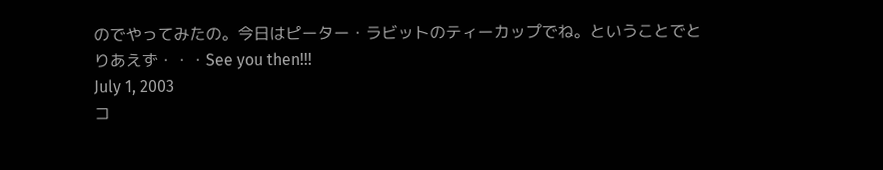のでやってみたの。今日はピーター・ラビットのティーカップでね。ということでとりあえず・・・See you then!!!
July 1, 2003
コ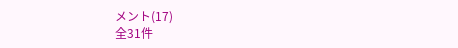メント(17)
全31件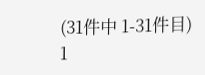(31件中 1-31件目)
1